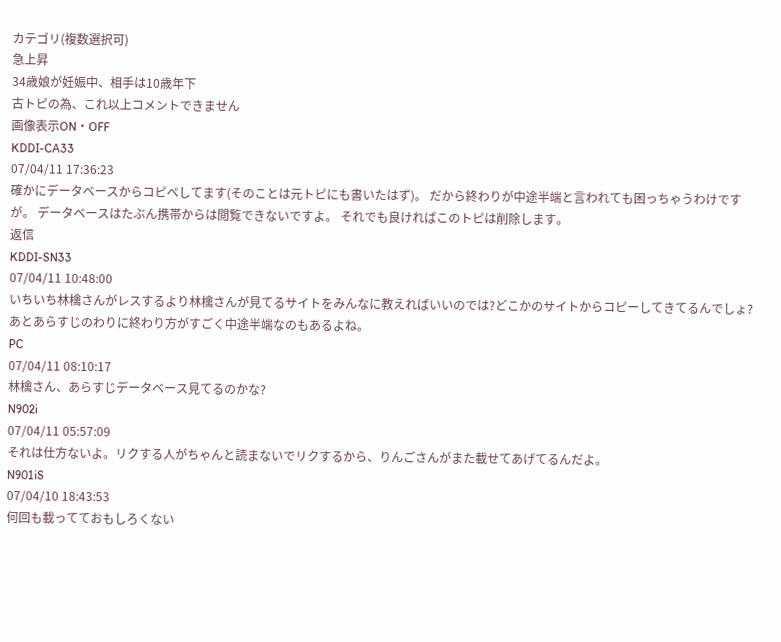カテゴリ(複数選択可)
急上昇
34歳娘が妊娠中、相手は10歳年下
古トピの為、これ以上コメントできません
画像表示ON・OFF
KDDI-CA33
07/04/11 17:36:23
確かにデータベースからコピペしてます(そのことは元トピにも書いたはず)。 だから終わりが中途半端と言われても困っちゃうわけですが。 データベースはたぶん携帯からは閲覧できないですよ。 それでも良ければこのトピは削除します。
返信
KDDI-SN33
07/04/11 10:48:00
いちいち林檎さんがレスするより林檎さんが見てるサイトをみんなに教えればいいのでは?どこかのサイトからコピーしてきてるんでしょ?あとあらすじのわりに終わり方がすごく中途半端なのもあるよね。
PC
07/04/11 08:10:17
林檎さん、あらすじデータベース見てるのかな?
N902i
07/04/11 05:57:09
それは仕方ないよ。リクする人がちゃんと読まないでリクするから、りんごさんがまた載せてあげてるんだよ。
N901iS
07/04/10 18:43:53
何回も載ってておもしろくない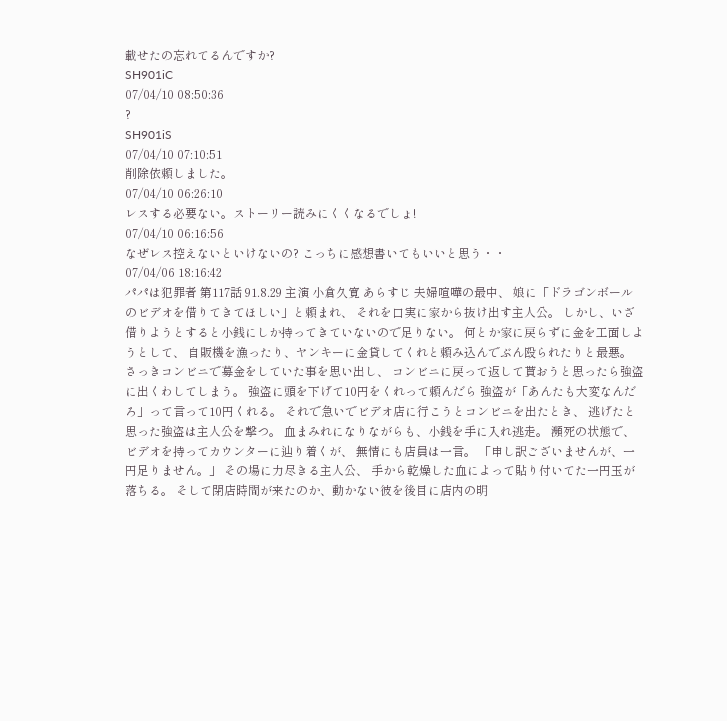載せたの忘れてるんですか?
SH901iC
07/04/10 08:50:36
?
SH901iS
07/04/10 07:10:51
削除依頼しました。
07/04/10 06:26:10
レスする必要ない。ストーリー読みにくくなるでしょ!
07/04/10 06:16:56
なぜレス控えないといけないの? こっちに感想書いてもいいと思う・・
07/04/06 18:16:42
パパは犯罪者 第117話 91.8.29 主演 小倉久寛 あらすじ 夫婦喧嘩の最中、 娘に「ドラゴンボールのビデオを借りてきてほしい」と頼まれ、 それを口実に家から抜け出す主人公。 しかし、いざ借りようとすると小銭にしか持ってきていないので足りない。 何とか家に戻らずに金を工面しようとして、 自販機を漁ったり、ヤンキーに金貸してくれと頼み込んでぶん殴られたりと最悪。 さっきコンビニで募金をしていた事を思い出し、 コンビニに戻って返して貰おうと思ったら強盗に出くわしてしまう。 強盗に頭を下げて10円をくれって頼んだら 強盗が「あんたも大変なんだろ」って言って10円くれる。 それで急いでビデオ店に行こうとコンビニを出たとき、 逃げたと思った強盗は主人公を撃つ。 血まみれになりながらも、小銭を手に入れ逃走。 瀕死の状態で、ビデオを持ってカウンターに辿り着くが、 無情にも店員は一言。 「申し訳ございませんが、一円足りません。」 その場に力尽きる主人公、 手から乾燥した血によって貼り付いてた一円玉が落ちる。 そして閉店時間が来たのか、動かない彼を後目に店内の明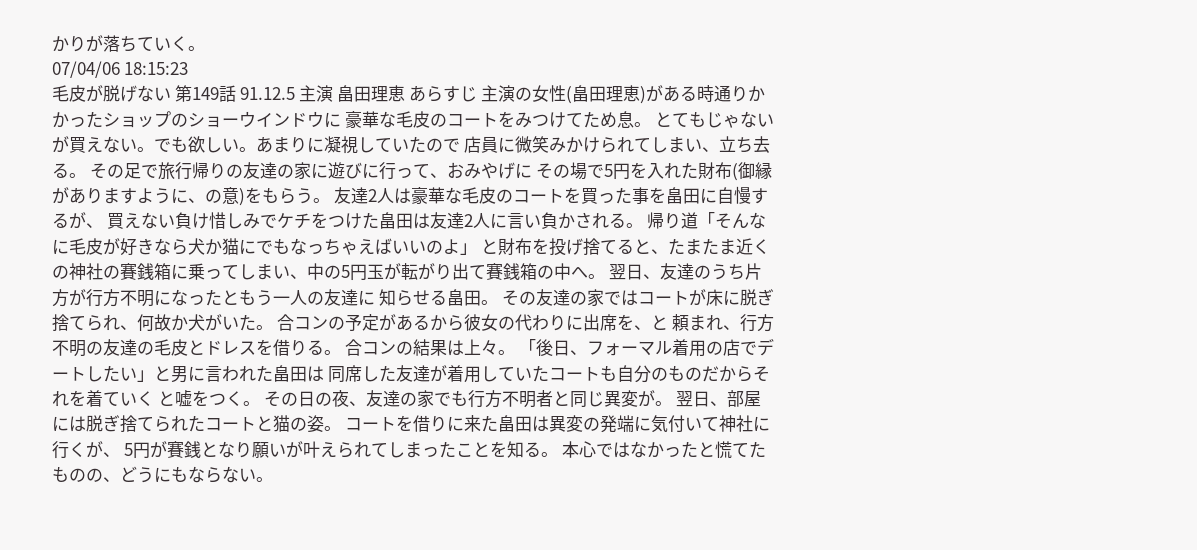かりが落ちていく。
07/04/06 18:15:23
毛皮が脱げない 第149話 91.12.5 主演 畠田理恵 あらすじ 主演の女性(畠田理恵)がある時通りかかったショップのショーウインドウに 豪華な毛皮のコートをみつけてため息。 とてもじゃないが買えない。でも欲しい。あまりに凝視していたので 店員に微笑みかけられてしまい、立ち去る。 その足で旅行帰りの友達の家に遊びに行って、おみやげに その場で5円を入れた財布(御縁がありますように、の意)をもらう。 友達2人は豪華な毛皮のコートを買った事を畠田に自慢するが、 買えない負け惜しみでケチをつけた畠田は友達2人に言い負かされる。 帰り道「そんなに毛皮が好きなら犬か猫にでもなっちゃえばいいのよ」 と財布を投げ捨てると、たまたま近くの神社の賽銭箱に乗ってしまい、中の5円玉が転がり出て賽銭箱の中へ。 翌日、友達のうち片方が行方不明になったともう一人の友達に 知らせる畠田。 その友達の家ではコートが床に脱ぎ捨てられ、何故か犬がいた。 合コンの予定があるから彼女の代わりに出席を、と 頼まれ、行方不明の友達の毛皮とドレスを借りる。 合コンの結果は上々。 「後日、フォーマル着用の店でデートしたい」と男に言われた畠田は 同席した友達が着用していたコートも自分のものだからそれを着ていく と嘘をつく。 その日の夜、友達の家でも行方不明者と同じ異変が。 翌日、部屋には脱ぎ捨てられたコートと猫の姿。 コートを借りに来た畠田は異変の発端に気付いて神社に行くが、 5円が賽銭となり願いが叶えられてしまったことを知る。 本心ではなかったと慌てたものの、どうにもならない。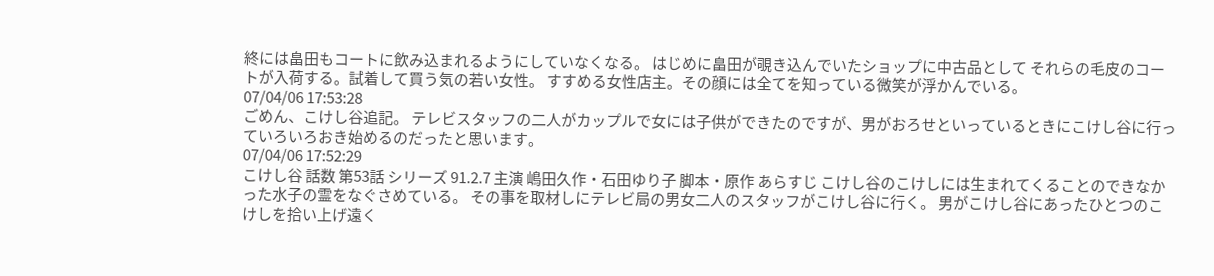終には畠田もコートに飲み込まれるようにしていなくなる。 はじめに畠田が覗き込んでいたショップに中古品として それらの毛皮のコートが入荷する。試着して買う気の若い女性。 すすめる女性店主。その顔には全てを知っている微笑が浮かんでいる。
07/04/06 17:53:28
ごめん、こけし谷追記。 テレビスタッフの二人がカップルで女には子供ができたのですが、男がおろせといっているときにこけし谷に行っていろいろおき始めるのだったと思います。
07/04/06 17:52:29
こけし谷 話数 第53話 シリーズ 91.2.7 主演 嶋田久作・石田ゆり子 脚本・原作 あらすじ こけし谷のこけしには生まれてくることのできなかった水子の霊をなぐさめている。 その事を取材しにテレビ局の男女二人のスタッフがこけし谷に行く。 男がこけし谷にあったひとつのこけしを拾い上げ遠く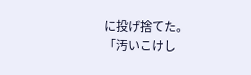に投げ捨てた。 「汚いこけし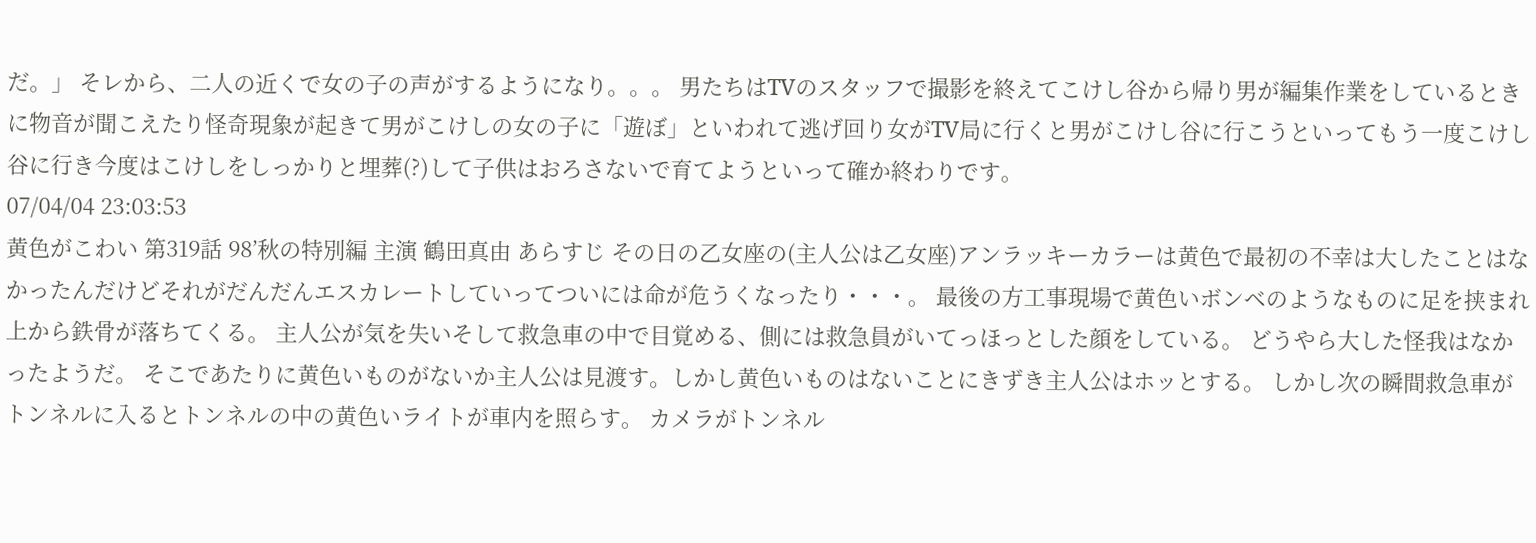だ。」 そレから、二人の近くで女の子の声がするようになり。。。 男たちはTVのスタッフで撮影を終えてこけし谷から帰り男が編集作業をしているときに物音が聞こえたり怪奇現象が起きて男がこけしの女の子に「遊ぼ」といわれて逃げ回り女がTV局に行くと男がこけし谷に行こうといってもう一度こけし谷に行き今度はこけしをしっかりと埋葬(?)して子供はおろさないで育てようといって確か終わりです。
07/04/04 23:03:53
黄色がこわい 第319話 98’秋の特別編 主演 鶴田真由 あらすじ その日の乙女座の(主人公は乙女座)アンラッキーカラーは黄色で最初の不幸は大したことはなかったんだけどそれがだんだんエスカレートしていってついには命が危うくなったり・・・。 最後の方工事現場で黄色いボンベのようなものに足を挟まれ上から鉄骨が落ちてくる。 主人公が気を失いそして救急車の中で目覚める、側には救急員がいてっほっとした顔をしている。 どうやら大した怪我はなかったようだ。 そこであたりに黄色いものがないか主人公は見渡す。しかし黄色いものはないことにきずき主人公はホッとする。 しかし次の瞬間救急車がトンネルに入るとトンネルの中の黄色いライトが車内を照らす。 カメラがトンネル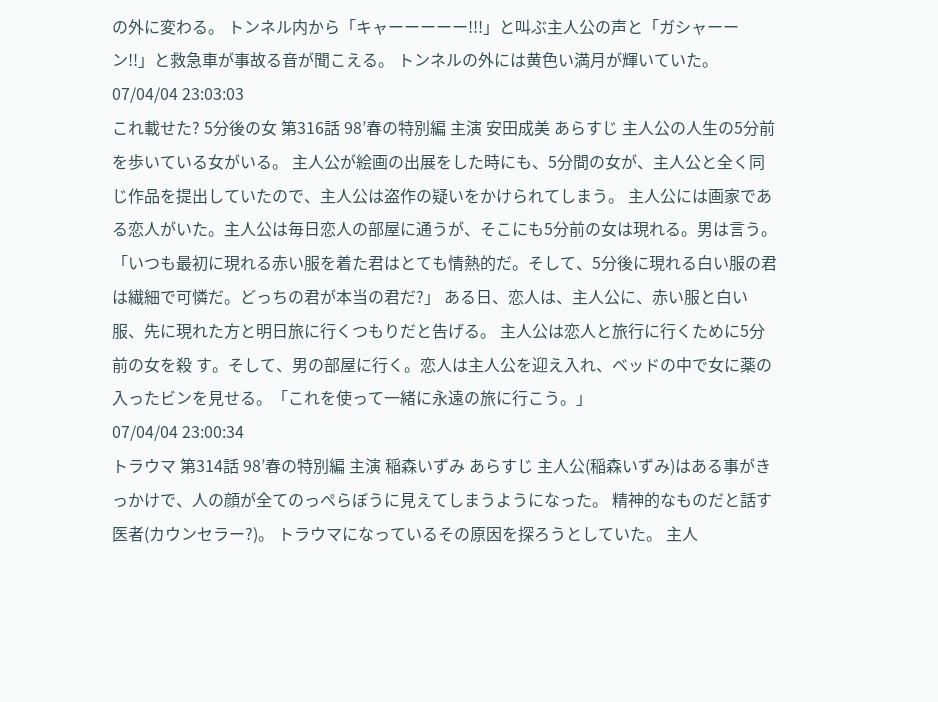の外に変わる。 トンネル内から「キャーーーーー!!!」と叫ぶ主人公の声と「ガシャーーン!!」と救急車が事故る音が聞こえる。 トンネルの外には黄色い満月が輝いていた。
07/04/04 23:03:03
これ載せた? 5分後の女 第316話 98’春の特別編 主演 安田成美 あらすじ 主人公の人生の5分前を歩いている女がいる。 主人公が絵画の出展をした時にも、5分間の女が、主人公と全く同じ作品を提出していたので、主人公は盗作の疑いをかけられてしまう。 主人公には画家である恋人がいた。主人公は毎日恋人の部屋に通うが、そこにも5分前の女は現れる。男は言う。 「いつも最初に現れる赤い服を着た君はとても情熱的だ。そして、5分後に現れる白い服の君は繊細で可憐だ。どっちの君が本当の君だ?」 ある日、恋人は、主人公に、赤い服と白い服、先に現れた方と明日旅に行くつもりだと告げる。 主人公は恋人と旅行に行くために5分前の女を殺 す。そして、男の部屋に行く。恋人は主人公を迎え入れ、ベッドの中で女に薬の入ったビンを見せる。「これを使って一緒に永遠の旅に行こう。」
07/04/04 23:00:34
トラウマ 第314話 98’春の特別編 主演 稲森いずみ あらすじ 主人公(稲森いずみ)はある事がきっかけで、人の顔が全てのっぺらぼうに見えてしまうようになった。 精神的なものだと話す医者(カウンセラー?)。 トラウマになっているその原因を探ろうとしていた。 主人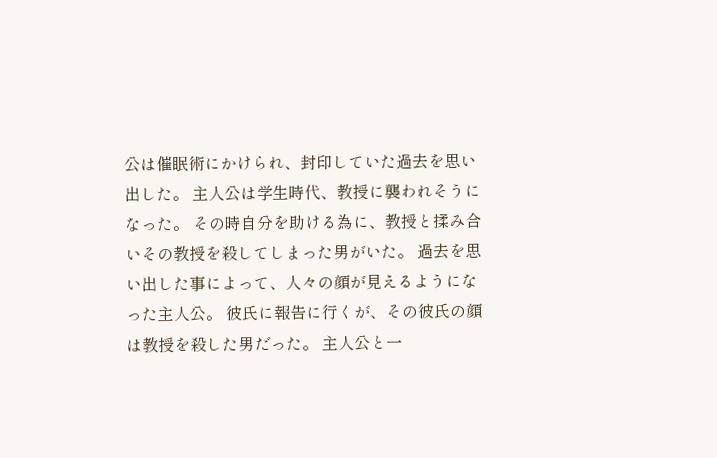公は催眠術にかけられ、封印していた過去を思い出した。 主人公は学生時代、教授に襲われそうになった。 その時自分を助ける為に、教授と揉み合いその教授を殺してしまった男がいた。 過去を思い出した事によって、人々の顔が見えるようになった主人公。 彼氏に報告に行くが、その彼氏の顔は教授を殺した男だった。 主人公と一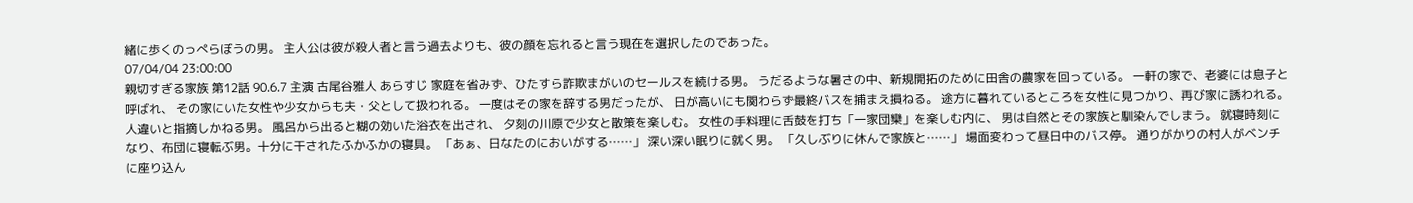緒に歩くのっぺらぼうの男。 主人公は彼が殺人者と言う過去よりも、彼の顔を忘れると言う現在を選択したのであった。
07/04/04 23:00:00
親切すぎる家族 第12話 90.6.7 主演 古尾谷雅人 あらすじ 家庭を省みず、ひたすら詐欺まがいのセールスを続ける男。 うだるような暑さの中、新規開拓のために田舎の農家を回っている。 一軒の家で、老婆には息子と呼ばれ、 その家にいた女性や少女からも夫・父として扱われる。 一度はその家を辞する男だったが、 日が高いにも関わらず最終バスを捕まえ損ねる。 途方に暮れているところを女性に見つかり、再び家に誘われる。 人違いと指摘しかねる男。 風呂から出ると糊の効いた浴衣を出され、 夕刻の川原で少女と散策を楽しむ。 女性の手料理に舌鼓を打ち「一家団欒」を楽しむ内に、 男は自然とその家族と馴染んでしまう。 就寝時刻になり、布団に寝転ぶ男。十分に干されたふかふかの寝具。 「あぁ、日なたのにおいがする……」 深い深い眠りに就く男。 「久しぶりに休んで家族と……」 場面変わって昼日中のバス停。 通りがかりの村人がベンチに座り込ん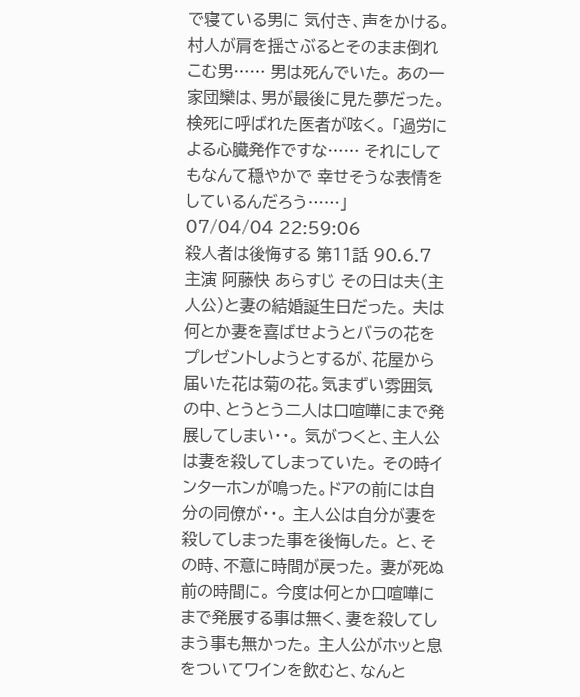で寝ている男に 気付き、声をかける。 村人が肩を揺さぶるとそのまま倒れこむ男…… 男は死んでいた。 あの一家団欒は、男が最後に見た夢だった。 検死に呼ばれた医者が呟く。 「過労による心臓発作ですな…… それにしてもなんて穏やかで 幸せそうな表情をしているんだろう……」
07/04/04 22:59:06
殺人者は後悔する 第11話 90.6.7 主演 阿藤快 あらすじ その日は夫(主人公)と妻の結婚誕生日だった。 夫は何とか妻を喜ばせようとバラの花をプレゼントしようとするが、花屋から届いた花は菊の花。気まずい雰囲気の中、とうとう二人は口喧嘩にまで発展してしまい・・。 気がつくと、主人公は妻を殺してしまっていた。 その時インターホンが鳴った。ドアの前には自分の同僚が・・。 主人公は自分が妻を殺してしまった事を後悔した。 と、その時、不意に時間が戻った。 妻が死ぬ前の時間に。 今度は何とか口喧嘩にまで発展する事は無く、妻を殺してしまう事も無かった。 主人公がホッと息をついてワインを飲むと、なんと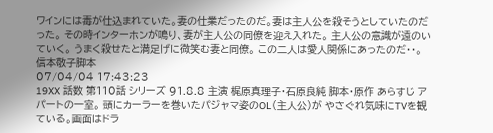ワインには毒が仕込まれていた。妻の仕業だったのだ。妻は主人公を殺そうとしていたのだった。 その時インターホンが鳴り、妻が主人公の同僚を迎え入れた。 主人公の意識が遠のいていく。 うまく殺せたと満足げに微笑む妻と同僚。 この二人は愛人関係にあったのだ・・。 信本敬子脚本
07/04/04 17:43:23
19XX 話数 第110話 シリーズ 91.8.8 主演 梶原真理子・石原良純 脚本・原作 あらすじ アパートの一室。 頭にカーラーを巻いたパジャマ姿のOL(主人公)が やさぐれ気味にTVを観ている。画面はドラ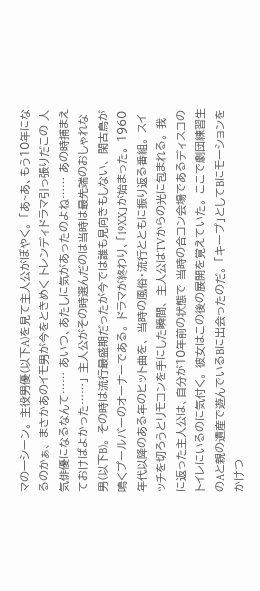マの一シーン。 主役男優(以下A)を見て主人公がぼやく。 「あ~あ、もう10年になるのかぁ、 まさかあのイモ男が今をときめく トレンディドラマ引っ張りだこの 人気俳優になるなんて…… あいつ、あたしに気があったのよね…… あの時捕まえておけばよかった……」 主人公がその時選んだのは当時は最先端のおしゃれな男(以下B)。 その時は流行最盛期だったが今では誰も見向きもしない、 閑古鳥が鳴くプールバーのオーナーである。 ドラマが終わり、「19XX」が始まった。 1960年代以降のある年のヒット曲を、 当時の風俗・流行とともに振り返る番組。 スイッチを切ろうとリモコンを手にした瞬間、 主人公はTVからの光に包まれる。 我に返った主人公は、自分が10年前の状態で 当時の合コン会場であるディスコのトイレにいるのに気付く。 彼女はこの後の展開を覚えていた。 ここで劇団練習生のAと親の遺産で遊んでいるBに出会ったのだ。 「キープ」としてBにモーションをかけつ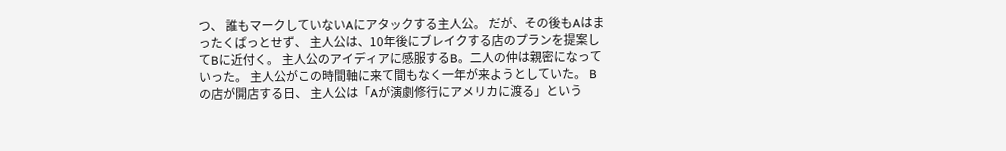つ、 誰もマークしていないAにアタックする主人公。 だが、その後もAはまったくぱっとせず、 主人公は、10年後にブレイクする店のプランを提案してBに近付く。 主人公のアイディアに感服するB。二人の仲は親密になっていった。 主人公がこの時間軸に来て間もなく一年が来ようとしていた。 Bの店が開店する日、 主人公は「Aが演劇修行にアメリカに渡る」という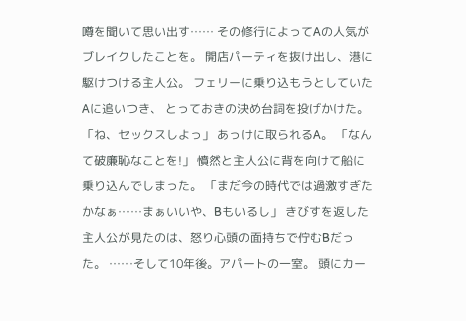噂を聞いて思い出す…… その修行によってAの人気がブレイクしたことを。 開店パーティを抜け出し、港に駆けつける主人公。 フェリーに乗り込もうとしていたAに追いつき、 とっておきの決め台詞を投げかけた。 「ね、セックスしよっ」 あっけに取られるA。 「なんて破廉恥なことを!」 憤然と主人公に背を向けて船に乗り込んでしまった。 「まだ今の時代では過激すぎたかなぁ……まぁいいや、Bもいるし」 きびすを返した主人公が見たのは、怒り心頭の面持ちで佇むBだった。 ……そして10年後。アパートの一室。 頭にカー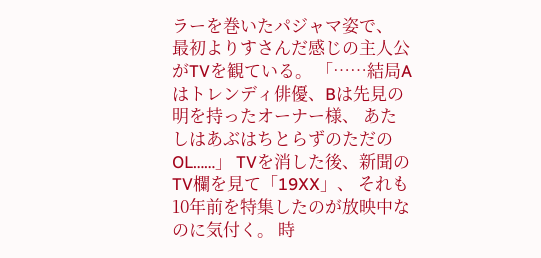ラーを巻いたパジャマ姿で、 最初よりすさんだ感じの主人公がTVを観ている。 「……結局Aはトレンディ俳優、Bは先見の明を持ったオーナー様、 あたしはあぶはちとらずのただのOL……」 TVを消した後、新聞のTV欄を見て「19XX」、 それも10年前を特集したのが放映中なのに気付く。 時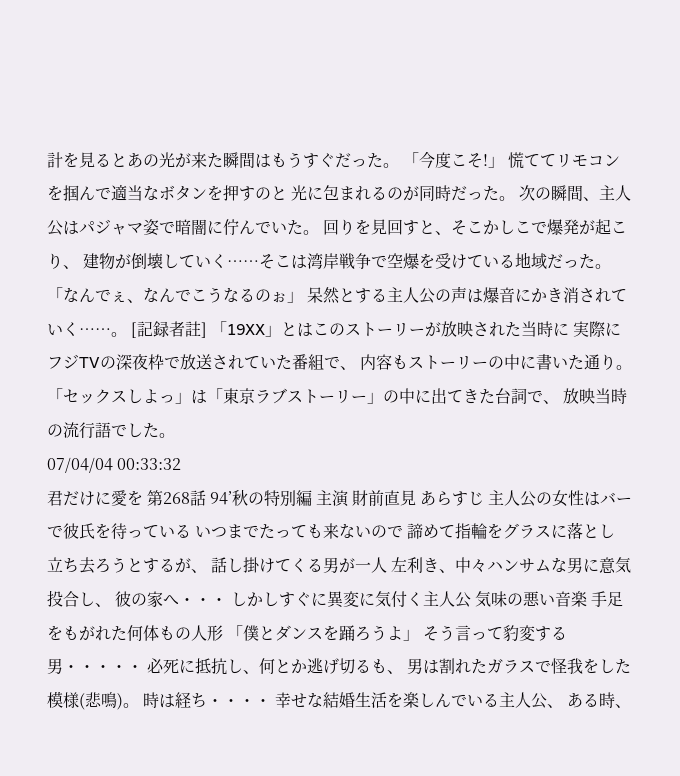計を見るとあの光が来た瞬間はもうすぐだった。 「今度こそ!」 慌ててリモコンを掴んで適当なボタンを押すのと 光に包まれるのが同時だった。 次の瞬間、主人公はパジャマ姿で暗闇に佇んでいた。 回りを見回すと、そこかしこで爆発が起こり、 建物が倒壊していく……そこは湾岸戦争で空爆を受けている地域だった。 「なんでぇ、なんでこうなるのぉ」 呆然とする主人公の声は爆音にかき消されていく……。 [記録者註] 「19XX」とはこのストーリーが放映された当時に 実際にフジTVの深夜枠で放送されていた番組で、 内容もストーリーの中に書いた通り。 「セックスしよっ」は「東京ラブストーリー」の中に出てきた台詞で、 放映当時の流行語でした。
07/04/04 00:33:32
君だけに愛を 第268話 94’秋の特別編 主演 財前直見 あらすじ 主人公の女性はバーで彼氏を待っている いつまでたっても来ないので 諦めて指輪をグラスに落とし 立ち去ろうとするが、 話し掛けてくる男が一人 左利き、中々ハンサムな男に意気投合し、 彼の家へ・・・ しかしすぐに異変に気付く主人公 気味の悪い音楽 手足をもがれた何体もの人形 「僕とダンスを踊ろうよ」 そう言って豹変する男・・・・・ 必死に抵抗し、何とか逃げ切るも、 男は割れたガラスで怪我をした模様(悲鳴)。 時は経ち・・・・ 幸せな結婚生活を楽しんでいる主人公、 ある時、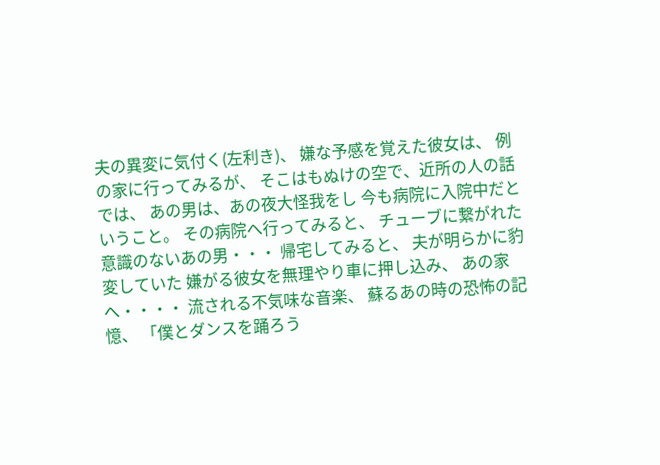夫の異変に気付く(左利き)、 嫌な予感を覚えた彼女は、 例の家に行ってみるが、 そこはもぬけの空で、近所の人の話では、 あの男は、あの夜大怪我をし 今も病院に入院中だということ。 その病院へ行ってみると、 チューブに繋がれた意識のないあの男・・・ 帰宅してみると、 夫が明らかに豹変していた 嫌がる彼女を無理やり車に押し込み、 あの家へ・・・・ 流される不気味な音楽、 蘇るあの時の恐怖の記憶、 「僕とダンスを踊ろう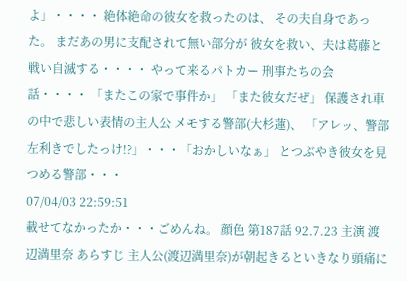よ」・・・・ 絶体絶命の彼女を救ったのは、 その夫自身であった。 まだあの男に支配されて無い部分が 彼女を救い、夫は葛藤と戦い自滅する・・・・ やって来るパトカー 刑事たちの会話・・・・ 「またこの家で事件か」 「また彼女だぜ」 保護され車の中で悲しい表情の主人公 メモする警部(大杉蓮)、 「アレッ、警部左利きでしたっけ!?」・・・「おかしいなぁ」 とつぶやき彼女を見つめる警部・・・
07/04/03 22:59:51
載せてなかったか・・・ごめんね。 顔色 第187話 92.7.23 主演 渡辺満里奈 あらすじ 主人公(渡辺満里奈)が朝起きるといきなり頭痛に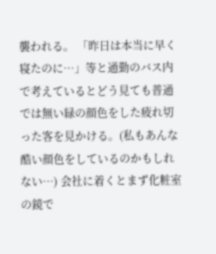襲われる。 「昨日は本当に早く寝たのに…」等と通勤のバス内で考えているとどう見ても普通では無い緑の顔色をした疲れ切った客を見かける。(私もあんな酷い顔色をしているのかもしれない…) 会社に着くとまず化粧室の鏡で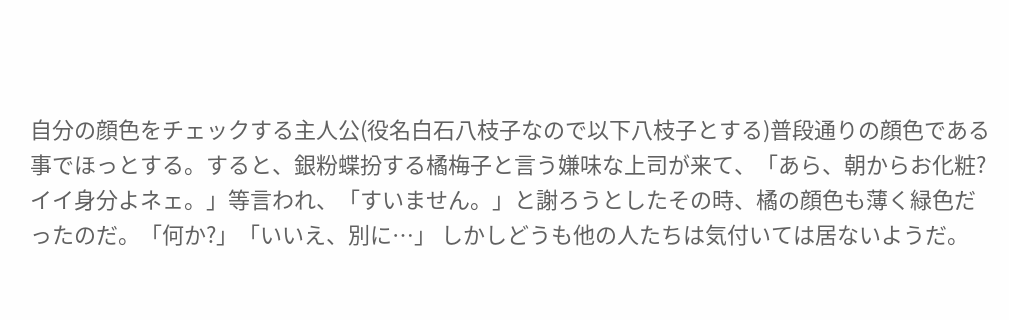自分の顔色をチェックする主人公(役名白石八枝子なので以下八枝子とする)普段通りの顔色である事でほっとする。すると、銀粉蝶扮する橘梅子と言う嫌味な上司が来て、「あら、朝からお化粧?イイ身分よネェ。」等言われ、「すいません。」と謝ろうとしたその時、橘の顔色も薄く緑色だったのだ。「何か?」「いいえ、別に…」 しかしどうも他の人たちは気付いては居ないようだ。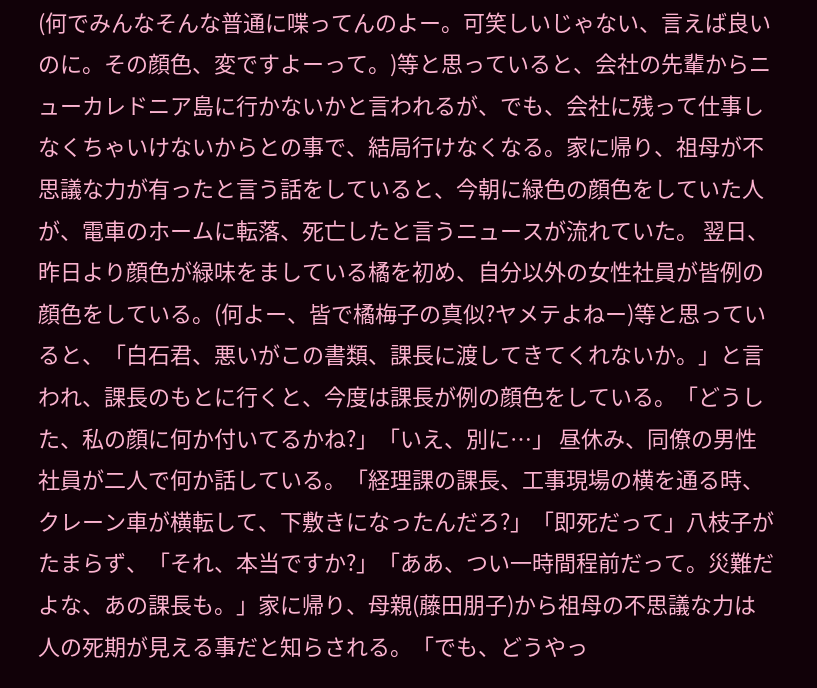(何でみんなそんな普通に喋ってんのよー。可笑しいじゃない、言えば良いのに。その顔色、変ですよーって。)等と思っていると、会社の先輩からニューカレドニア島に行かないかと言われるが、でも、会社に残って仕事しなくちゃいけないからとの事で、結局行けなくなる。家に帰り、祖母が不思議な力が有ったと言う話をしていると、今朝に緑色の顔色をしていた人が、電車のホームに転落、死亡したと言うニュースが流れていた。 翌日、昨日より顔色が緑味をましている橘を初め、自分以外の女性社員が皆例の顔色をしている。(何よー、皆で橘梅子の真似?ヤメテよねー)等と思っていると、「白石君、悪いがこの書類、課長に渡してきてくれないか。」と言われ、課長のもとに行くと、今度は課長が例の顔色をしている。「どうした、私の顔に何か付いてるかね?」「いえ、別に…」 昼休み、同僚の男性社員が二人で何か話している。「経理課の課長、工事現場の横を通る時、クレーン車が横転して、下敷きになったんだろ?」「即死だって」八枝子がたまらず、「それ、本当ですか?」「ああ、つい一時間程前だって。災難だよな、あの課長も。」家に帰り、母親(藤田朋子)から祖母の不思議な力は人の死期が見える事だと知らされる。「でも、どうやっ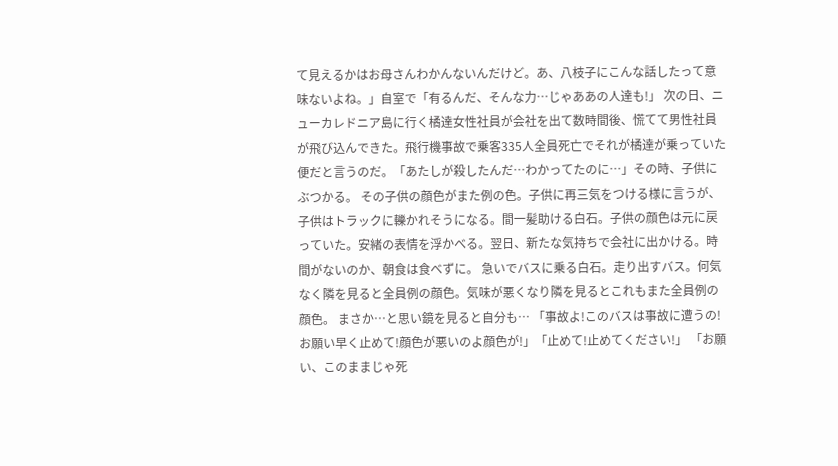て見えるかはお母さんわかんないんだけど。あ、八枝子にこんな話したって意味ないよね。」自室で「有るんだ、そんな力…じゃああの人達も!」 次の日、ニューカレドニア島に行く橘達女性社員が会社を出て数時間後、慌てて男性社員が飛び込んできた。飛行機事故で乗客335人全員死亡でそれが橘達が乗っていた便だと言うのだ。「あたしが殺したんだ…わかってたのに…」その時、子供にぶつかる。 その子供の顔色がまた例の色。子供に再三気をつける様に言うが、子供はトラックに轢かれそうになる。間一髪助ける白石。子供の顔色は元に戻っていた。安緒の表情を浮かべる。翌日、新たな気持ちで会社に出かける。時間がないのか、朝食は食べずに。 急いでバスに乗る白石。走り出すバス。何気なく隣を見ると全員例の顔色。気味が悪くなり隣を見るとこれもまた全員例の顔色。 まさか…と思い鏡を見ると自分も… 「事故よ!このバスは事故に遭うの!お願い早く止めて!顔色が悪いのよ顔色が!」「止めて!止めてください!」 「お願い、このままじゃ死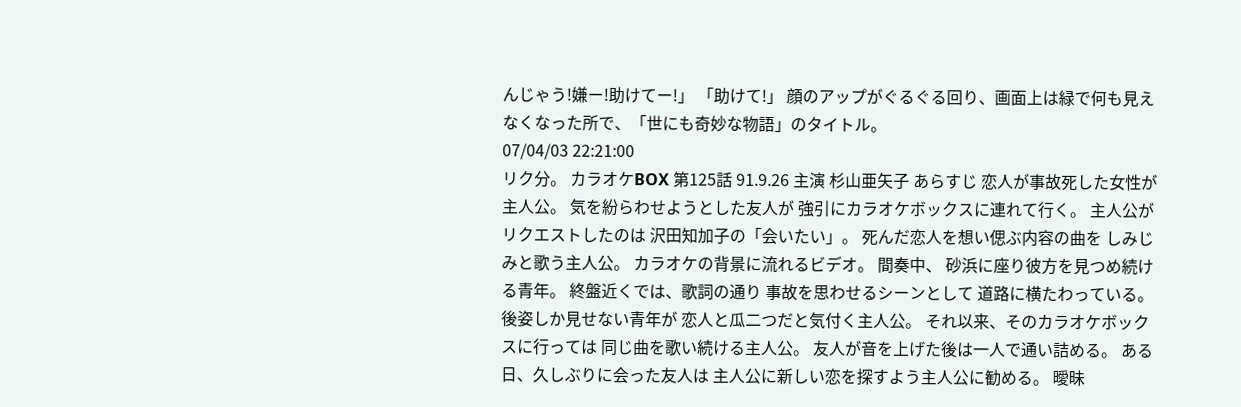んじゃう!嫌ー!助けてー!」 「助けて!」 顔のアップがぐるぐる回り、画面上は緑で何も見えなくなった所で、「世にも奇妙な物語」のタイトル。
07/04/03 22:21:00
リク分。 カラオケBOX 第125話 91.9.26 主演 杉山亜矢子 あらすじ 恋人が事故死した女性が主人公。 気を紛らわせようとした友人が 強引にカラオケボックスに連れて行く。 主人公がリクエストしたのは 沢田知加子の「会いたい」。 死んだ恋人を想い偲ぶ内容の曲を しみじみと歌う主人公。 カラオケの背景に流れるビデオ。 間奏中、 砂浜に座り彼方を見つめ続ける青年。 終盤近くでは、歌詞の通り 事故を思わせるシーンとして 道路に横たわっている。 後姿しか見せない青年が 恋人と瓜二つだと気付く主人公。 それ以来、そのカラオケボックスに行っては 同じ曲を歌い続ける主人公。 友人が音を上げた後は一人で通い詰める。 ある日、久しぶりに会った友人は 主人公に新しい恋を探すよう主人公に勧める。 曖昧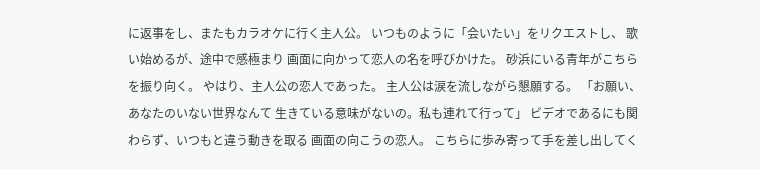に返事をし、またもカラオケに行く主人公。 いつものように「会いたい」をリクエストし、 歌い始めるが、途中で感極まり 画面に向かって恋人の名を呼びかけた。 砂浜にいる青年がこちらを振り向く。 やはり、主人公の恋人であった。 主人公は涙を流しながら懇願する。 「お願い、あなたのいない世界なんて 生きている意味がないの。私も連れて行って」 ビデオであるにも関わらず、いつもと違う動きを取る 画面の向こうの恋人。 こちらに歩み寄って手を差し出してく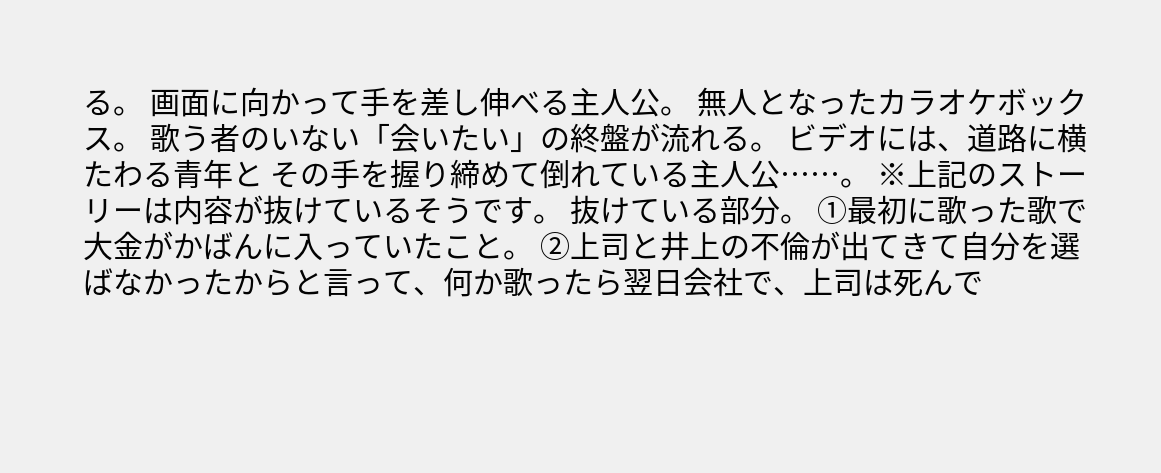る。 画面に向かって手を差し伸べる主人公。 無人となったカラオケボックス。 歌う者のいない「会いたい」の終盤が流れる。 ビデオには、道路に横たわる青年と その手を握り締めて倒れている主人公……。 ※上記のストーリーは内容が抜けているそうです。 抜けている部分。 ①最初に歌った歌で大金がかばんに入っていたこと。 ②上司と井上の不倫が出てきて自分を選ばなかったからと言って、何か歌ったら翌日会社で、上司は死んで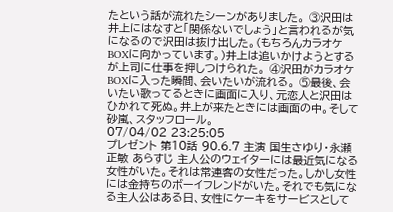たという話が流れたシーンがありました。 ③沢田は井上にはなすと「関係ないでしょう」と言われるが気になるので沢田は抜け出した。(もちろんカラオケBOXに向かっています。)井上は追いかけようとするが上司に仕事を押しつけられた。 ④沢田がカラオケBOXに入った瞬間、会いたいが流れる。 ⑤最後、会いたい歌ってるときに画面に入り、元恋人と沢田はひかれて死ぬ。井上が来たときには画面の中。そして砂嵐、スタッフロール。
07/04/02 23:25:05
プレゼント 第10話 90.6.7 主演 国生さゆり・永瀬正敏 あらすじ 主人公のウェイターには最近気になる女性がいた。それは常連客の女性だった。しかし女性には金持ちのボーイフレンドがいた。それでも気になる主人公はある日、女性にケーキをサービスとして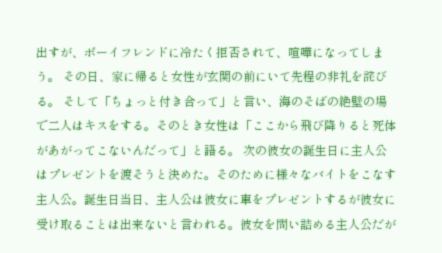出すが、ボーイフレンドに冷たく拒否されて、喧嘩になってしまう。 その日、家に帰ると女性が玄関の前にいて先程の非礼を詫びる。 そして「ちょっと付き合って」と言い、海のそばの絶壁の場で二人はキスをする。そのとき女性は「ここから飛び降りると死体があがってこないんだって」と語る。 次の彼女の誕生日に主人公はプレゼントを渡そうと決めた。そのために様々なバイトをこなす主人公。誕生日当日、主人公は彼女に車をプレゼントするが彼女に受け取ることは出来ないと言われる。彼女を問い詰める主人公だが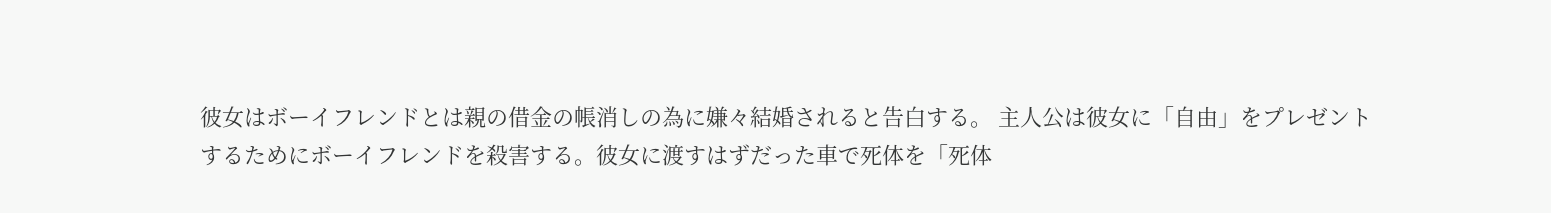彼女はボーイフレンドとは親の借金の帳消しの為に嫌々結婚されると告白する。 主人公は彼女に「自由」をプレゼントするためにボーイフレンドを殺害する。彼女に渡すはずだった車で死体を「死体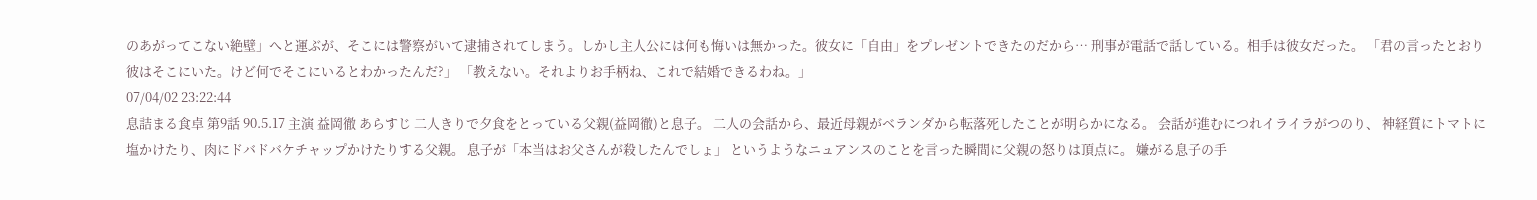のあがってこない絶壁」へと運ぶが、そこには警察がいて逮捕されてしまう。しかし主人公には何も悔いは無かった。彼女に「自由」をプレゼントできたのだから… 刑事が電話で話している。相手は彼女だった。 「君の言ったとおり彼はそこにいた。けど何でそこにいるとわかったんだ?」 「教えない。それよりお手柄ね、これで結婚できるわね。」
07/04/02 23:22:44
息詰まる食卓 第9話 90.5.17 主演 益岡徹 あらすじ 二人きりで夕食をとっている父親(益岡徹)と息子。 二人の会話から、最近母親がベランダから転落死したことが明らかになる。 会話が進むにつれイライラがつのり、 神経質にトマトに塩かけたり、肉にドバドバケチャップかけたりする父親。 息子が「本当はお父さんが殺したんでしょ」 というようなニュアンスのことを言った瞬間に父親の怒りは頂点に。 嫌がる息子の手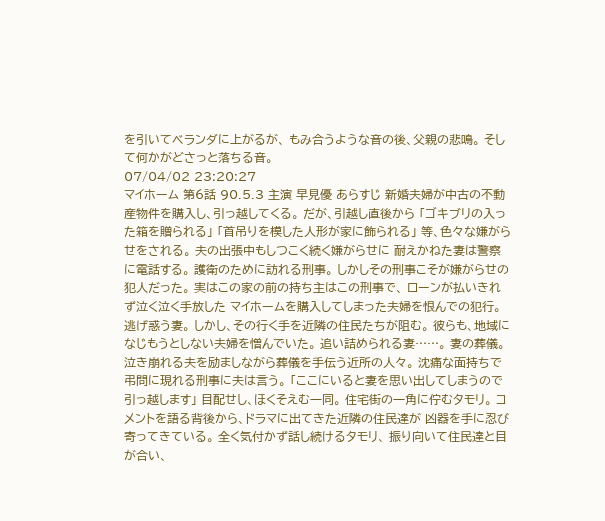を引いてベランダに上がるが、 もみ合うような音の後、父親の悲鳴。 そして何かがどさっと落ちる音。
07/04/02 23:20:27
マイホーム 第6話 90.5.3 主演 早見優 あらすじ 新婚夫婦が中古の不動産物件を購入し、引っ越してくる。 だが、引越し直後から 「ゴキブリの入った箱を贈られる」 「首吊りを模した人形が家に飾られる」 等、色々な嫌がらせをされる。 夫の出張中もしつこく続く嫌がらせに 耐えかねた妻は警察に電話する。 護衛のために訪れる刑事。 しかしその刑事こそが嫌がらせの犯人だった。 実はこの家の前の持ち主はこの刑事で、 ローンが払いきれず泣く泣く手放した マイホームを購入してしまった夫婦を恨んでの犯行。 逃げ惑う妻。 しかし、その行く手を近隣の住民たちが阻む。 彼らも、地域になじもうとしない夫婦を憎んでいた。 追い詰められる妻……。 妻の葬儀。 泣き崩れる夫を励ましながら葬儀を手伝う近所の人々。 沈痛な面持ちで弔問に現れる刑事に夫は言う。 「ここにいると妻を思い出してしまうので引っ越します」 目配せし、ほくそえむ一同。 住宅街の一角に佇むタモリ。 コメントを語る背後から、ドラマに出てきた近隣の住民達が 凶器を手に忍び寄ってきている。 全く気付かず話し続けるタモリ、 振り向いて住民達と目が合い、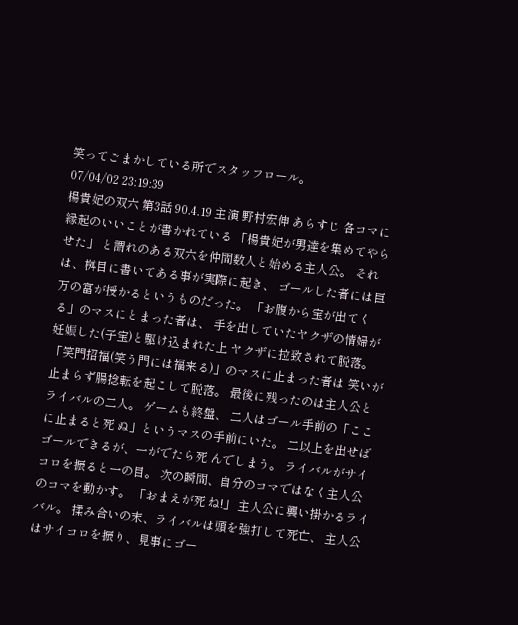笑ってごまかしている所でスタッフロール。
07/04/02 23:19:39
楊貴妃の双六 第3話 90.4.19 主演 野村宏伸 あらすじ 各コマに縁起のいいことが書かれている 「楊貴妃が男達を集めてやらせた」 と謂れのある双六を仲間数人と始める主人公。 それは、桝目に書いてある事が実際に起き、 ゴールした者には巨万の富が授かるというものだった。 「お腹から宝が出てくる」のマスにとまった者は、 手を出していたヤクザの情婦が妊娠した(子宝)と駆け込まれた上 ヤクザに拉致されて脱落。 「笑門招福(笑う門には福来る)」のマスに止まった者は 笑いが止まらず腸捻転を起こして脱落。 最後に残ったのは主人公とライバルの二人。 ゲームも終盤、 二人はゴール手前の「ここに止まると死 ぬ」というマスの手前にいた。 二以上を出せばゴールできるが、一がでたら死 んでしまう。 ライバルがサイコロを振ると一の目。 次の瞬間、自分のコマではなく主人公のコマを動かす。 「おまえが死 ね!」 主人公に襲い掛かるライバル。 揉み合いの末、ライバルは頭を強打して死亡、 主人公はサイコロを振り、見事にゴー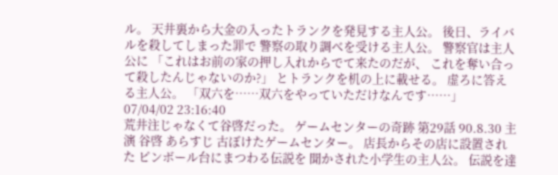ル。 天井裏から大金の入ったトランクを発見する主人公。 後日、ライバルを殺してしまった罪で 警察の取り調べを受ける主人公。 警察官は主人公に 「これはお前の家の押し入れからでて来たのだが、 これを奪い合って殺したんじゃないのか?」 とトランクを机の上に載せる。 虚ろに答える主人公。 「双六を……双六をやっていただけなんです……」
07/04/02 23:16:40
荒井注じゃなくて谷啓だった。 ゲームセンターの奇跡 第29話 90.8.30 主演 谷啓 あらすじ 古ぼけたゲームセンター。 店長からその店に設置された ピンボール台にまつわる伝説を 聞かされた小学生の主人公。 伝説を達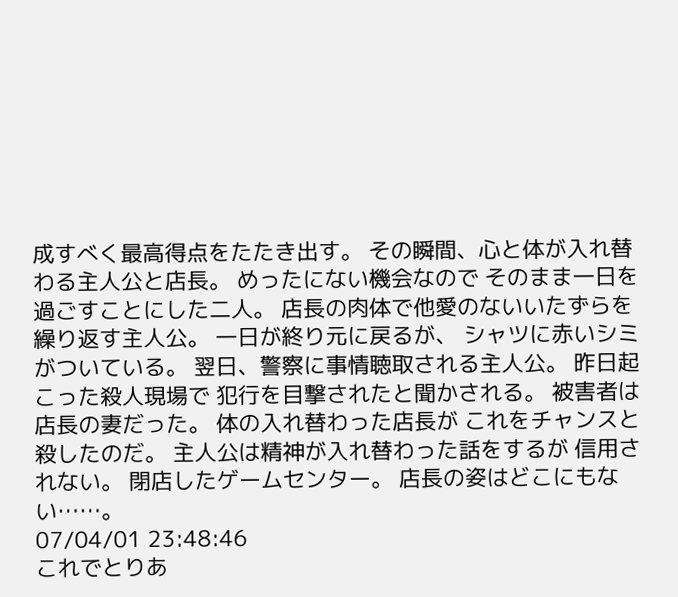成すべく最高得点をたたき出す。 その瞬間、心と体が入れ替わる主人公と店長。 めったにない機会なので そのまま一日を過ごすことにした二人。 店長の肉体で他愛のないいたずらを 繰り返す主人公。 一日が終り元に戻るが、 シャツに赤いシミがついている。 翌日、警察に事情聴取される主人公。 昨日起こった殺人現場で 犯行を目撃されたと聞かされる。 被害者は店長の妻だった。 体の入れ替わった店長が これをチャンスと殺したのだ。 主人公は精神が入れ替わった話をするが 信用されない。 閉店したゲームセンター。 店長の姿はどこにもない……。
07/04/01 23:48:46
これでとりあ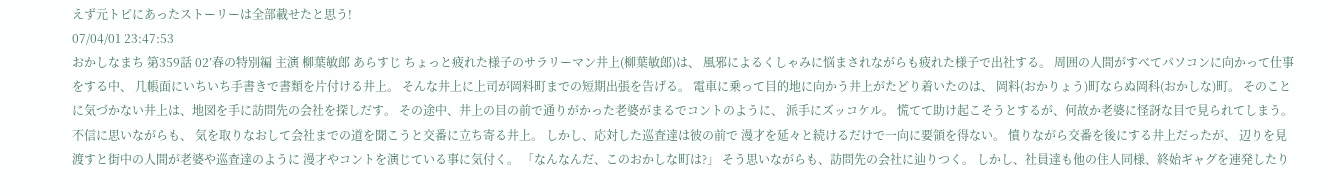えず元トピにあったストーリーは全部載せたと思う!
07/04/01 23:47:53
おかしなまち 第359話 02’春の特別編 主演 柳葉敏郎 あらすじ ちょっと疲れた様子のサラリーマン井上(柳葉敏郎)は、 風邪によるくしゃみに悩まされながらも疲れた様子で出社する。 周囲の人間がすべてパソコンに向かって仕事をする中、 几帳面にいちいち手書きで書類を片付ける井上。 そんな井上に上司が岡料町までの短期出張を告げる。 電車に乗って目的地に向かう井上がたどり着いたのは、 岡料(おかりょう)町ならぬ岡科(おかしな)町。 そのことに気づかない井上は、地図を手に訪問先の会社を探しだす。 その途中、井上の目の前で通りがかった老婆がまるでコントのように、 派手にズッコケル。 慌てて助け起こそうとするが、何故か老婆に怪訝な目で見られてしまう。 不信に思いながらも、 気を取りなおして会社までの道を聞こうと交番に立ち寄る井上。 しかし、応対した巡査達は彼の前で 漫才を延々と続けるだけで一向に要領を得ない。 憤りながら交番を後にする井上だったが、 辺りを見渡すと街中の人間が老婆や巡査達のように 漫才やコントを演じている事に気付く。 「なんなんだ、このおかしな町は?」 そう思いながらも、訪問先の会社に辿りつく。 しかし、社員達も他の住人同様、終始ギャグを連発したり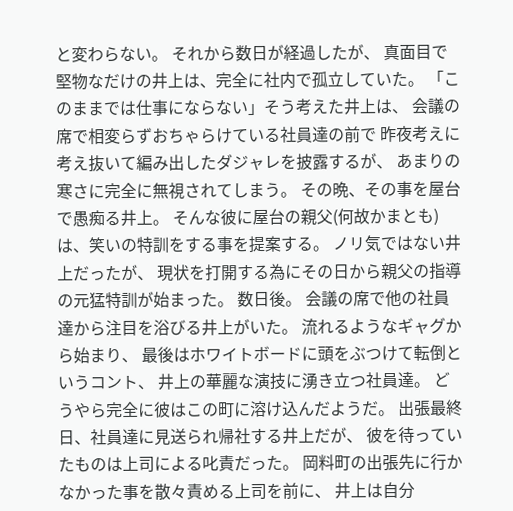と変わらない。 それから数日が経過したが、 真面目で堅物なだけの井上は、完全に社内で孤立していた。 「このままでは仕事にならない」そう考えた井上は、 会議の席で相変らずおちゃらけている社員達の前で 昨夜考えに考え抜いて編み出したダジャレを披露するが、 あまりの寒さに完全に無視されてしまう。 その晩、その事を屋台で愚痴る井上。 そんな彼に屋台の親父(何故かまとも)は、笑いの特訓をする事を提案する。 ノリ気ではない井上だったが、 現状を打開する為にその日から親父の指導の元猛特訓が始まった。 数日後。 会議の席で他の社員達から注目を浴びる井上がいた。 流れるようなギャグから始まり、 最後はホワイトボードに頭をぶつけて転倒というコント、 井上の華麗な演技に湧き立つ社員達。 どうやら完全に彼はこの町に溶け込んだようだ。 出張最終日、社員達に見送られ帰社する井上だが、 彼を待っていたものは上司による叱責だった。 岡料町の出張先に行かなかった事を散々責める上司を前に、 井上は自分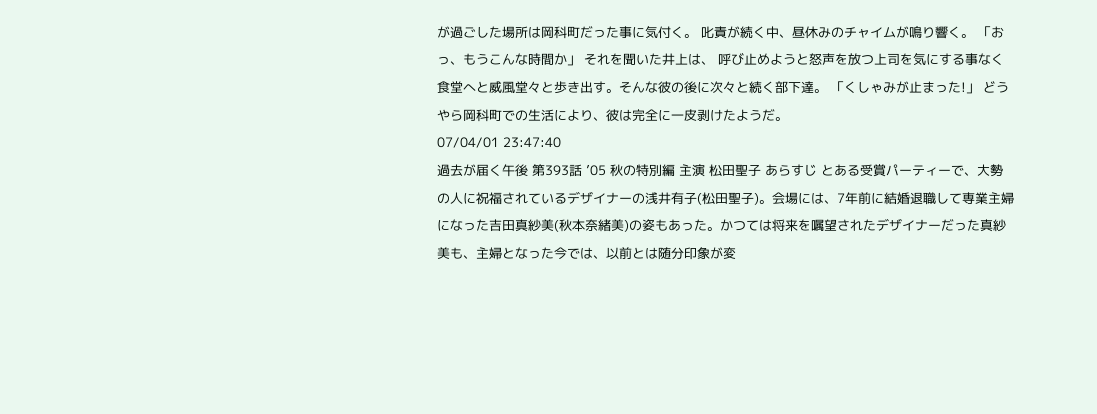が過ごした場所は岡科町だった事に気付く。 叱責が続く中、昼休みのチャイムが鳴り響く。 「おっ、もうこんな時間か」 それを聞いた井上は、 呼び止めようと怒声を放つ上司を気にする事なく 食堂へと威風堂々と歩き出す。そんな彼の後に次々と続く部下達。 「くしゃみが止まった!」 どうやら岡科町での生活により、彼は完全に一皮剥けたようだ。
07/04/01 23:47:40
過去が届く午後 第393話 ’05 秋の特別編 主演 松田聖子 あらすじ とある受賞パーティーで、大勢の人に祝福されているデザイナーの浅井有子(松田聖子)。会場には、7年前に結婚退職して専業主婦になった吉田真紗美(秋本奈緒美)の姿もあった。かつては将来を嘱望されたデザイナーだった真紗美も、主婦となった今では、以前とは随分印象が変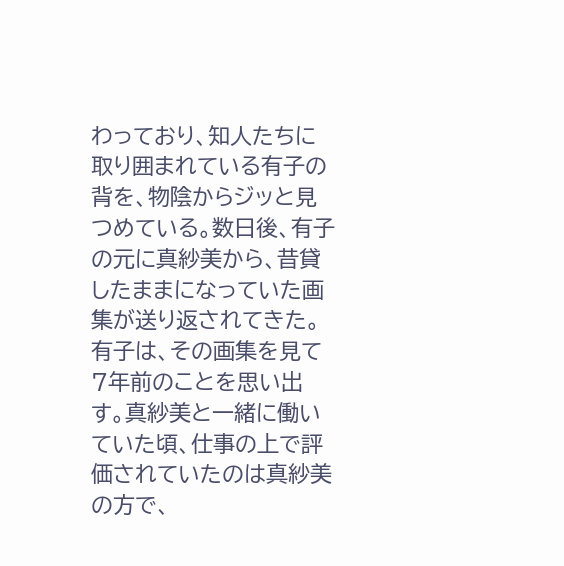わっており、知人たちに取り囲まれている有子の背を、物陰からジッと見つめている。数日後、有子の元に真紗美から、昔貸したままになっていた画集が送り返されてきた。有子は、その画集を見て7年前のことを思い出す。真紗美と一緒に働いていた頃、仕事の上で評価されていたのは真紗美の方で、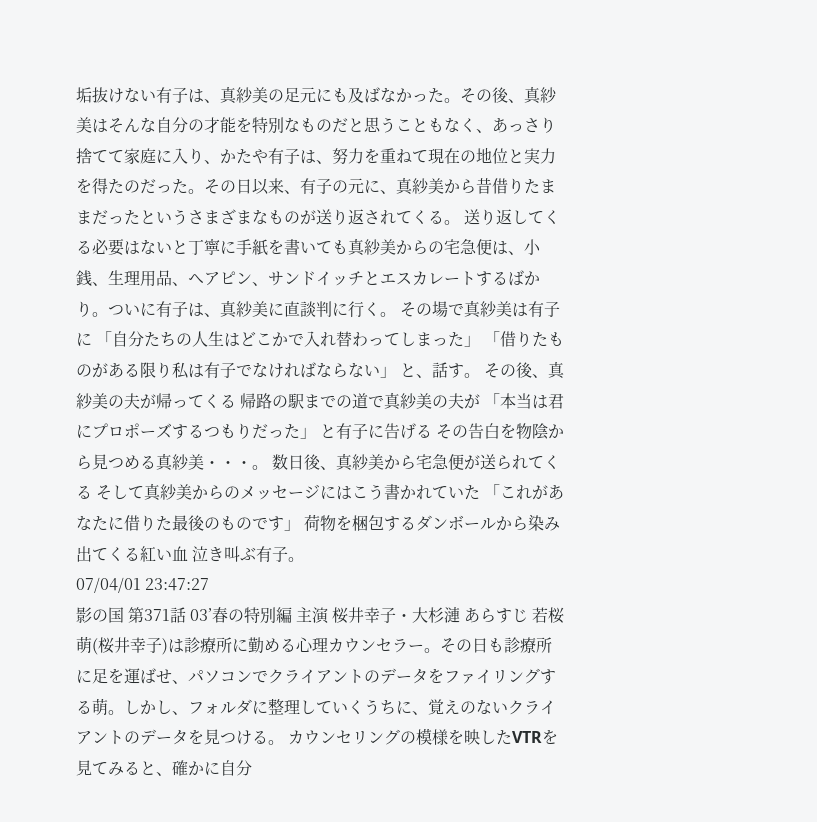垢抜けない有子は、真紗美の足元にも及ばなかった。その後、真紗美はそんな自分の才能を特別なものだと思うこともなく、あっさり捨てて家庭に入り、かたや有子は、努力を重ねて現在の地位と実力を得たのだった。その日以来、有子の元に、真紗美から昔借りたままだったというさまざまなものが送り返されてくる。 送り返してくる必要はないと丁寧に手紙を書いても真紗美からの宅急便は、小銭、生理用品、ヘアピン、サンドイッチとエスカレートするばかり。ついに有子は、真紗美に直談判に行く。 その場で真紗美は有子に 「自分たちの人生はどこかで入れ替わってしまった」 「借りたものがある限り私は有子でなければならない」 と、話す。 その後、真紗美の夫が帰ってくる 帰路の駅までの道で真紗美の夫が 「本当は君にプロポーズするつもりだった」 と有子に告げる その告白を物陰から見つめる真紗美・・・。 数日後、真紗美から宅急便が送られてくる そして真紗美からのメッセージにはこう書かれていた 「これがあなたに借りた最後のものです」 荷物を梱包するダンボールから染み出てくる紅い血 泣き叫ぶ有子。
07/04/01 23:47:27
影の国 第371話 03’春の特別編 主演 桜井幸子・大杉漣 あらすじ 若桜萌(桜井幸子)は診療所に勤める心理カウンセラー。その日も診療所に足を運ばせ、パソコンでクライアントのデータをファイリングする萌。しかし、フォルダに整理していくうちに、覚えのないクライアントのデータを見つける。 カウンセリングの模様を映したVTRを見てみると、確かに自分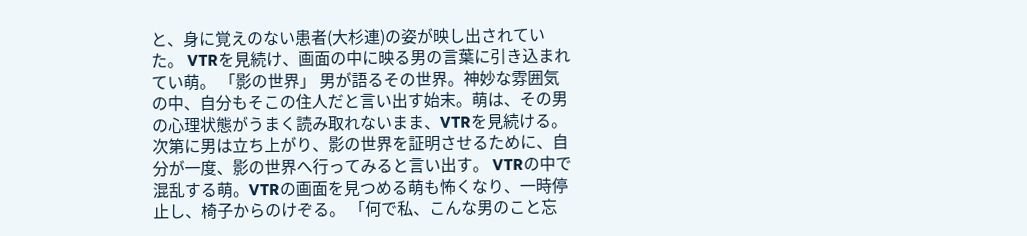と、身に覚えのない患者(大杉連)の姿が映し出されていた。 VTRを見続け、画面の中に映る男の言葉に引き込まれてい萌。 「影の世界」 男が語るその世界。神妙な雰囲気の中、自分もそこの住人だと言い出す始末。萌は、その男の心理状態がうまく読み取れないまま、VTRを見続ける。 次第に男は立ち上がり、影の世界を証明させるために、自分が一度、影の世界へ行ってみると言い出す。 VTRの中で混乱する萌。VTRの画面を見つめる萌も怖くなり、一時停止し、椅子からのけぞる。 「何で私、こんな男のこと忘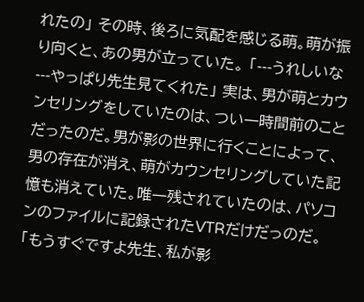れたの」 その時、後ろに気配を感じる萌。萌が振り向くと、あの男が立っていた。 「---うれしいな---やっぱり先生見てくれた」 実は、男が萌とカウンセリングをしていたのは、つい一時間前のことだったのだ。男が影の世界に行くことによって、男の存在が消え、萌がカウンセリングしていた記憶も消えていた。唯一残されていたのは、パソコンのファイルに記録されたVTRだけだっのだ。 「もうすぐですよ先生、私が影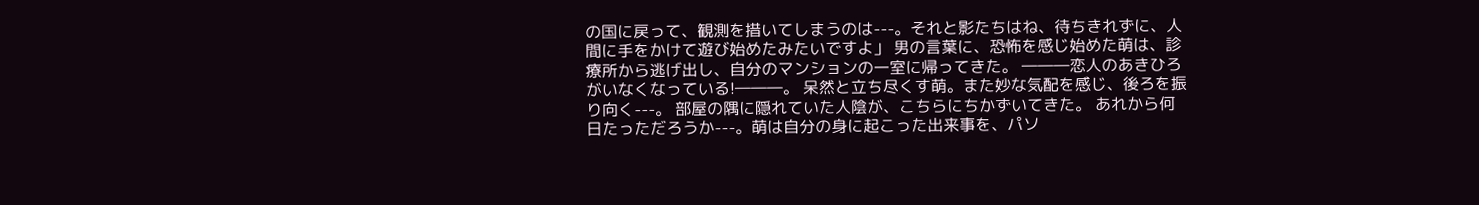の国に戻って、観測を措いてしまうのは---。それと影たちはね、待ちきれずに、人間に手をかけて遊び始めたみたいですよ」 男の言葉に、恐怖を感じ始めた萌は、診療所から逃げ出し、自分のマンションの一室に帰ってきた。 ―――恋人のあきひろがいなくなっている!―――。 呆然と立ち尽くす萌。また妙な気配を感じ、後ろを振り向く---。 部屋の隅に隠れていた人陰が、こちらにちかずいてきた。 あれから何日たっただろうか---。萌は自分の身に起こった出来事を、パソ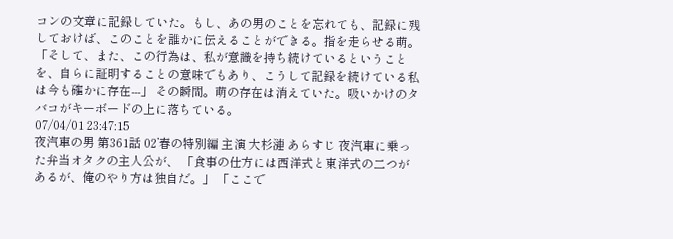コンの文章に記録していた。もし、あの男のことを忘れても、記録に残しておけば、このことを誰かに伝えることができる。指を走らせる萌。 「そして、また、この行為は、私が意識を持ち続けているということを、自らに証明することの意味でもあり、こうして記録を続けている私は今も確かに存在---」 その瞬間。萌の存在は消えていた。吸いかけのタバコがキーボードの上に落ちている。
07/04/01 23:47:15
夜汽車の男 第361話 02’春の特別編 主演 大杉漣 あらすじ 夜汽車に乗った弁当オタクの主人公が、 「食事の仕方には西洋式と東洋式の二つがあるが、俺のやり方は独自だ。」 「ここで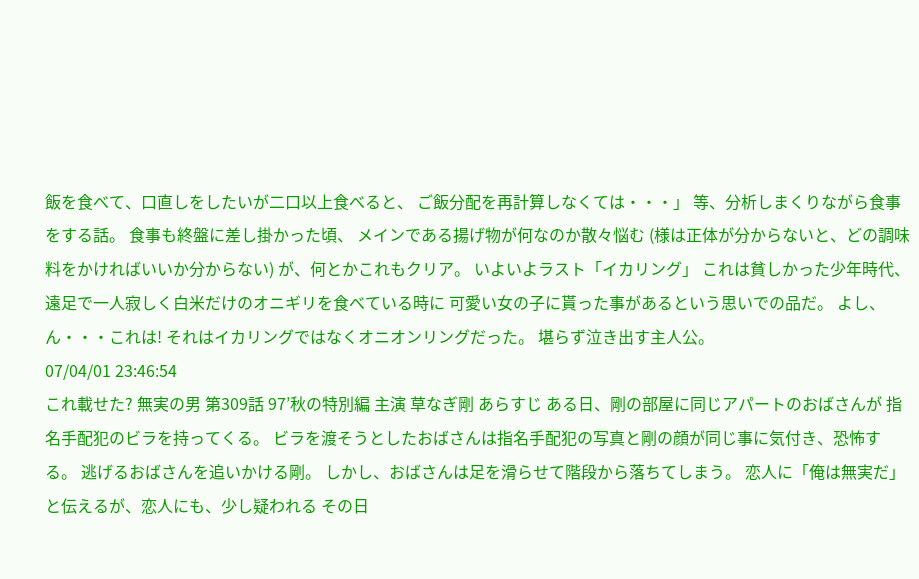飯を食べて、口直しをしたいが二口以上食べると、 ご飯分配を再計算しなくては・・・」 等、分析しまくりながら食事をする話。 食事も終盤に差し掛かった頃、 メインである揚げ物が何なのか散々悩む (様は正体が分からないと、どの調味料をかければいいか分からない) が、何とかこれもクリア。 いよいよラスト「イカリング」 これは貧しかった少年時代、 遠足で一人寂しく白米だけのオニギリを食べている時に 可愛い女の子に貰った事があるという思いでの品だ。 よし、ん・・・これは! それはイカリングではなくオニオンリングだった。 堪らず泣き出す主人公。
07/04/01 23:46:54
これ載せた? 無実の男 第309話 97’秋の特別編 主演 草なぎ剛 あらすじ ある日、剛の部屋に同じアパートのおばさんが 指名手配犯のビラを持ってくる。 ビラを渡そうとしたおばさんは指名手配犯の写真と剛の顔が同じ事に気付き、恐怖する。 逃げるおばさんを追いかける剛。 しかし、おばさんは足を滑らせて階段から落ちてしまう。 恋人に「俺は無実だ」と伝えるが、恋人にも、少し疑われる その日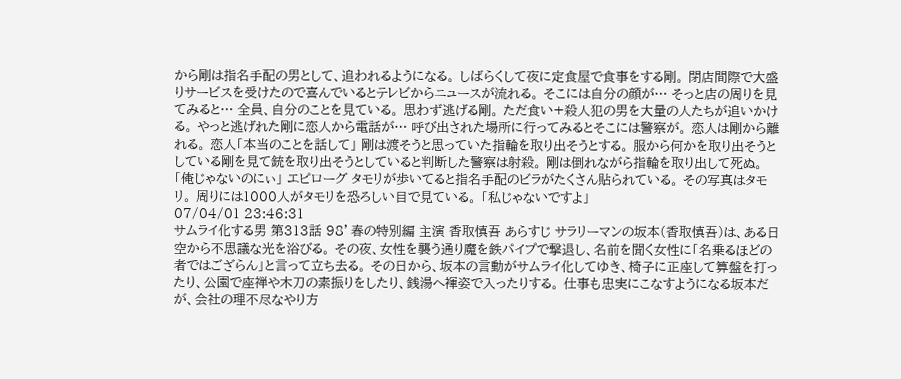から剛は指名手配の男として、追われるようになる。 しばらくして夜に定食屋で食事をする剛。 閉店間際で大盛りサービスを受けたので喜んでいるとテレビからニュースが流れる。 そこには自分の顔が… そっと店の周りを見てみると… 全員、自分のことを見ている。 思わず逃げる剛。 ただ食い+殺人犯の男を大量の人たちが追いかける。 やっと逃げれた剛に恋人から電話が… 呼び出された場所に行ってみるとそこには警察が。 恋人は剛から離れる。 恋人「本当のことを話して」 剛は渡そうと思っていた指輪を取り出そうとする。 服から何かを取り出そうとしている剛を見て銃を取り出そうとしていると判断した警察は射殺。 剛は倒れながら指輪を取り出して死ぬ。 「俺じゃないのにぃ」 エピローグ タモリが歩いてると指名手配のビラがたくさん貼られている。 その写真はタモリ。 周りには1000人がタモリを恐ろしい目で見ている。 「私じゃないですよ」
07/04/01 23:46:31
サムライ化する男 第313話 98’春の特別編 主演 香取慎吾 あらすじ サラリーマンの坂本(香取慎吾)は、ある日空から不思議な光を浴びる。 その夜、女性を襲う通り魔を鉄パイプで撃退し、名前を聞く女性に「名乗るほどの者ではござらん」と言って立ち去る。 その日から、坂本の言動がサムライ化してゆき、椅子に正座して算盤を打ったり、公園で座禅や木刀の素振りをしたり、銭湯へ褌姿で入ったりする。 仕事も忠実にこなすようになる坂本だが、会社の理不尽なやり方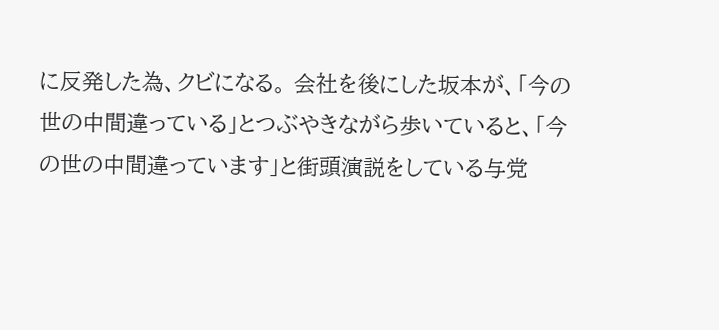に反発した為、クビになる。 会社を後にした坂本が、「今の世の中間違っている」とつぶやきながら歩いていると、「今の世の中間違っています」と街頭演説をしている与党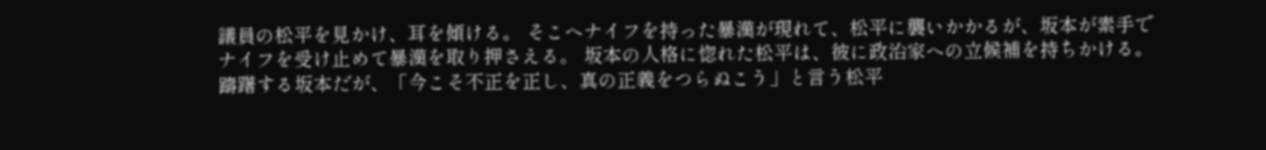議員の松平を見かけ、耳を傾ける。 そこへナイフを持った暴漢が現れて、松平に襲いかかるが、坂本が素手でナイフを受け止めて暴漢を取り押さえる。 坂本の人格に惚れた松平は、彼に政治家への立候補を持ちかける。 躊躇する坂本だが、「今こそ不正を正し、真の正義をつらぬこう」と言う松平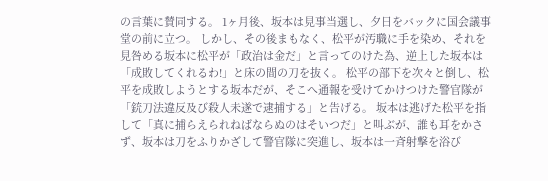の言葉に賛同する。 1ヶ月後、坂本は見事当選し、夕日をバックに国会議事堂の前に立つ。 しかし、その後まもなく、松平が汚職に手を染め、それを見咎める坂本に松平が「政治は金だ」と言ってのけた為、逆上した坂本は「成敗してくれるわ!」と床の間の刀を抜く。 松平の部下を次々と倒し、松平を成敗しようとする坂本だが、そこへ通報を受けてかけつけた警官隊が「銃刀法違反及び殺人未遂で逮捕する」と告げる。 坂本は逃げた松平を指して「真に捕らえられねばならぬのはそいつだ」と叫ぶが、誰も耳をかさず、坂本は刀をふりかざして警官隊に突進し、坂本は一斉射撃を浴び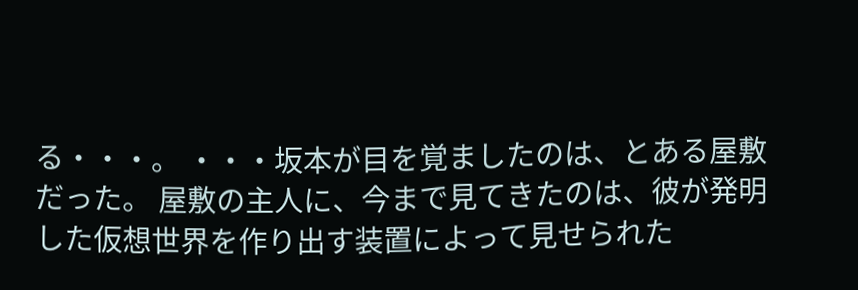る・・・。 ・・・坂本が目を覚ましたのは、とある屋敷だった。 屋敷の主人に、今まで見てきたのは、彼が発明した仮想世界を作り出す装置によって見せられた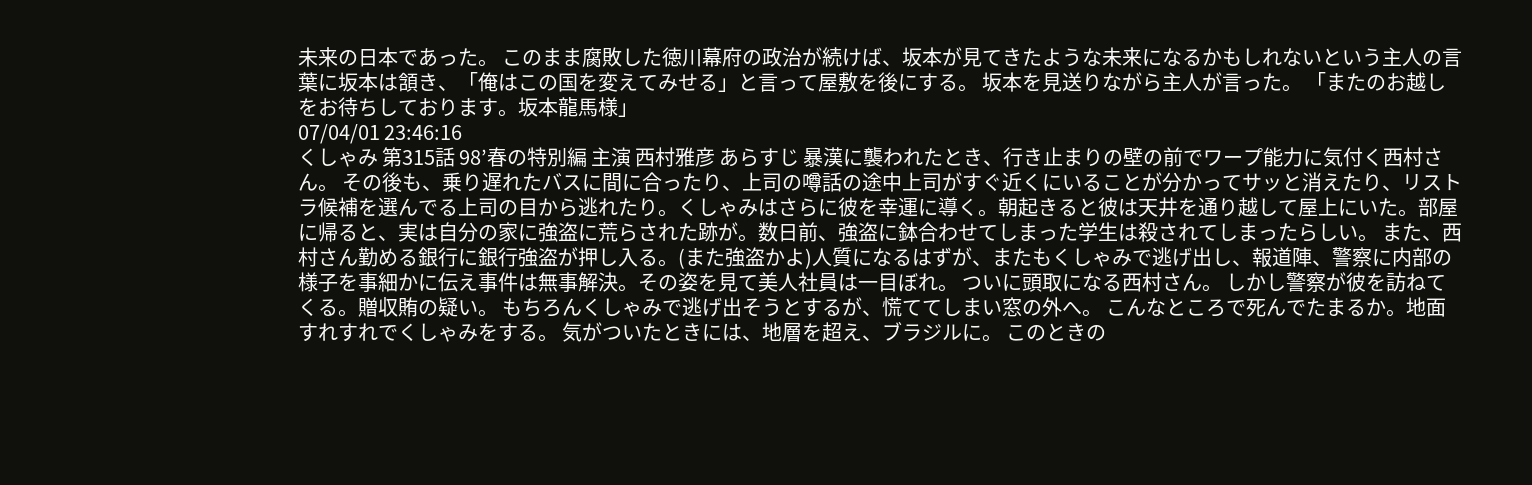未来の日本であった。 このまま腐敗した徳川幕府の政治が続けば、坂本が見てきたような未来になるかもしれないという主人の言葉に坂本は頷き、「俺はこの国を変えてみせる」と言って屋敷を後にする。 坂本を見送りながら主人が言った。 「またのお越しをお待ちしております。坂本龍馬様」
07/04/01 23:46:16
くしゃみ 第315話 98’春の特別編 主演 西村雅彦 あらすじ 暴漢に襲われたとき、行き止まりの壁の前でワープ能力に気付く西村さん。 その後も、乗り遅れたバスに間に合ったり、上司の噂話の途中上司がすぐ近くにいることが分かってサッと消えたり、リストラ候補を選んでる上司の目から逃れたり。くしゃみはさらに彼を幸運に導く。朝起きると彼は天井を通り越して屋上にいた。部屋に帰ると、実は自分の家に強盗に荒らされた跡が。数日前、強盗に鉢合わせてしまった学生は殺されてしまったらしい。 また、西村さん勤める銀行に銀行強盗が押し入る。(また強盗かよ)人質になるはずが、またもくしゃみで逃げ出し、報道陣、警察に内部の様子を事細かに伝え事件は無事解決。その姿を見て美人社員は一目ぼれ。 ついに頭取になる西村さん。 しかし警察が彼を訪ねてくる。贈収賄の疑い。 もちろんくしゃみで逃げ出そうとするが、慌ててしまい窓の外へ。 こんなところで死んでたまるか。地面すれすれでくしゃみをする。 気がついたときには、地層を超え、ブラジルに。 このときの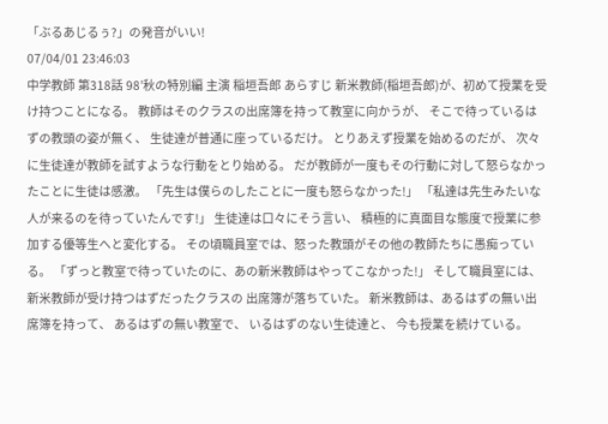「ぶるあじるぅ?」の発音がいい!
07/04/01 23:46:03
中学教師 第318話 98’秋の特別編 主演 稲垣吾郎 あらすじ 新米教師(稲垣吾郎)が、初めて授業を受け持つことになる。 教師はそのクラスの出席簿を持って教室に向かうが、 そこで待っているはずの教頭の姿が無く、 生徒達が普通に座っているだけ。 とりあえず授業を始めるのだが、 次々に生徒達が教師を試すような行動をとり始める。 だが教師が一度もその行動に対して怒らなかったことに生徒は感激。 「先生は僕らのしたことに一度も怒らなかった!」 「私達は先生みたいな人が来るのを待っていたんです!」 生徒達は口々にそう言い、 積極的に真面目な態度で授業に参加する優等生へと変化する。 その頃職員室では、怒った教頭がその他の教師たちに愚痴っている。 「ずっと教室で待っていたのに、あの新米教師はやってこなかった!」 そして職員室には、新米教師が受け持つはずだったクラスの 出席簿が落ちていた。 新米教師は、あるはずの無い出席簿を持って、 あるはずの無い教室で、 いるはずのない生徒達と、 今も授業を続けている。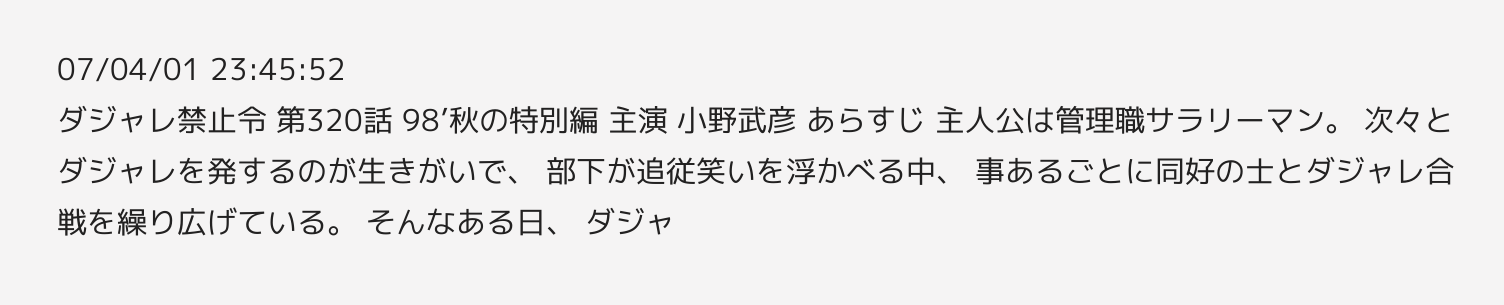07/04/01 23:45:52
ダジャレ禁止令 第320話 98’秋の特別編 主演 小野武彦 あらすじ 主人公は管理職サラリーマン。 次々とダジャレを発するのが生きがいで、 部下が追従笑いを浮かべる中、 事あるごとに同好の士とダジャレ合戦を繰り広げている。 そんなある日、 ダジャ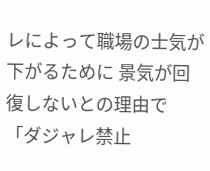レによって職場の士気が下がるために 景気が回復しないとの理由で 「ダジャレ禁止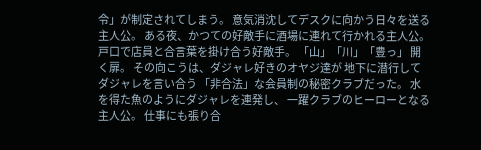令」が制定されてしまう。 意気消沈してデスクに向かう日々を送る主人公。 ある夜、かつての好敵手に酒場に連れて行かれる主人公。 戸口で店員と合言葉を掛け合う好敵手。 「山」「川」「豊っ」 開く扉。 その向こうは、ダジャレ好きのオヤジ達が 地下に潜行してダジャレを言い合う 「非合法」な会員制の秘密クラブだった。 水を得た魚のようにダジャレを連発し、 一躍クラブのヒーローとなる主人公。 仕事にも張り合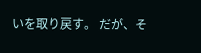いを取り戻す。 だが、そ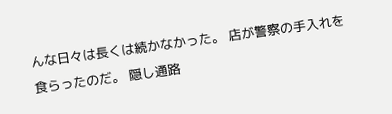んな日々は長くは続かなかった。 店が警察の手入れを食らったのだ。 隠し通路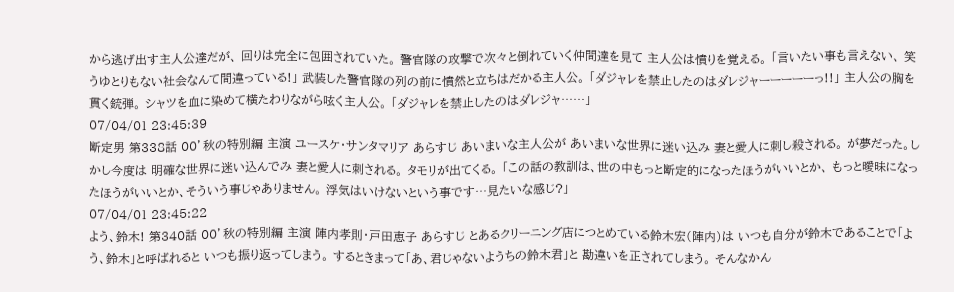から逃げ出す主人公達だが、 回りは完全に包囲されていた。 警官隊の攻撃で次々と倒れていく仲間達を見て 主人公は憤りを覚える。 「言いたい事も言えない、 笑うゆとりもない社会なんて間違っている!」 武装した警官隊の列の前に憤然と立ちはだかる主人公。 「ダジャレを禁止したのはダレジャーーーーーっ!!」 主人公の胸を貫く銃弾。 シャツを血に染めて横たわりながら呟く主人公。 「ダジャレを禁止したのはダレジャ……」
07/04/01 23:45:39
断定男 第338話 00’秋の特別編 主演 ユースケ・サンタマリア あらすじ あいまいな主人公が あいまいな世界に迷い込み 妻と愛人に刺し殺される。 が夢だった。しかし今度は 明確な世界に迷い込んでみ 妻と愛人に刺される。 タモリが出てくる。 「この話の教訓は、世の中もっと断定的になったほうがいいとか、 もっと曖昧になったほうがいいとか、そういう事じゃありません。 浮気はいけないという事です…見たいな感じ?」
07/04/01 23:45:22
よう、鈴木! 第340話 00’秋の特別編 主演 陣内孝則・戸田恵子 あらすじ とあるクリーニング店につとめている鈴木宏(陣内)は いつも自分が鈴木であることで「よう、鈴木」と呼ばれると いつも振り返ってしまう。 するときまって「あ、君じゃないようちの鈴木君」と 勘違いを正されてしまう。 そんなかん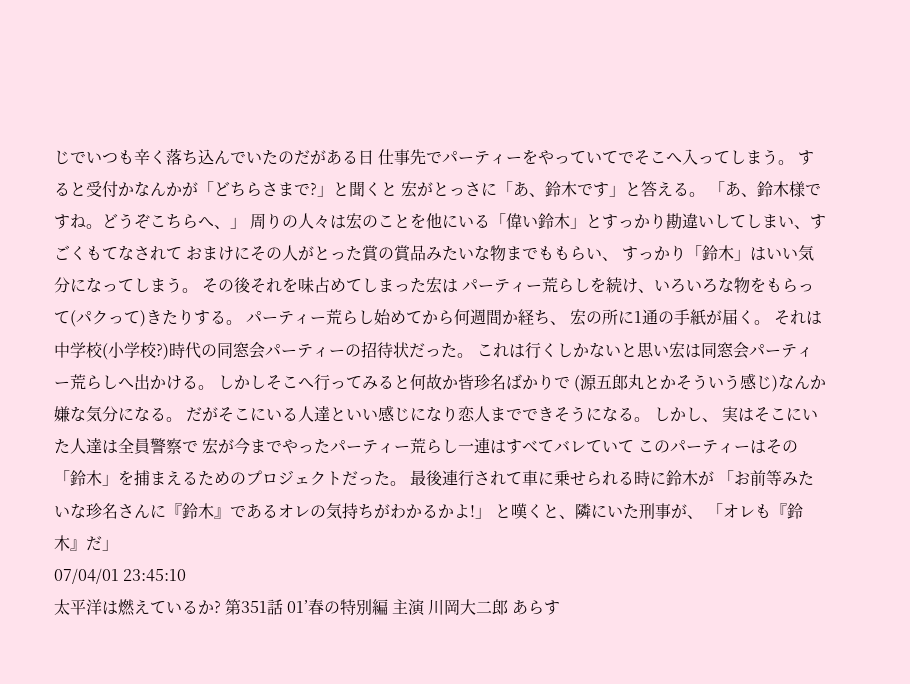じでいつも辛く落ち込んでいたのだがある日 仕事先でパーティーをやっていてでそこへ入ってしまう。 すると受付かなんかが「どちらさまで?」と聞くと 宏がとっさに「あ、鈴木です」と答える。 「あ、鈴木様ですね。どうぞこちらへ、」 周りの人々は宏のことを他にいる「偉い鈴木」とすっかり勘違いしてしまい、すごくもてなされて おまけにその人がとった賞の賞品みたいな物までももらい、 すっかり「鈴木」はいい気分になってしまう。 その後それを味占めてしまった宏は パーティー荒らしを続け、いろいろな物をもらって(パクって)きたりする。 パーティー荒らし始めてから何週間か経ち、 宏の所に1通の手紙が届く。 それは中学校(小学校?)時代の同窓会パーティーの招待状だった。 これは行くしかないと思い宏は同窓会パーティー荒らしへ出かける。 しかしそこへ行ってみると何故か皆珍名ばかりで (源五郎丸とかそういう感じ)なんか嫌な気分になる。 だがそこにいる人達といい感じになり恋人までできそうになる。 しかし、 実はそこにいた人達は全員警察で 宏が今までやったパーティー荒らし一連はすべてバレていて このパーティーはその「鈴木」を捕まえるためのプロジェクトだった。 最後連行されて車に乗せられる時に鈴木が 「お前等みたいな珍名さんに『鈴木』であるオレの気持ちがわかるかよ!」 と嘆くと、隣にいた刑事が、 「オレも『鈴木』だ」
07/04/01 23:45:10
太平洋は燃えているか? 第351話 01’春の特別編 主演 川岡大二郎 あらす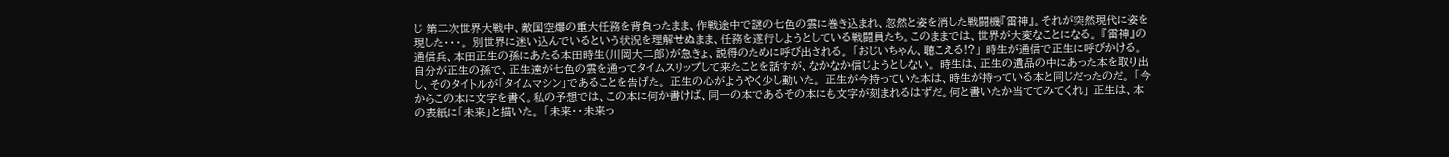じ 第二次世界大戦中、敵国空爆の重大任務を背負ったまま、作戦途中で謎の七色の雲に巻き込まれ、忽然と姿を消した戦闘機『雷神』。それが突然現代に姿を現した・・・。 別世界に迷い込んでいるという状況を理解せぬまま、任務を遂行しようとしている戦闘員たち。このままでは、世界が大変なことになる。 『雷神』の通信兵、本田正生の孫にあたる本田時生(川岡大二郎)が急きょ、説得のために呼び出される。 「おじいちゃん、聴こえる!?」 時生が通信で正生に呼びかける。 自分が正生の孫で、正生達が七色の雲を通ってタイムスリップして来たことを話すが、なかなか信じようとしない。 時生は、正生の遺品の中にあった本を取り出し、そのタイトルが「タイムマシン」であることを告げた。 正生の心がようやく少し動いた。 正生が今持っていた本は、時生が持っている本と同じだったのだ。 「今からこの本に文字を書く。私の予想では、この本に何か書けば、同一の本であるその本にも文字が刻まれるはずだ。何と書いたか当ててみてくれ」 正生は、本の表紙に「未来」と描いた。 「未来・・未来っ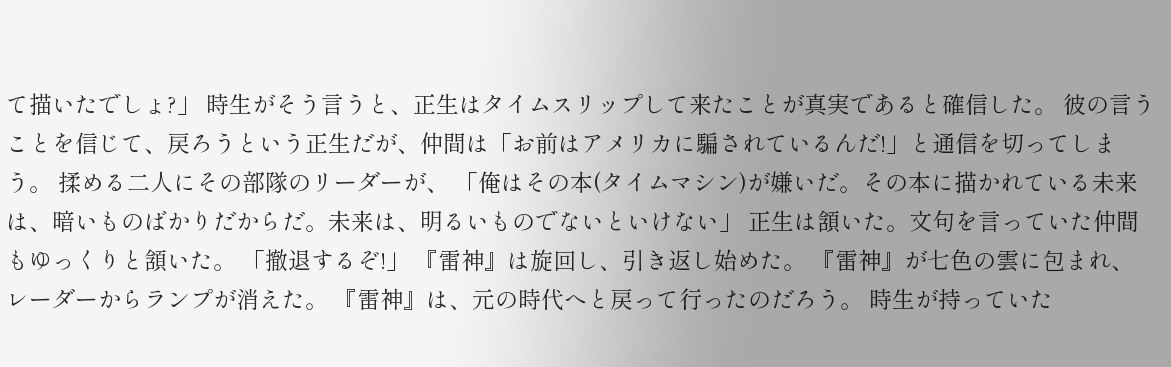て描いたでしょ?」 時生がそう言うと、正生はタイムスリップして来たことが真実であると確信した。 彼の言うことを信じて、戻ろうという正生だが、仲間は「お前はアメリカに騙されているんだ!」と通信を切ってしまう。 揉める二人にその部隊のリーダーが、 「俺はその本(タイムマシン)が嫌いだ。その本に描かれている未来は、暗いものばかりだからだ。未来は、明るいものでないといけない」 正生は頷いた。文句を言っていた仲間もゆっくりと頷いた。 「撤退するぞ!」 『雷神』は旋回し、引き返し始めた。 『雷神』が七色の雲に包まれ、レーダーからランプが消えた。 『雷神』は、元の時代へと戻って行ったのだろう。 時生が持っていた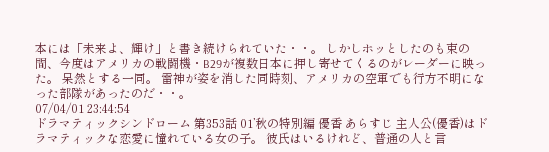本には「未来よ、輝け」と書き続けられていた・・。 しかしホッとしたのも束の間、今度はアメリカの戦闘機・B29が複数日本に押し寄せてくるのがレーダーに映った。 呆然とする一同。 雷神が姿を消した同時刻、アメリカの空軍でも行方不明になった部隊があったのだ・・。
07/04/01 23:44:54
ドラマティックシンドローム 第353話 01’秋の特別編 優香 あらすじ 主人公(優香)はドラマティックな恋愛に憧れている女の子。 彼氏はいるけれど、普通の人と言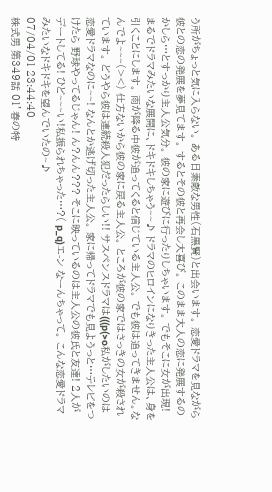う所がちょっと気に入らない。 ある日素敵な男性(石黒賢)と出会います。 恋愛ドラマを見ながら彼との恋の発展を夢見てます。 するとその彼と再会し大喜び。 このまま大人の恋に発展するのかしら…とすっかり主人公気分。 彼の家に遊びに行ったりしちゃいます。 でもそこに女が出現! まるでドラマみたいな展開に、ドキドキしちゃう~~♪ ドラマのヒロインになりきった主人公は、身を引くことにします。 雨が降る中彼が追ってくると信じている主人公。 でも彼は追ってきません。なんでよ~~~(><) 仕方ないから彼の家に戻る主人公。 ところが彼の家ではさっきの女が殺されています。 どうやら彼は連続殺人犯だったらしい!! サスペンスドラマは(((p(>o私がしたいのは恋愛ドラマなのに~~! なんとか逃げ切った主人公。 家に帰ってドラマでも見ようっと…テレビをつけたら 野球やってるじゃん! ん?んん??? そこに映っているのは主人公の彼氏と友達! 2人がデートしてる! ひど~~~い!私振られちゃった…?( p_q)エ-ン なーんちゃって。 こんな恋愛ドラマみたいなドキドキを望んでいたの~♪
07/04/01 23:44:40
株式男 第349話 01’春の特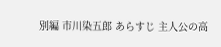別編 市川染五郎 あらすじ 主人公の高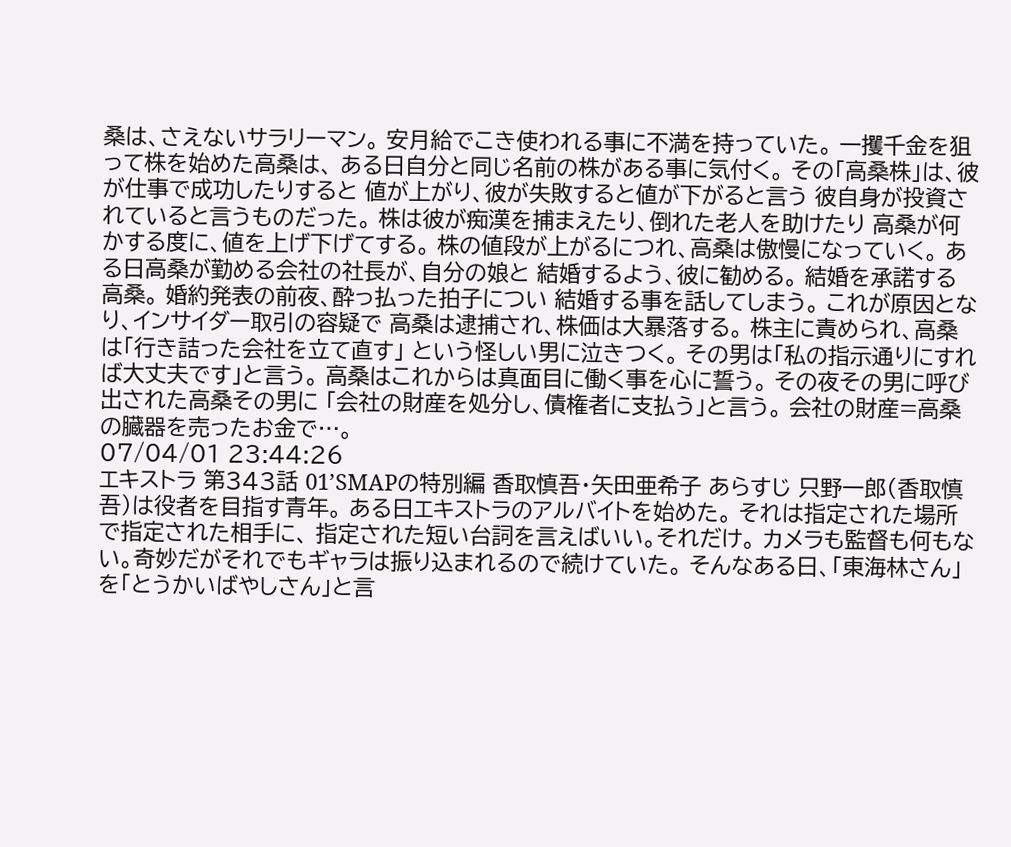桑は、さえないサラリーマン。 安月給でこき使われる事に不満を持っていた。 一攫千金を狙って株を始めた高桑は、 ある日自分と同じ名前の株がある事に気付く。 その「高桑株」は、彼が仕事で成功したりすると 値が上がり、彼が失敗すると値が下がると言う 彼自身が投資されていると言うものだった。 株は彼が痴漢を捕まえたり、倒れた老人を助けたり 高桑が何かする度に、値を上げ下げてする。 株の値段が上がるにつれ、高桑は傲慢になっていく。 ある日高桑が勤める会社の社長が、自分の娘と 結婚するよう、彼に勧める。 結婚を承諾する高桑。 婚約発表の前夜、酔っ払った拍子につい 結婚する事を話してしまう。 これが原因となり、インサイダー取引の容疑で 高桑は逮捕され、株価は大暴落する。 株主に責められ、高桑は「行き詰った会社を立て直す」 という怪しい男に泣きつく。 その男は「私の指示通りにすれば大丈夫です」と言う。 高桑はこれからは真面目に働く事を心に誓う。 その夜その男に呼び出された高桑その男に 「会社の財産を処分し、債権者に支払う」と言う。 会社の財産=高桑の臓器を売ったお金で…。
07/04/01 23:44:26
エキストラ 第343話 01’SMAPの特別編 香取慎吾・矢田亜希子 あらすじ 只野一郎(香取慎吾)は役者を目指す青年。 ある日エキストラのアルバイトを始めた。 それは指定された場所で指定された相手に、 指定された短い台詞を言えばいい。それだけ。 カメラも監督も何もない。奇妙だがそれでもギャラは振り込まれるので続けていた。 そんなある日、「東海林さん」を「とうかいばやしさん」と言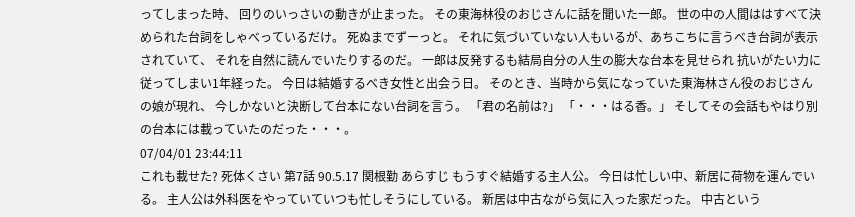ってしまった時、 回りのいっさいの動きが止まった。 その東海林役のおじさんに話を聞いた一郎。 世の中の人間ははすべて決められた台詞をしゃべっているだけ。 死ぬまでずーっと。 それに気づいていない人もいるが、あちこちに言うべき台詞が表示されていて、 それを自然に読んでいたりするのだ。 一郎は反発するも結局自分の人生の膨大な台本を見せられ 抗いがたい力に従ってしまい1年経った。 今日は結婚するべき女性と出会う日。 そのとき、当時から気になっていた東海林さん役のおじさんの娘が現れ、 今しかないと決断して台本にない台詞を言う。 「君の名前は?」 「・・・はる香。」 そしてその会話もやはり別の台本には載っていたのだった・・・。
07/04/01 23:44:11
これも載せた? 死体くさい 第7話 90.5.17 関根勤 あらすじ もうすぐ結婚する主人公。 今日は忙しい中、新居に荷物を運んでいる。 主人公は外科医をやっていていつも忙しそうにしている。 新居は中古ながら気に入った家だった。 中古という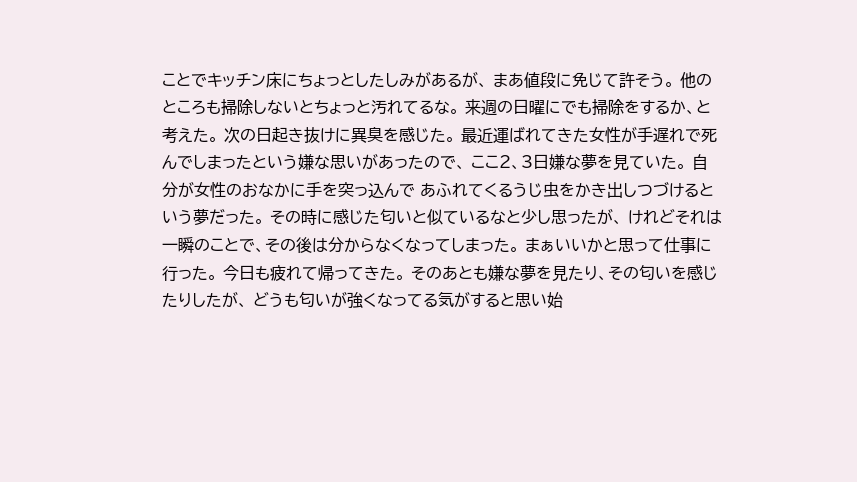ことでキッチン床にちょっとしたしみがあるが、 まあ値段に免じて許そう。 他のところも掃除しないとちょっと汚れてるな。 来週の日曜にでも掃除をするか、と考えた。 次の日起き抜けに異臭を感じた。 最近運ばれてきた女性が手遅れで死んでしまったという嫌な思いがあったので、 ここ2、3日嫌な夢を見ていた。 自分が女性のおなかに手を突っ込んで あふれてくるうじ虫をかき出しつづけるという夢だった。 その時に感じた匂いと似ているなと少し思ったが、 けれどそれは一瞬のことで、その後は分からなくなってしまった。 まぁいいかと思って仕事に行った。 今日も疲れて帰ってきた。 そのあとも嫌な夢を見たり、その匂いを感じたりしたが、 どうも匂いが強くなってる気がすると思い始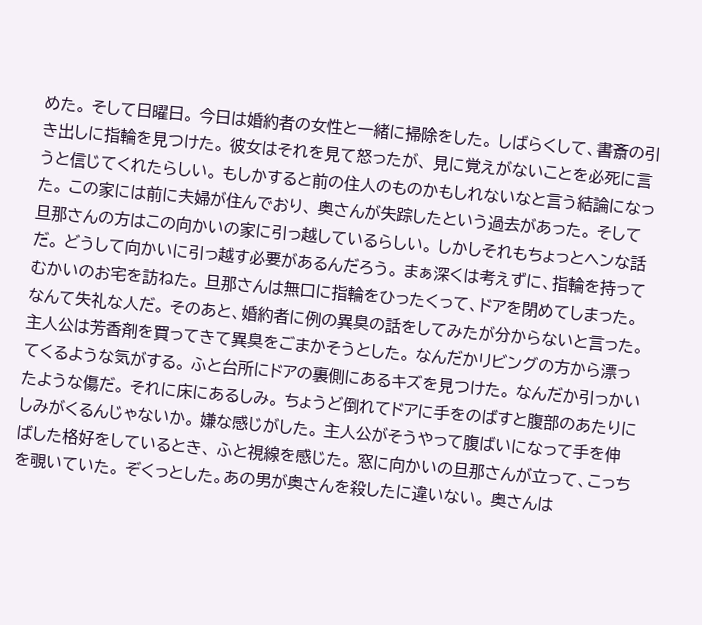めた。 そして日曜日。 今日は婚約者の女性と一緒に掃除をした。 しばらくして、書斎の引き出しに指輪を見つけた。 彼女はそれを見て怒ったが、 見に覚えがないことを必死に言うと信じてくれたらしい。 もしかすると前の住人のものかもしれないなと言う結論になった。 この家には前に夫婦が住んでおり、 奥さんが失踪したという過去があった。 そして旦那さんの方はこの向かいの家に引っ越しているらしい。 しかしそれもちょっとヘンな話だ。 どうして向かいに引っ越す必要があるんだろう。 まぁ深くは考えずに、指輪を持ってむかいのお宅を訪ねた。 旦那さんは無口に指輪をひったくって、ドアを閉めてしまった。 なんて失礼な人だ。 そのあと、婚約者に例の異臭の話をしてみたが分からないと言った。 主人公は芳香剤を買ってきて異臭をごまかそうとした。 なんだかリビングの方から漂ってくるような気がする。 ふと台所にドアの裏側にあるキズを見つけた。 なんだか引っかいたような傷だ。 それに床にあるしみ。 ちょうど倒れてドアに手をのばすと腹部のあたりにしみがくるんじゃないか。 嫌な感じがした。 主人公がそうやって腹ばいになって手を伸ばした格好をしているとき、 ふと視線を感じた。 窓に向かいの旦那さんが立って、こっちを覗いていた。 ぞくっとした。あの男が奥さんを殺したに違いない。 奥さんは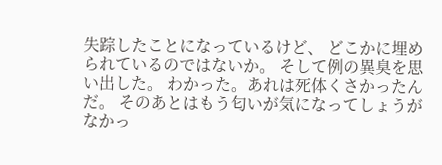失踪したことになっているけど、 どこかに埋められているのではないか。 そして例の異臭を思い出した。 わかった。あれは死体くさかったんだ。 そのあとはもう匂いが気になってしょうがなかっ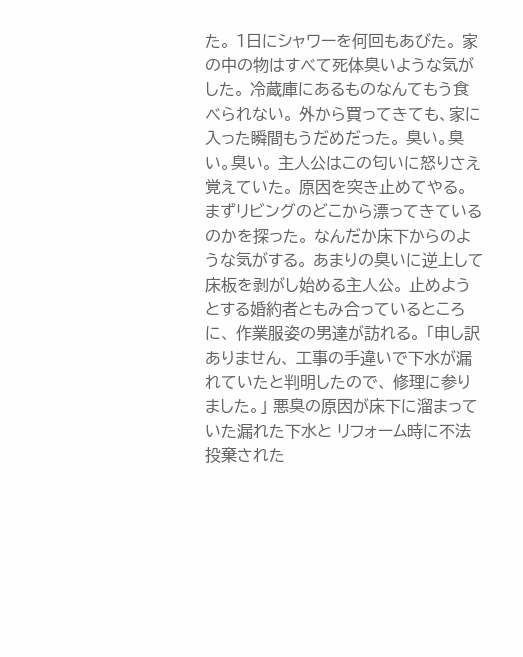た。 1日にシャワーを何回もあびた。 家の中の物はすべて死体臭いような気がした。 冷蔵庫にあるものなんてもう食べられない。 外から買ってきても、家に入った瞬間もうだめだった。 臭い。臭い。臭い。 主人公はこの匂いに怒りさえ覚えていた。 原因を突き止めてやる。 まずリビングのどこから漂ってきているのかを探った。 なんだか床下からのような気がする。 あまりの臭いに逆上して床板を剥がし始める主人公。 止めようとする婚約者ともみ合っているところに、 作業服姿の男達が訪れる。 「申し訳ありません、 工事の手違いで下水が漏れていたと判明したので、 修理に参りました。」 悪臭の原因が床下に溜まっていた漏れた下水と リフォーム時に不法投棄された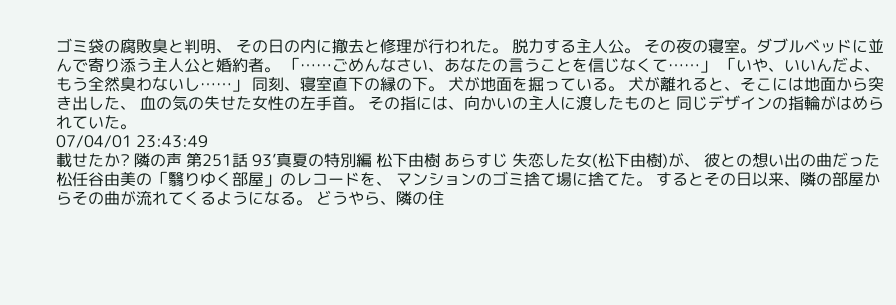ゴミ袋の腐敗臭と判明、 その日の内に撤去と修理が行われた。 脱力する主人公。 その夜の寝室。ダブルベッドに並んで寄り添う主人公と婚約者。 「……ごめんなさい、あなたの言うことを信じなくて……」 「いや、いいんだよ、もう全然臭わないし……」 同刻、寝室直下の縁の下。 犬が地面を掘っている。 犬が離れると、そこには地面から突き出した、 血の気の失せた女性の左手首。 その指には、向かいの主人に渡したものと 同じデザインの指輪がはめられていた。
07/04/01 23:43:49
載せたか? 隣の声 第251話 93’真夏の特別編 松下由樹 あらすじ 失恋した女(松下由樹)が、 彼との想い出の曲だった松任谷由美の「翳りゆく部屋」のレコードを、 マンションのゴミ捨て場に捨てた。 するとその日以来、隣の部屋からその曲が流れてくるようになる。 どうやら、隣の住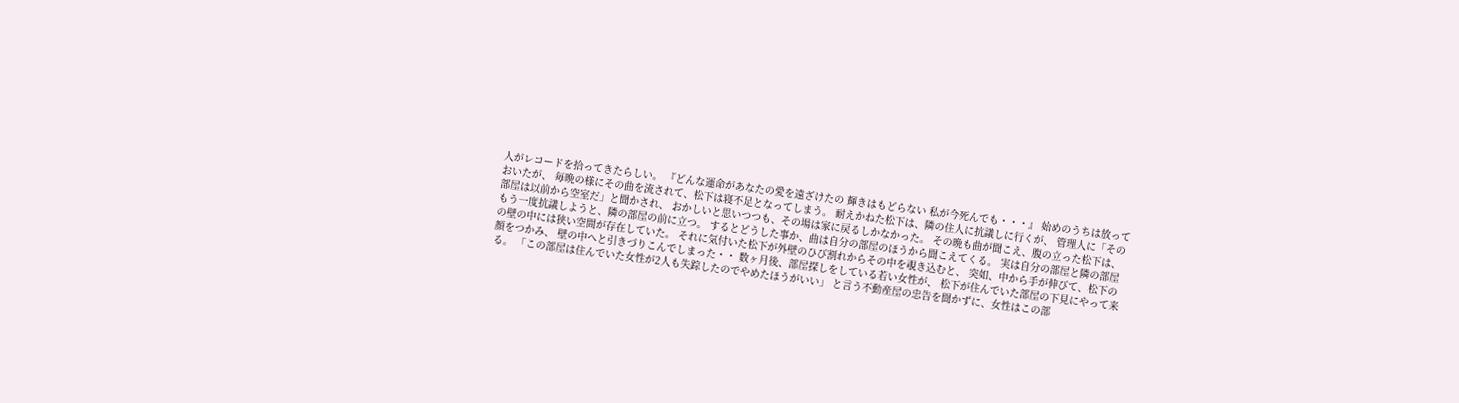人がレコードを拾ってきたらしい。 『どんな運命があなたの愛を遠ざけたの 輝きはもどらない 私が今死んでも・・・』 始めのうちは放っておいたが、 毎晩の様にその曲を流されて、松下は寝不足となってしまう。 耐えかねた松下は、隣の住人に抗議しに行くが、 管理人に「その部屋は以前から空室だ」と聞かされ、 おかしいと思いつつも、その場は家に戻るしかなかった。 その晩も曲が聞こえ、腹の立った松下は、 もう一度抗議しようと、隣の部屋の前に立つ。 するとどうした事か、曲は自分の部屋のほうから聞こえてくる。 実は自分の部屋と隣の部屋の壁の中には狭い空間が存在していた。 それに気付いた松下が外壁のひび割れからその中を覗き込むと、 突如、中から手が伸びて、松下の顔をつかみ、 壁の中へと引きづりこんでしまった・・ 数ヶ月後、部屋探しをしている若い女性が、 松下が住んでいた部屋の下見にやって来る。 「この部屋は住んでいた女性が2人も失踪したのでやめたほうがいい」 と言う不動産屋の忠告を聞かずに、女性はこの部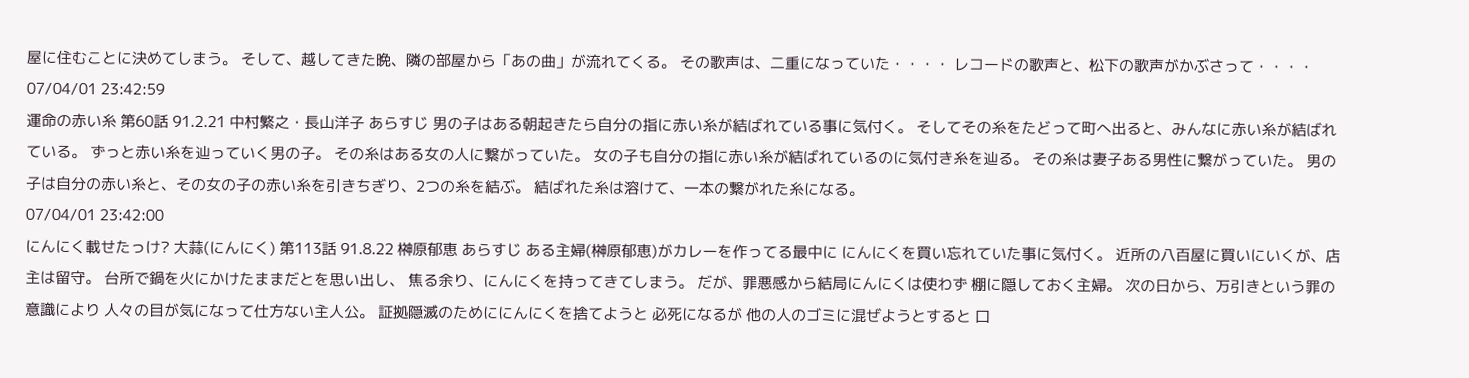屋に住むことに決めてしまう。 そして、越してきた晩、隣の部屋から「あの曲」が流れてくる。 その歌声は、二重になっていた・・・・ レコードの歌声と、松下の歌声がかぶさって・・・・
07/04/01 23:42:59
運命の赤い糸 第60話 91.2.21 中村繁之・長山洋子 あらすじ 男の子はある朝起きたら自分の指に赤い糸が結ばれている事に気付く。 そしてその糸をたどって町へ出ると、みんなに赤い糸が結ばれている。 ずっと赤い糸を辿っていく男の子。 その糸はある女の人に繋がっていた。 女の子も自分の指に赤い糸が結ばれているのに気付き糸を辿る。 その糸は妻子ある男性に繋がっていた。 男の子は自分の赤い糸と、その女の子の赤い糸を引きちぎり、2つの糸を結ぶ。 結ばれた糸は溶けて、一本の繋がれた糸になる。
07/04/01 23:42:00
にんにく載せたっけ? 大蒜(にんにく) 第113話 91.8.22 榊原郁恵 あらすじ ある主婦(榊原郁恵)がカレーを作ってる最中に にんにくを買い忘れていた事に気付く。 近所の八百屋に買いにいくが、店主は留守。 台所で鍋を火にかけたままだとを思い出し、 焦る余り、にんにくを持ってきてしまう。 だが、罪悪感から結局にんにくは使わず 棚に隠しておく主婦。 次の日から、万引きという罪の意識により 人々の目が気になって仕方ない主人公。 証拠隠滅のためににんにくを捨てようと 必死になるが 他の人のゴミに混ぜようとすると 口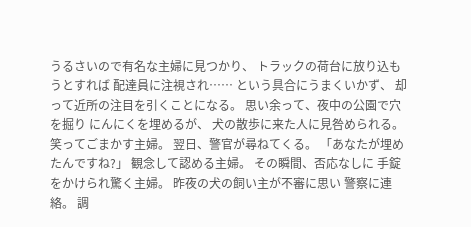うるさいので有名な主婦に見つかり、 トラックの荷台に放り込もうとすれば 配達員に注視され…… という具合にうまくいかず、 却って近所の注目を引くことになる。 思い余って、夜中の公園で穴を掘り にんにくを埋めるが、 犬の散歩に来た人に見咎められる。 笑ってごまかす主婦。 翌日、警官が尋ねてくる。 「あなたが埋めたんですね?」 観念して認める主婦。 その瞬間、否応なしに 手錠をかけられ驚く主婦。 昨夜の犬の飼い主が不審に思い 警察に連絡。 調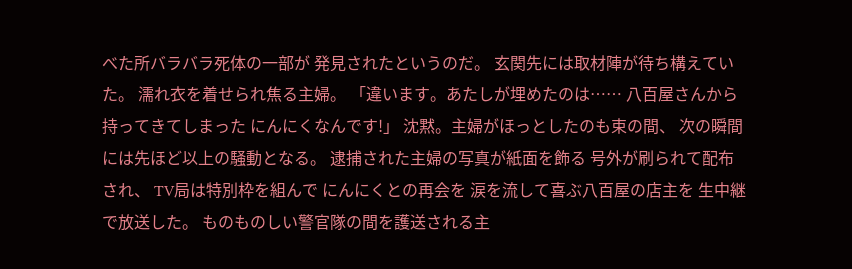べた所バラバラ死体の一部が 発見されたというのだ。 玄関先には取材陣が待ち構えていた。 濡れ衣を着せられ焦る主婦。 「違います。あたしが埋めたのは…… 八百屋さんから持ってきてしまった にんにくなんです!」 沈黙。主婦がほっとしたのも束の間、 次の瞬間には先ほど以上の騒動となる。 逮捕された主婦の写真が紙面を飾る 号外が刷られて配布され、 TV局は特別枠を組んで にんにくとの再会を 涙を流して喜ぶ八百屋の店主を 生中継で放送した。 ものものしい警官隊の間を護送される主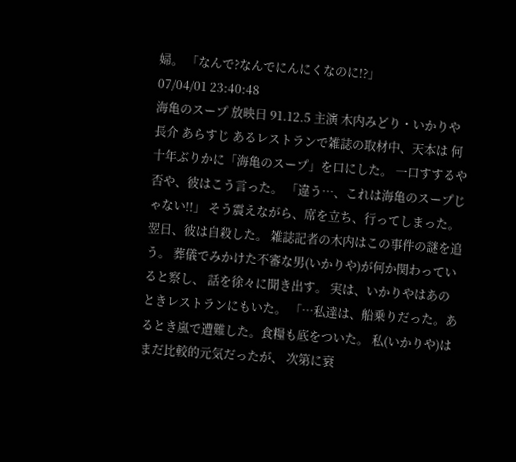婦。 「なんで?なんでにんにくなのに!?」
07/04/01 23:40:48
海亀のスープ 放映日 91.12.5 主演 木内みどり・いかりや長介 あらすじ あるレストランで雑誌の取材中、天本は 何十年ぶりかに「海亀のスープ」を口にした。 一口すするや否や、彼はこう言った。 「違う…、これは海亀のスープじゃない!!」 そう震えながら、席を立ち、行ってしまった。 翌日、彼は自殺した。 雑誌記者の木内はこの事件の謎を追う。 葬儀でみかけた不審な男(いかりや)が何か関わっていると察し、 話を徐々に聞き出す。 実は、いかりやはあのときレストランにもいた。 「…私達は、船乗りだった。あるとき嵐で遭難した。食糧も底をついた。 私(いかりや)はまだ比較的元気だったが、 次第に衰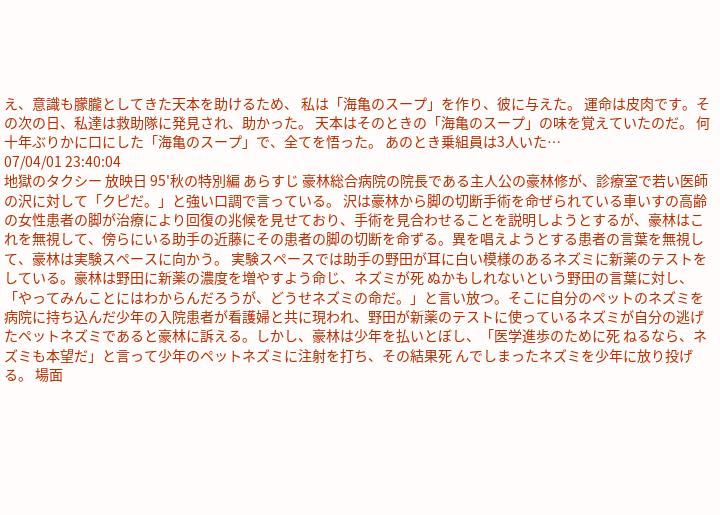え、意識も朦朧としてきた天本を助けるため、 私は「海亀のスープ」を作り、彼に与えた。 運命は皮肉です。その次の日、私達は救助隊に発見され、助かった。 天本はそのときの「海亀のスープ」の味を覚えていたのだ。 何十年ぶりかに口にした「海亀のスープ」で、全てを悟った。 あのとき乗組員は3人いた…
07/04/01 23:40:04
地獄のタクシー 放映日 95'秋の特別編 あらすじ 豪林総合病院の院長である主人公の豪林修が、診療室で若い医師の沢に対して「クピだ。」と強い口調で言っている。 沢は豪林から脚の切断手術を命ぜられている車いすの高齢の女性患者の脚が治療により回復の兆候を見せており、手術を見合わせることを説明しようとするが、豪林はこれを無視して、傍らにいる助手の近藤にその患者の脚の切断を命ずる。異を唱えようとする患者の言葉を無視して、豪林は実験スペースに向かう。 実験スペースでは助手の野田が耳に白い模様のあるネズミに新薬のテストをしている。豪林は野田に新薬の濃度を増やすよう命じ、ネズミが死 ぬかもしれないという野田の言葉に対し、「やってみんことにはわからんだろうが、どうせネズミの命だ。」と言い放つ。そこに自分のペットのネズミを病院に持ち込んだ少年の入院患者が看護婦と共に現われ、野田が新薬のテストに使っているネズミが自分の逃げたペットネズミであると豪林に訴える。しかし、豪林は少年を払いとぼし、「医学進歩のために死 ねるなら、ネズミも本望だ」と言って少年のペットネズミに注射を打ち、その結果死 んでしまったネズミを少年に放り投げる。 場面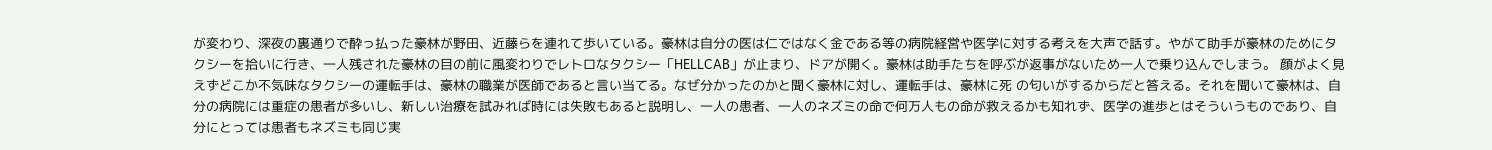が変わり、深夜の裏通りで酔っ払った豪林が野田、近藤らを連れて歩いている。豪林は自分の医は仁ではなく金である等の病院経営や医学に対する考えを大声で話す。やがて助手が豪林のためにタクシーを拾いに行き、一人残された豪林の目の前に風変わりでレトロなタクシー「HELLCAB」が止まり、ドアが開く。豪林は助手たちを呼ぶが返事がないため一人で乗り込んでしまう。 顔がよく見えずどこか不気味なタクシーの運転手は、豪林の職業が医師であると言い当てる。なぜ分かったのかと聞く豪林に対し、運転手は、豪林に死 の匂いがするからだと答える。それを聞いて豪林は、自分の病院には重症の患者が多いし、新しい治療を試みれば時には失敗もあると説明し、一人の患者、一人のネズミの命で何万人もの命が救えるかも知れず、医学の進歩とはそういうものであり、自分にとっては患者もネズミも同じ実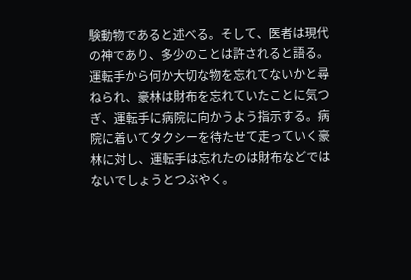験動物であると述べる。そして、医者は現代の神であり、多少のことは許されると語る。運転手から何か大切な物を忘れてないかと尋ねられ、豪林は財布を忘れていたことに気つぎ、運転手に病院に向かうよう指示する。病院に着いてタクシーを待たせて走っていく豪林に対し、運転手は忘れたのは財布などではないでしょうとつぶやく。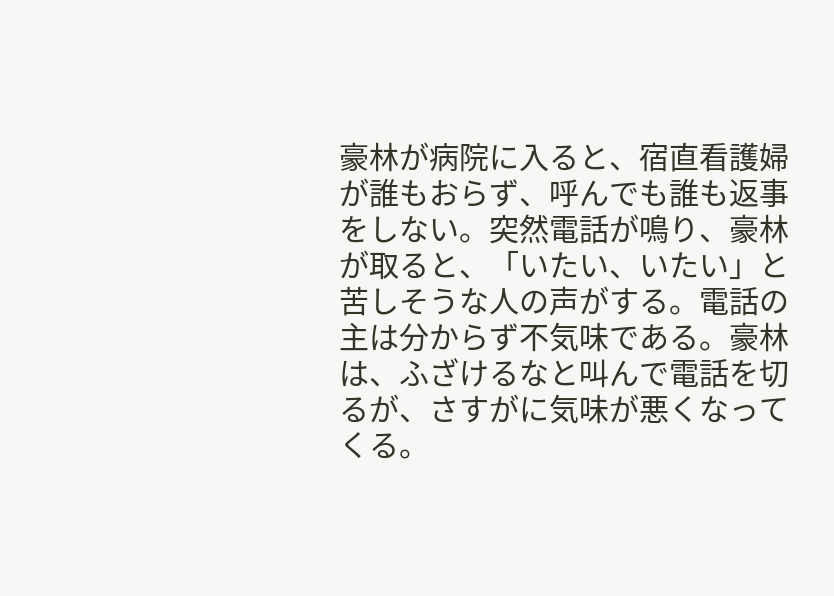豪林が病院に入ると、宿直看護婦が誰もおらず、呼んでも誰も返事をしない。突然電話が鳴り、豪林が取ると、「いたい、いたい」と苦しそうな人の声がする。電話の主は分からず不気味である。豪林は、ふざけるなと叫んで電話を切るが、さすがに気味が悪くなってくる。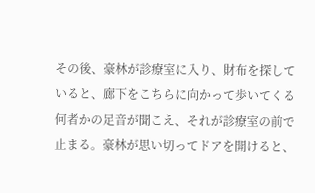その後、豪林が診療室に入り、財布を探していると、廊下をこちらに向かって歩いてくる何者かの足音が聞こえ、それが診療室の前で止まる。豪林が思い切ってドアを開けると、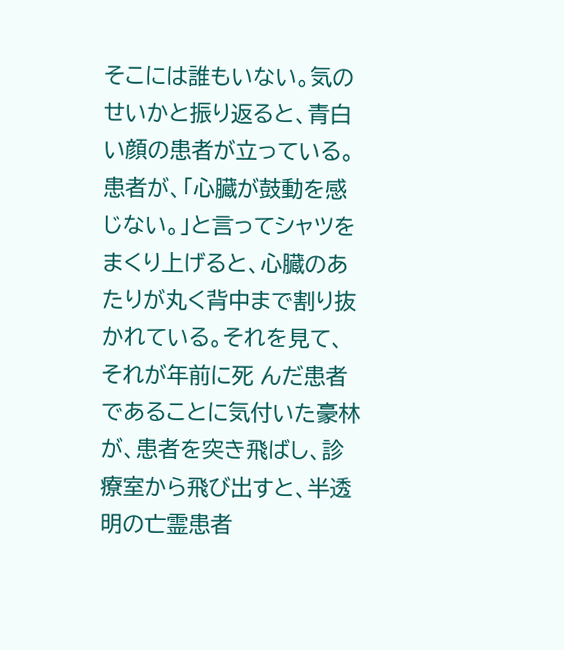そこには誰もいない。気のせいかと振り返ると、青白い顔の患者が立っている。患者が、「心臓が鼓動を感じない。」と言ってシャツをまくり上げると、心臓のあたりが丸く背中まで割り抜かれている。それを見て、それが年前に死 んだ患者であることに気付いた豪林が、患者を突き飛ばし、診療室から飛び出すと、半透明の亡霊患者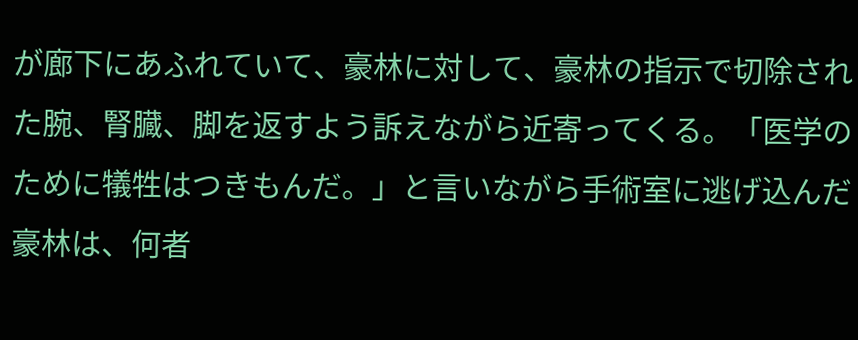が廊下にあふれていて、豪林に対して、豪林の指示で切除された腕、腎臓、脚を返すよう訴えながら近寄ってくる。「医学のために犠牲はつきもんだ。」と言いながら手術室に逃げ込んだ豪林は、何者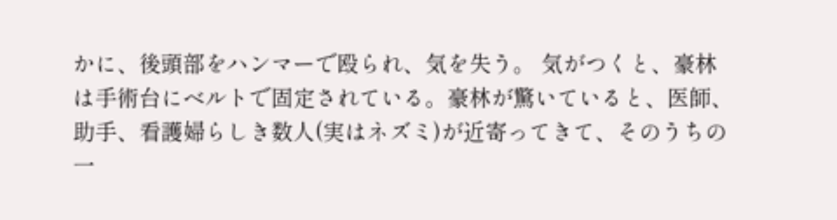かに、後頭部をハンマーで殴られ、気を失う。 気がつくと、豪林は手術台にベルトで固定されている。豪林が驚いていると、医師、助手、看護婦らしき数人(実はネズミ)が近寄ってきて、そのうちの一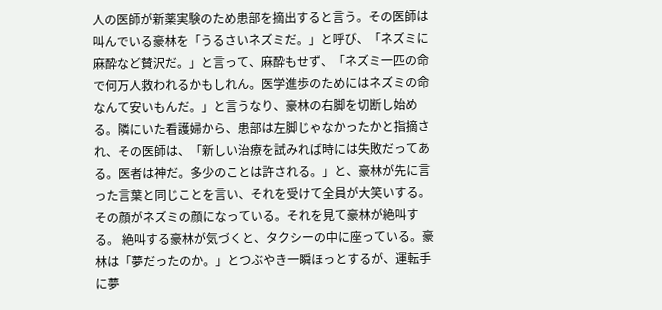人の医師が新薬実験のため患部を摘出すると言う。その医師は叫んでいる豪林を「うるさいネズミだ。」と呼び、「ネズミに麻酔など賛沢だ。」と言って、麻酔もせず、「ネズミ一匹の命で何万人救われるかもしれん。医学進歩のためにはネズミの命なんて安いもんだ。」と言うなり、豪林の右脚を切断し始める。隣にいた看護婦から、患部は左脚じゃなかったかと指摘され、その医師は、「新しい治療を試みれば時には失敗だってある。医者は神だ。多少のことは許される。」と、豪林が先に言った言葉と同じことを言い、それを受けて全員が大笑いする。その顔がネズミの顔になっている。それを見て豪林が絶叫する。 絶叫する豪林が気づくと、タクシーの中に座っている。豪林は「夢だったのか。」とつぶやき一瞬ほっとするが、運転手に夢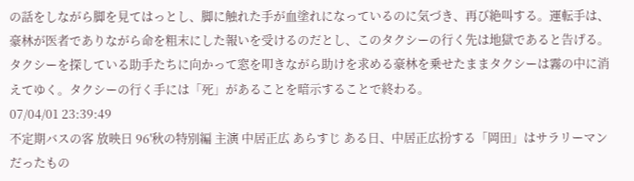の話をしながら脚を見てはっとし、脚に触れた手が血塗れになっているのに気づき、再び絶叫する。運転手は、豪林が医者でありながら命を粗末にした報いを受けるのだとし、このタクシーの行く先は地獄であると告げる。タクシーを探している助手たちに向かって窓を叩きながら助けを求める豪林を乗せたままタクシーは霧の中に消えてゆく。タクシーの行く手には「死」があることを暗示することで終わる。
07/04/01 23:39:49
不定期バスの客 放映日 96'秋の特別編 主演 中居正広 あらすじ ある日、中居正広扮する「岡田」はサラリーマンだったもの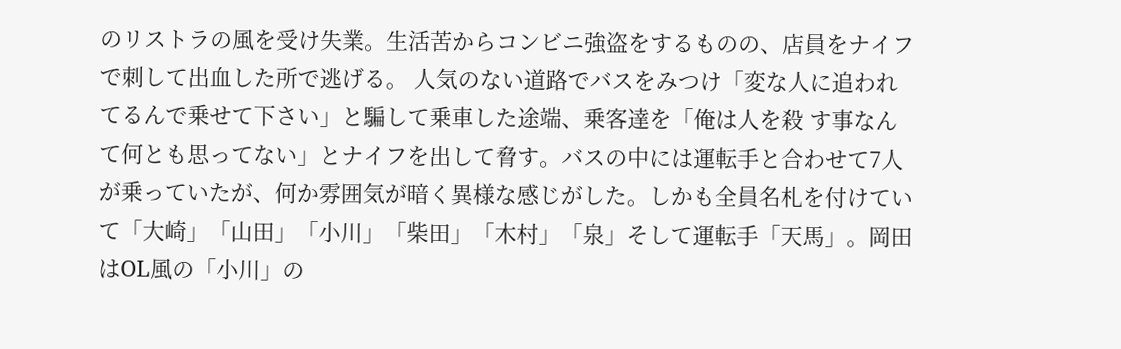のリストラの風を受け失業。生活苦からコンビニ強盗をするものの、店員をナイフで刺して出血した所で逃げる。 人気のない道路でバスをみつけ「変な人に追われてるんで乗せて下さい」と騙して乗車した途端、乗客達を「俺は人を殺 す事なんて何とも思ってない」とナイフを出して脅す。バスの中には運転手と合わせて7人が乗っていたが、何か雰囲気が暗く異様な感じがした。しかも全員名札を付けていて「大崎」「山田」「小川」「柴田」「木村」「泉」そして運転手「天馬」。岡田はOL風の「小川」の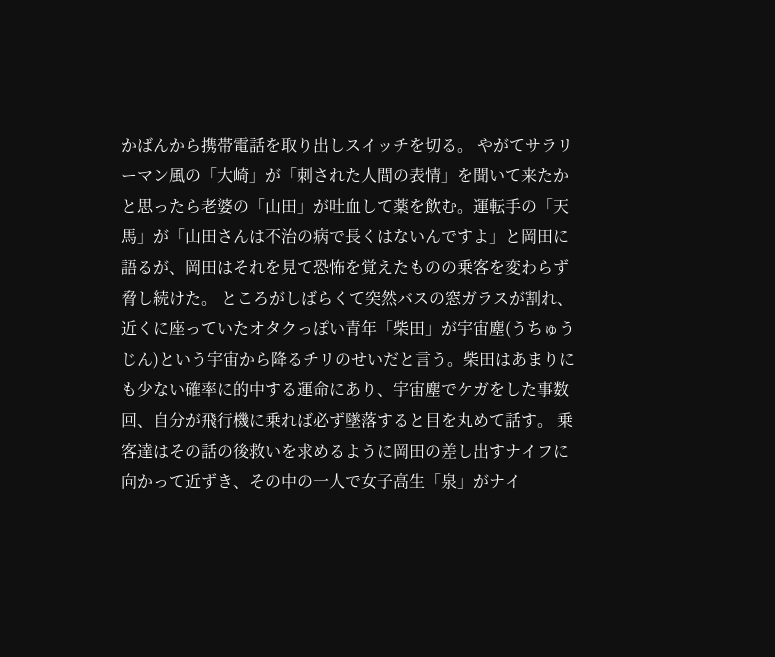かばんから携帯電話を取り出しスイッチを切る。 やがてサラリーマン風の「大崎」が「刺された人間の表情」を聞いて来たかと思ったら老婆の「山田」が吐血して薬を飲む。運転手の「天馬」が「山田さんは不治の病で長くはないんですよ」と岡田に語るが、岡田はそれを見て恐怖を覚えたものの乗客を変わらず脅し続けた。 ところがしばらくて突然バスの窓ガラスが割れ、近くに座っていたオタクっぽい青年「柴田」が宇宙塵(うちゅうじん)という宇宙から降るチリのせいだと言う。柴田はあまりにも少ない確率に的中する運命にあり、宇宙塵でケガをした事数回、自分が飛行機に乗れば必ず墜落すると目を丸めて話す。 乗客達はその話の後救いを求めるように岡田の差し出すナイフに向かって近ずき、その中の一人で女子高生「泉」がナイ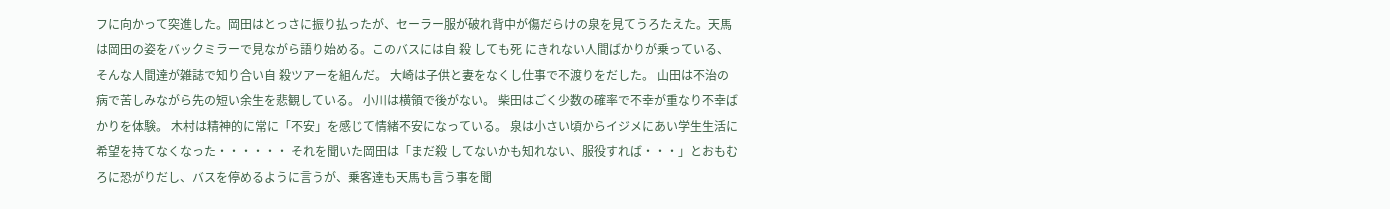フに向かって突進した。岡田はとっさに振り払ったが、セーラー服が破れ背中が傷だらけの泉を見てうろたえた。天馬は岡田の姿をバックミラーで見ながら語り始める。このバスには自 殺 しても死 にきれない人間ばかりが乗っている、そんな人間達が雑誌で知り合い自 殺ツアーを組んだ。 大崎は子供と妻をなくし仕事で不渡りをだした。 山田は不治の病で苦しみながら先の短い余生を悲観している。 小川は横領で後がない。 柴田はごく少数の確率で不幸が重なり不幸ばかりを体験。 木村は精神的に常に「不安」を感じて情緒不安になっている。 泉は小さい頃からイジメにあい学生生活に希望を持てなくなった・・・・・・ それを聞いた岡田は「まだ殺 してないかも知れない、服役すれば・・・」とおもむろに恐がりだし、バスを停めるように言うが、乗客達も天馬も言う事を聞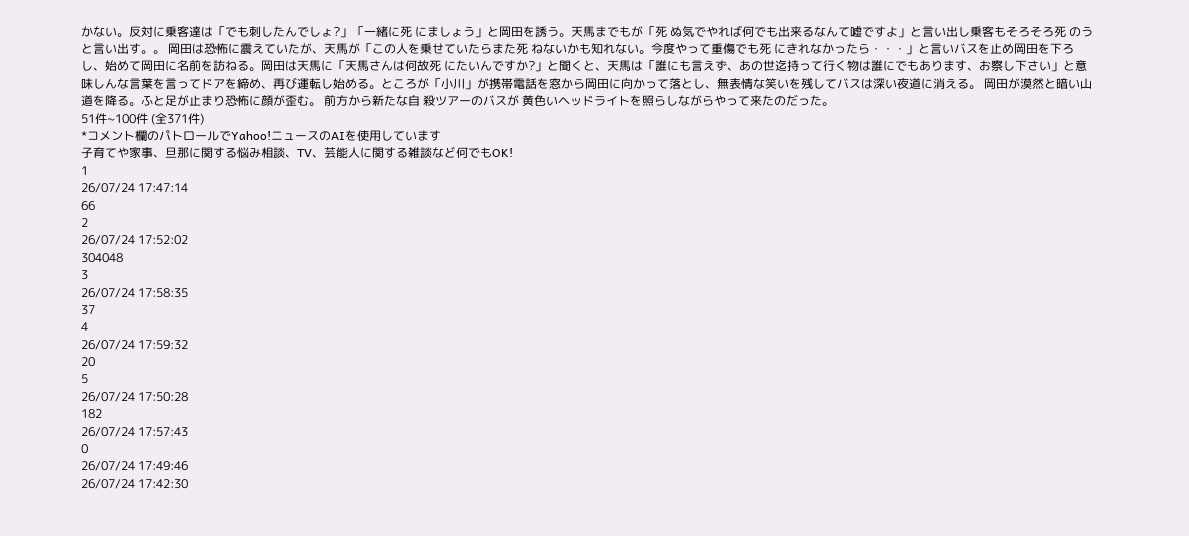かない。反対に乗客達は「でも刺したんでしょ?」「一緒に死 にましょう」と岡田を誘う。天馬までもが「死 ぬ気でやれば何でも出来るなんて嘘ですよ」と言い出し乗客もそろそろ死 のうと言い出す。。 岡田は恐怖に震えていたが、天馬が「この人を乗せていたらまた死 ねないかも知れない。今度やって重傷でも死 にきれなかったら・・・」と言いバスを止め岡田を下ろし、始めて岡田に名前を訪ねる。岡田は天馬に「天馬さんは何故死 にたいんですか?」と聞くと、天馬は「誰にも言えず、あの世迄持って行く物は誰にでもあります、お察し下さい」と意味しんな言葉を言ってドアを締め、再び運転し始める。ところが「小川」が携帯電話を窓から岡田に向かって落とし、無表情な笑いを残してバスは深い夜道に消える。 岡田が漠然と暗い山道を降る。ふと足が止まり恐怖に顔が歪む。 前方から新たな自 殺ツアーのバスが 黄色いヘッドライトを照らしながらやって来たのだった。
51件~100件 (全371件)
*コメント欄のパトロールでYahoo!ニュースのAIを使用しています
子育てや家事、旦那に関する悩み相談、TV、芸能人に関する雑談など何でもOK!
1
26/07/24 17:47:14
66
2
26/07/24 17:52:02
304048
3
26/07/24 17:58:35
37
4
26/07/24 17:59:32
20
5
26/07/24 17:50:28
182
26/07/24 17:57:43
0
26/07/24 17:49:46
26/07/24 17:42:30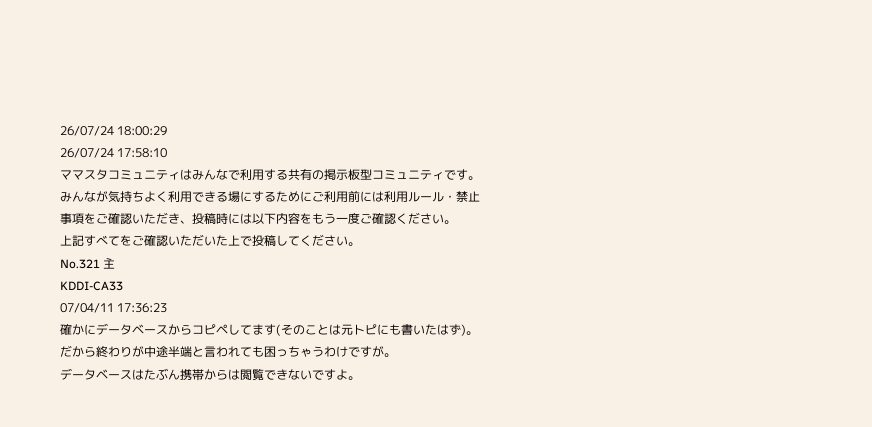26/07/24 18:00:29
26/07/24 17:58:10
ママスタコミュニティはみんなで利用する共有の掲示板型コミュニティです。みんなが気持ちよく利用できる場にするためにご利用前には利用ルール・禁止事項をご確認いただき、投稿時には以下内容をもう一度ご確認ください。
上記すべてをご確認いただいた上で投稿してください。
No.321 主
KDDI-CA33
07/04/11 17:36:23
確かにデータベースからコピペしてます(そのことは元トピにも書いたはず)。
だから終わりが中途半端と言われても困っちゃうわけですが。
データベースはたぶん携帯からは閲覧できないですよ。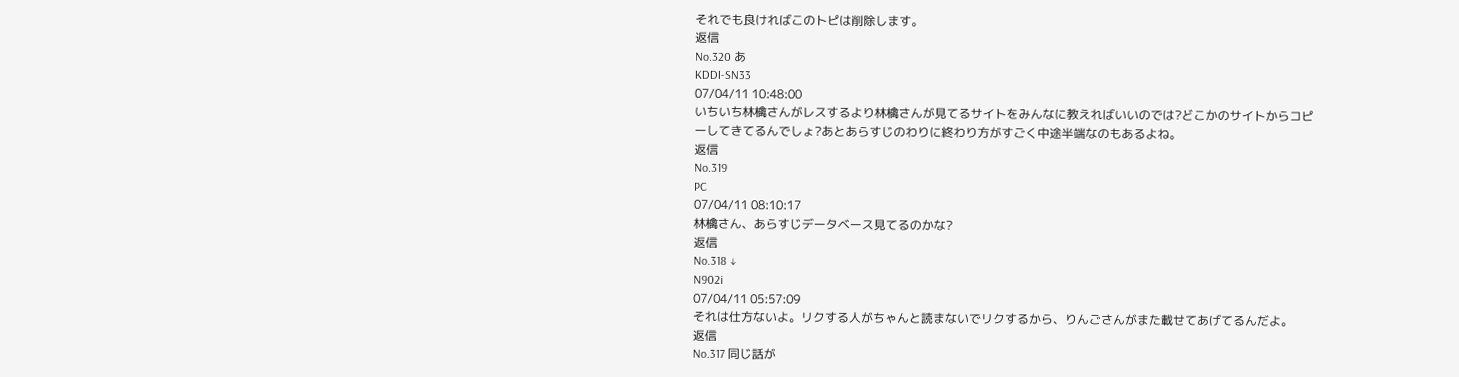それでも良ければこのトピは削除します。
返信
No.320 あ
KDDI-SN33
07/04/11 10:48:00
いちいち林檎さんがレスするより林檎さんが見てるサイトをみんなに教えればいいのでは?どこかのサイトからコピーしてきてるんでしょ?あとあらすじのわりに終わり方がすごく中途半端なのもあるよね。
返信
No.319
PC
07/04/11 08:10:17
林檎さん、あらすじデータベース見てるのかな?
返信
No.318 ↓
N902i
07/04/11 05:57:09
それは仕方ないよ。リクする人がちゃんと読まないでリクするから、りんごさんがまた載せてあげてるんだよ。
返信
No.317 同じ話が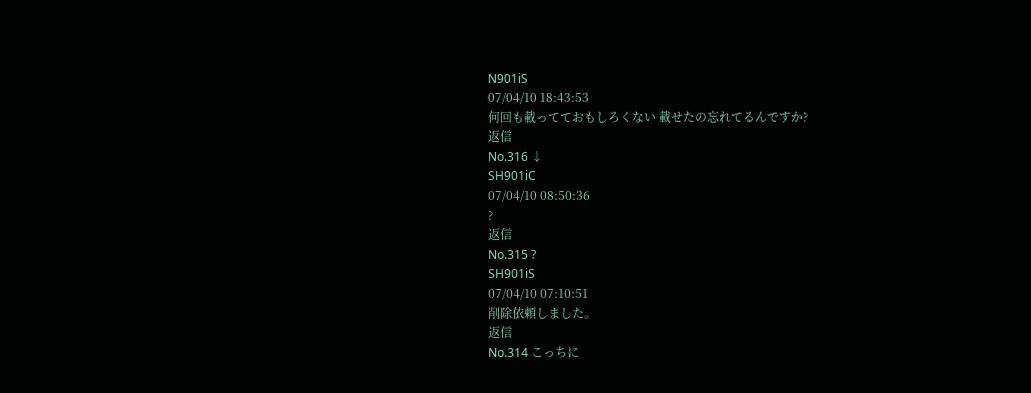N901iS
07/04/10 18:43:53
何回も載ってておもしろくない 載せたの忘れてるんですか?
返信
No.316 ↓
SH901iC
07/04/10 08:50:36
?
返信
No.315 ?
SH901iS
07/04/10 07:10:51
削除依頼しました。
返信
No.314 こっちに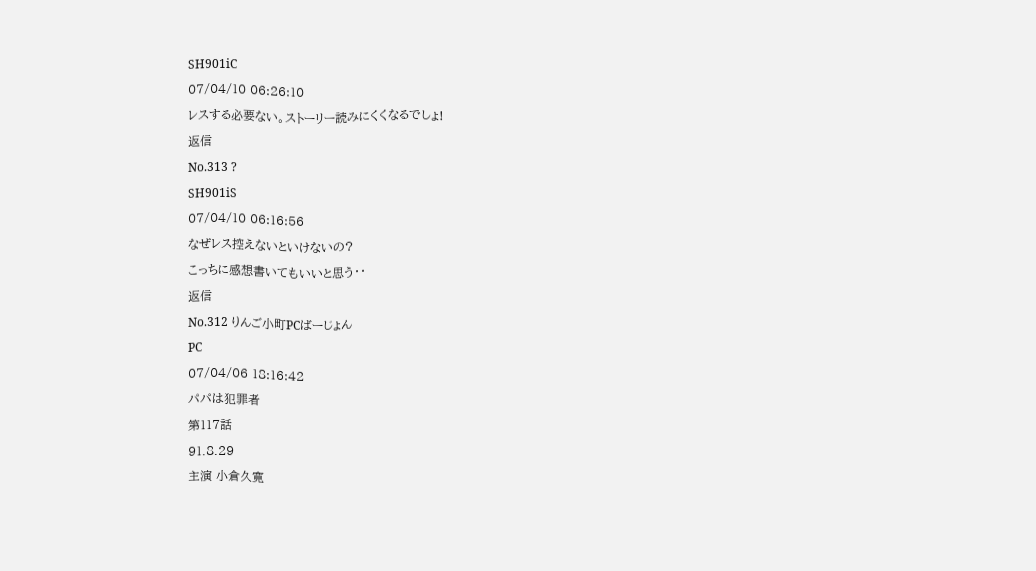SH901iC
07/04/10 06:26:10
レスする必要ない。ストーリー読みにくくなるでしょ!
返信
No.313 ?
SH901iS
07/04/10 06:16:56
なぜレス控えないといけないの?
こっちに感想書いてもいいと思う・・
返信
No.312 りんご小町PCばーじょん
PC
07/04/06 18:16:42
パパは犯罪者
第117話
91.8.29
主演 小倉久寛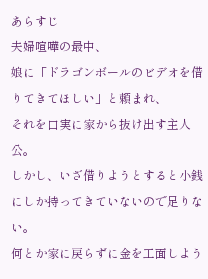あらすじ
夫婦喧嘩の最中、
娘に「ドラゴンボールのビデオを借りてきてほしい」と頼まれ、
それを口実に家から抜け出す主人公。
しかし、いざ借りようとすると小銭にしか持ってきていないので足りない。
何とか家に戻らずに金を工面しよう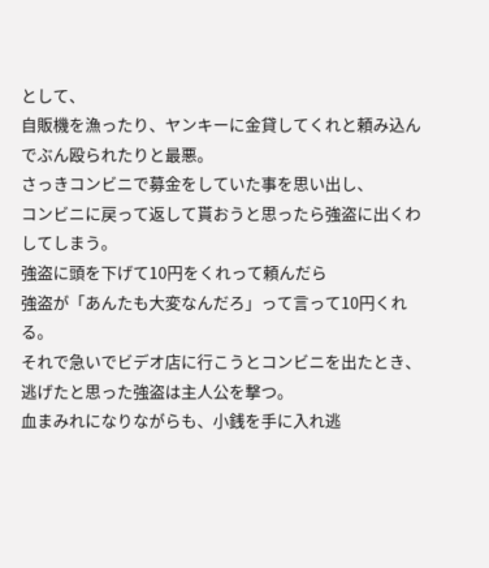として、
自販機を漁ったり、ヤンキーに金貸してくれと頼み込んでぶん殴られたりと最悪。
さっきコンビニで募金をしていた事を思い出し、
コンビニに戻って返して貰おうと思ったら強盗に出くわしてしまう。
強盗に頭を下げて10円をくれって頼んだら
強盗が「あんたも大変なんだろ」って言って10円くれる。
それで急いでビデオ店に行こうとコンビニを出たとき、
逃げたと思った強盗は主人公を撃つ。
血まみれになりながらも、小銭を手に入れ逃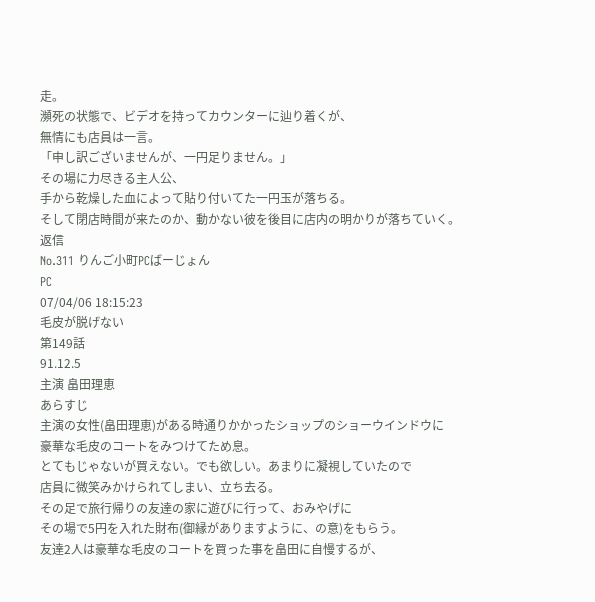走。
瀕死の状態で、ビデオを持ってカウンターに辿り着くが、
無情にも店員は一言。
「申し訳ございませんが、一円足りません。」
その場に力尽きる主人公、
手から乾燥した血によって貼り付いてた一円玉が落ちる。
そして閉店時間が来たのか、動かない彼を後目に店内の明かりが落ちていく。
返信
No.311 りんご小町PCばーじょん
PC
07/04/06 18:15:23
毛皮が脱げない
第149話
91.12.5
主演 畠田理恵
あらすじ
主演の女性(畠田理恵)がある時通りかかったショップのショーウインドウに
豪華な毛皮のコートをみつけてため息。
とてもじゃないが買えない。でも欲しい。あまりに凝視していたので
店員に微笑みかけられてしまい、立ち去る。
その足で旅行帰りの友達の家に遊びに行って、おみやげに
その場で5円を入れた財布(御縁がありますように、の意)をもらう。
友達2人は豪華な毛皮のコートを買った事を畠田に自慢するが、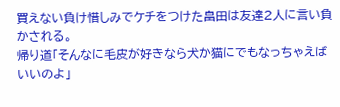買えない負け惜しみでケチをつけた畠田は友達2人に言い負かされる。
帰り道「そんなに毛皮が好きなら犬か猫にでもなっちゃえばいいのよ」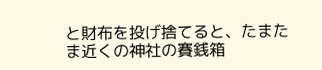と財布を投げ捨てると、たまたま近くの神社の賽銭箱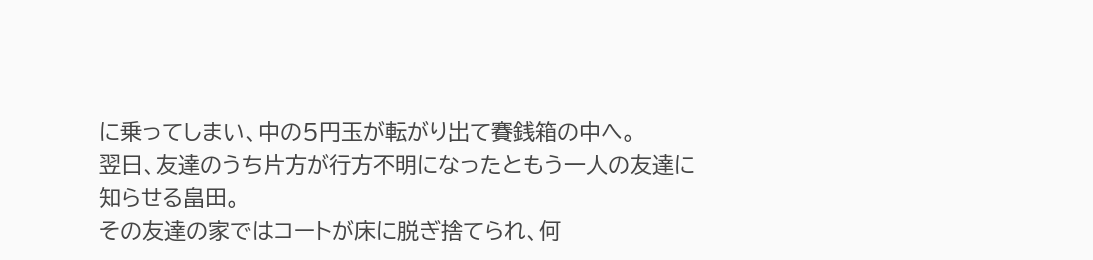に乗ってしまい、中の5円玉が転がり出て賽銭箱の中へ。
翌日、友達のうち片方が行方不明になったともう一人の友達に
知らせる畠田。
その友達の家ではコートが床に脱ぎ捨てられ、何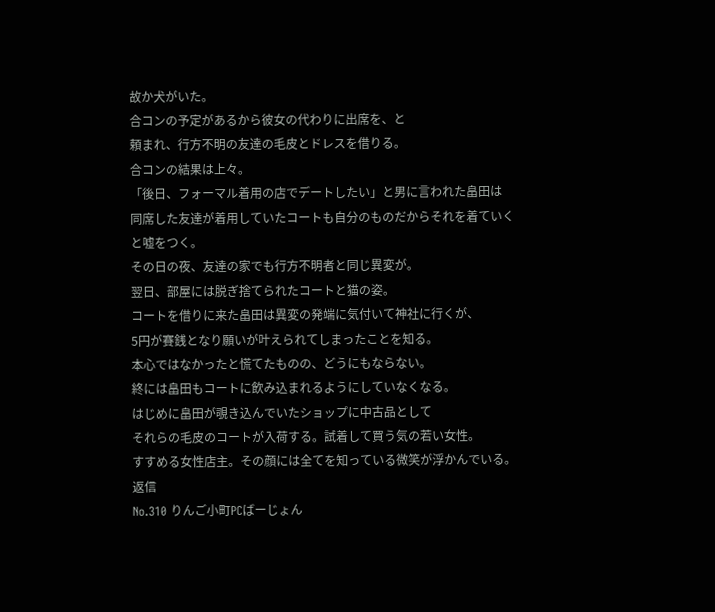故か犬がいた。
合コンの予定があるから彼女の代わりに出席を、と
頼まれ、行方不明の友達の毛皮とドレスを借りる。
合コンの結果は上々。
「後日、フォーマル着用の店でデートしたい」と男に言われた畠田は
同席した友達が着用していたコートも自分のものだからそれを着ていく
と嘘をつく。
その日の夜、友達の家でも行方不明者と同じ異変が。
翌日、部屋には脱ぎ捨てられたコートと猫の姿。
コートを借りに来た畠田は異変の発端に気付いて神社に行くが、
5円が賽銭となり願いが叶えられてしまったことを知る。
本心ではなかったと慌てたものの、どうにもならない。
終には畠田もコートに飲み込まれるようにしていなくなる。
はじめに畠田が覗き込んでいたショップに中古品として
それらの毛皮のコートが入荷する。試着して買う気の若い女性。
すすめる女性店主。その顔には全てを知っている微笑が浮かんでいる。
返信
No.310 りんご小町PCばーじょん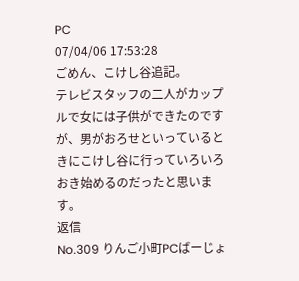PC
07/04/06 17:53:28
ごめん、こけし谷追記。
テレビスタッフの二人がカップルで女には子供ができたのですが、男がおろせといっているときにこけし谷に行っていろいろおき始めるのだったと思います。
返信
No.309 りんご小町PCばーじょ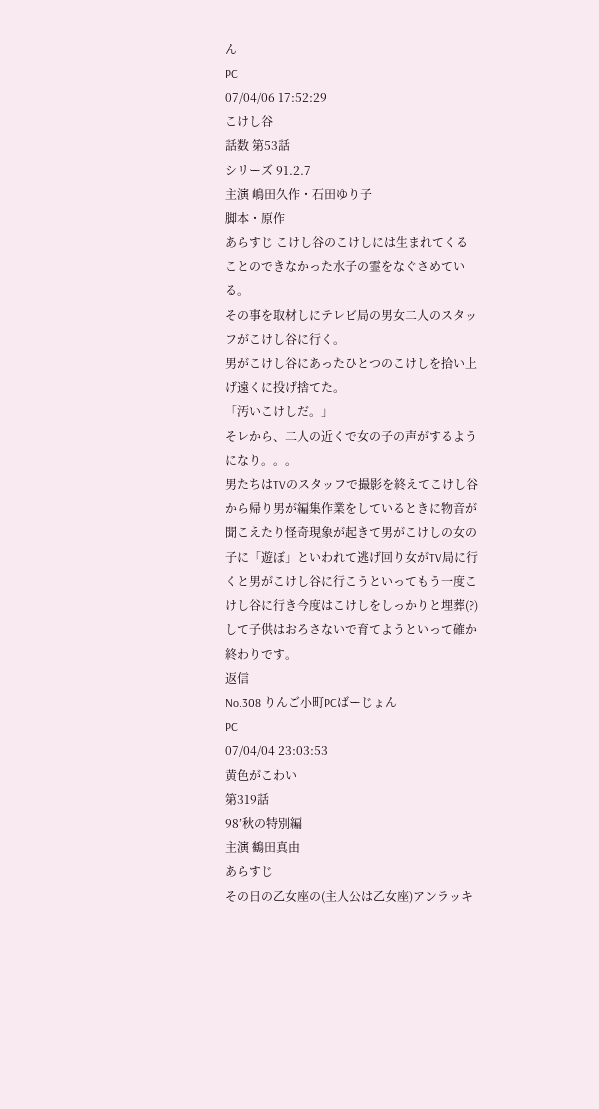ん
PC
07/04/06 17:52:29
こけし谷
話数 第53話
シリーズ 91.2.7
主演 嶋田久作・石田ゆり子
脚本・原作
あらすじ こけし谷のこけしには生まれてくることのできなかった水子の霊をなぐさめている。
その事を取材しにテレビ局の男女二人のスタッフがこけし谷に行く。
男がこけし谷にあったひとつのこけしを拾い上げ遠くに投げ捨てた。
「汚いこけしだ。」
そレから、二人の近くで女の子の声がするようになり。。。
男たちはTVのスタッフで撮影を終えてこけし谷から帰り男が編集作業をしているときに物音が聞こえたり怪奇現象が起きて男がこけしの女の子に「遊ぼ」といわれて逃げ回り女がTV局に行くと男がこけし谷に行こうといってもう一度こけし谷に行き今度はこけしをしっかりと埋葬(?)して子供はおろさないで育てようといって確か終わりです。
返信
No.308 りんご小町PCばーじょん
PC
07/04/04 23:03:53
黄色がこわい
第319話
98’秋の特別編
主演 鶴田真由
あらすじ
その日の乙女座の(主人公は乙女座)アンラッキ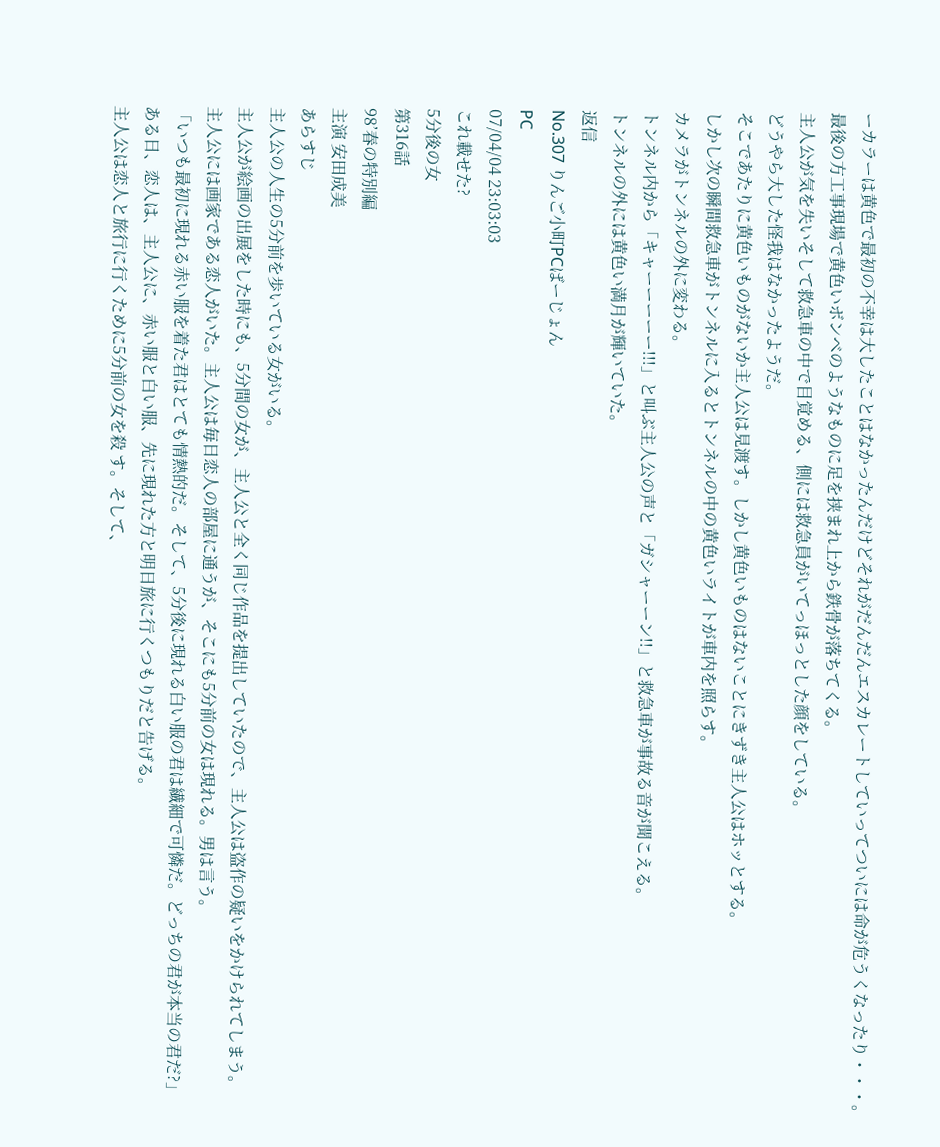ーカラーは黄色で最初の不幸は大したことはなかったんだけどそれがだんだんエスカレートしていってついには命が危うくなったり・・・。
最後の方工事現場で黄色いボンベのようなものに足を挟まれ上から鉄骨が落ちてくる。
主人公が気を失いそして救急車の中で目覚める、側には救急員がいてっほっとした顔をしている。
どうやら大した怪我はなかったようだ。
そこであたりに黄色いものがないか主人公は見渡す。しかし黄色いものはないことにきずき主人公はホッとする。
しかし次の瞬間救急車がトンネルに入るとトンネルの中の黄色いライトが車内を照らす。
カメラがトンネルの外に変わる。
トンネル内から「キャーーーーー!!!」と叫ぶ主人公の声と「ガシャーーン!!」と救急車が事故る音が聞こえる。
トンネルの外には黄色い満月が輝いていた。
返信
No.307 りんご小町PCばーじょん
PC
07/04/04 23:03:03
これ載せた?
5分後の女
第316話
98’春の特別編
主演 安田成美
あらすじ
主人公の人生の5分前を歩いている女がいる。
主人公が絵画の出展をした時にも、5分間の女が、主人公と全く同じ作品を提出していたので、主人公は盗作の疑いをかけられてしまう。
主人公には画家である恋人がいた。主人公は毎日恋人の部屋に通うが、そこにも5分前の女は現れる。男は言う。
「いつも最初に現れる赤い服を着た君はとても情熱的だ。そして、5分後に現れる白い服の君は繊細で可憐だ。どっちの君が本当の君だ?」
ある日、恋人は、主人公に、赤い服と白い服、先に現れた方と明日旅に行くつもりだと告げる。
主人公は恋人と旅行に行くために5分前の女を殺 す。そして、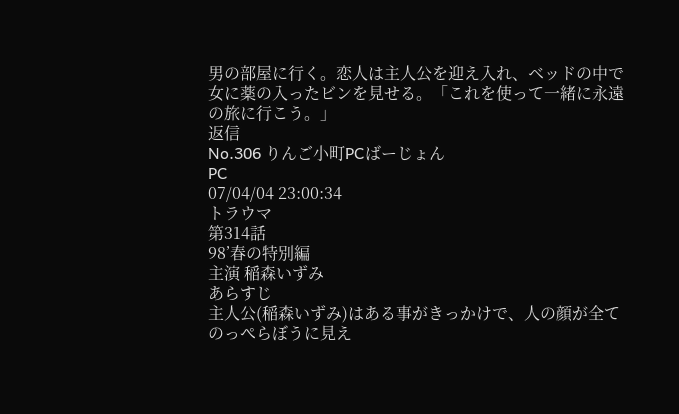男の部屋に行く。恋人は主人公を迎え入れ、ベッドの中で女に薬の入ったビンを見せる。「これを使って一緒に永遠の旅に行こう。」
返信
No.306 りんご小町PCばーじょん
PC
07/04/04 23:00:34
トラウマ
第314話
98’春の特別編
主演 稲森いずみ
あらすじ
主人公(稲森いずみ)はある事がきっかけで、人の顔が全てのっぺらぼうに見え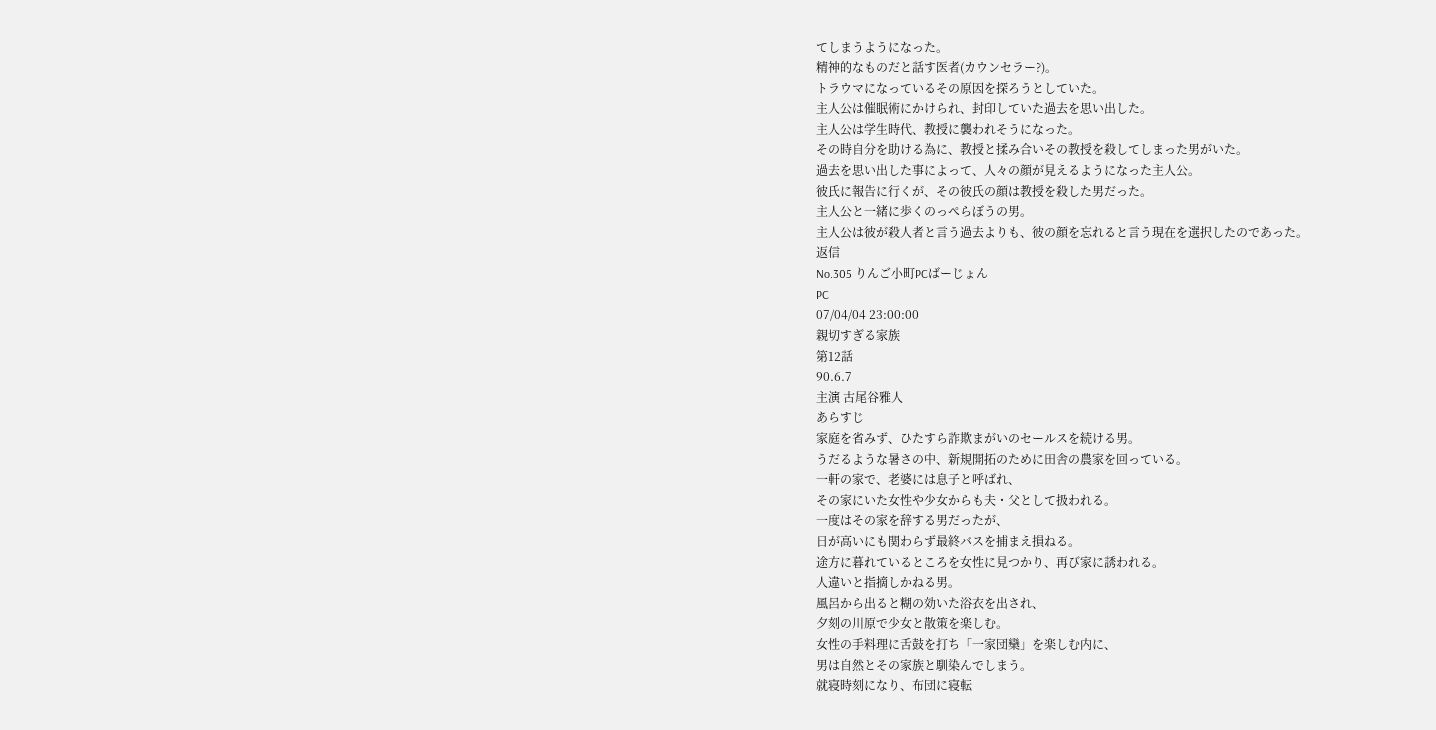てしまうようになった。
精神的なものだと話す医者(カウンセラー?)。
トラウマになっているその原因を探ろうとしていた。
主人公は催眠術にかけられ、封印していた過去を思い出した。
主人公は学生時代、教授に襲われそうになった。
その時自分を助ける為に、教授と揉み合いその教授を殺してしまった男がいた。
過去を思い出した事によって、人々の顔が見えるようになった主人公。
彼氏に報告に行くが、その彼氏の顔は教授を殺した男だった。
主人公と一緒に歩くのっぺらぼうの男。
主人公は彼が殺人者と言う過去よりも、彼の顔を忘れると言う現在を選択したのであった。
返信
No.305 りんご小町PCばーじょん
PC
07/04/04 23:00:00
親切すぎる家族
第12話
90.6.7
主演 古尾谷雅人
あらすじ
家庭を省みず、ひたすら詐欺まがいのセールスを続ける男。
うだるような暑さの中、新規開拓のために田舎の農家を回っている。
一軒の家で、老婆には息子と呼ばれ、
その家にいた女性や少女からも夫・父として扱われる。
一度はその家を辞する男だったが、
日が高いにも関わらず最終バスを捕まえ損ねる。
途方に暮れているところを女性に見つかり、再び家に誘われる。
人違いと指摘しかねる男。
風呂から出ると糊の効いた浴衣を出され、
夕刻の川原で少女と散策を楽しむ。
女性の手料理に舌鼓を打ち「一家団欒」を楽しむ内に、
男は自然とその家族と馴染んでしまう。
就寝時刻になり、布団に寝転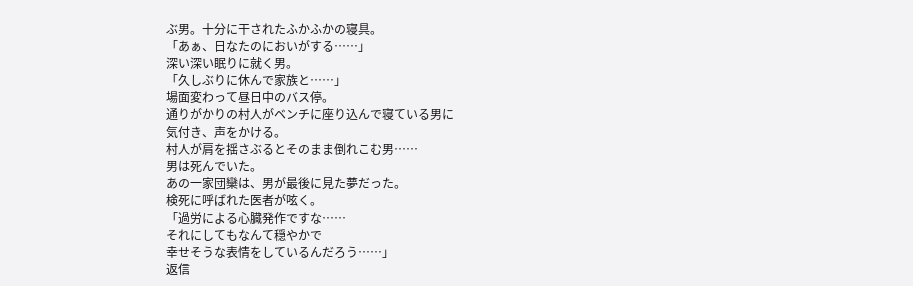ぶ男。十分に干されたふかふかの寝具。
「あぁ、日なたのにおいがする……」
深い深い眠りに就く男。
「久しぶりに休んで家族と……」
場面変わって昼日中のバス停。
通りがかりの村人がベンチに座り込んで寝ている男に
気付き、声をかける。
村人が肩を揺さぶるとそのまま倒れこむ男……
男は死んでいた。
あの一家団欒は、男が最後に見た夢だった。
検死に呼ばれた医者が呟く。
「過労による心臓発作ですな……
それにしてもなんて穏やかで
幸せそうな表情をしているんだろう……」
返信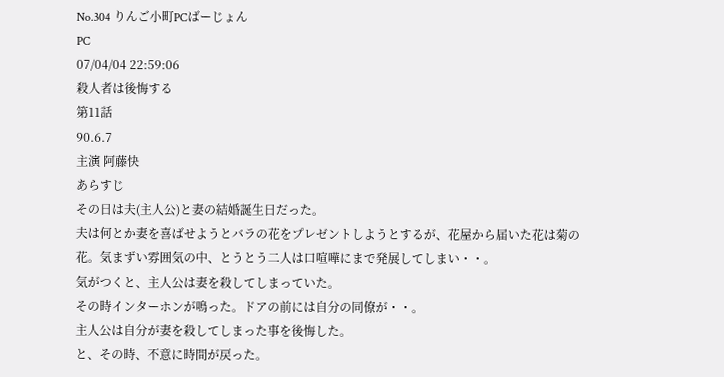No.304 りんご小町PCばーじょん
PC
07/04/04 22:59:06
殺人者は後悔する
第11話
90.6.7
主演 阿藤快
あらすじ
その日は夫(主人公)と妻の結婚誕生日だった。
夫は何とか妻を喜ばせようとバラの花をプレゼントしようとするが、花屋から届いた花は菊の花。気まずい雰囲気の中、とうとう二人は口喧嘩にまで発展してしまい・・。
気がつくと、主人公は妻を殺してしまっていた。
その時インターホンが鳴った。ドアの前には自分の同僚が・・。
主人公は自分が妻を殺してしまった事を後悔した。
と、その時、不意に時間が戻った。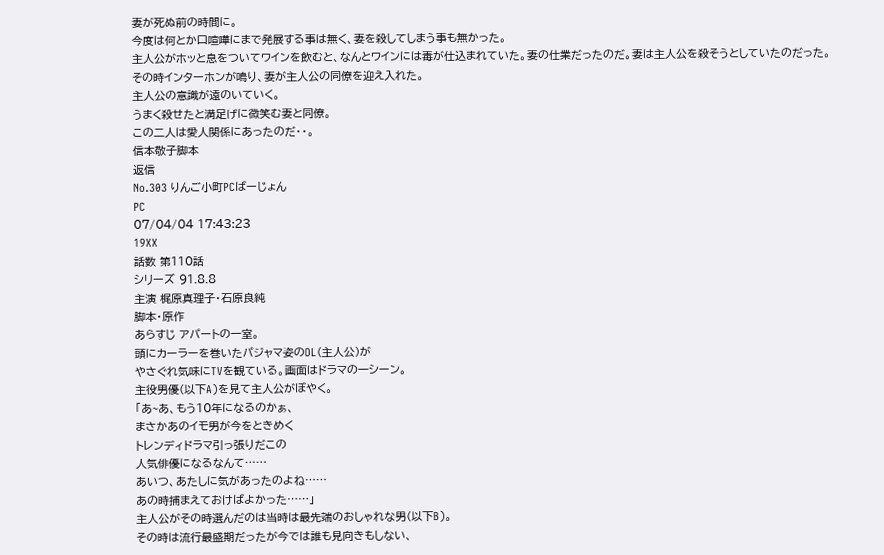妻が死ぬ前の時間に。
今度は何とか口喧嘩にまで発展する事は無く、妻を殺してしまう事も無かった。
主人公がホッと息をついてワインを飲むと、なんとワインには毒が仕込まれていた。妻の仕業だったのだ。妻は主人公を殺そうとしていたのだった。
その時インターホンが鳴り、妻が主人公の同僚を迎え入れた。
主人公の意識が遠のいていく。
うまく殺せたと満足げに微笑む妻と同僚。
この二人は愛人関係にあったのだ・・。
信本敬子脚本
返信
No.303 りんご小町PCばーじょん
PC
07/04/04 17:43:23
19XX
話数 第110話
シリーズ 91.8.8
主演 梶原真理子・石原良純
脚本・原作
あらすじ アパートの一室。
頭にカーラーを巻いたパジャマ姿のOL(主人公)が
やさぐれ気味にTVを観ている。画面はドラマの一シーン。
主役男優(以下A)を見て主人公がぼやく。
「あ~あ、もう10年になるのかぁ、
まさかあのイモ男が今をときめく
トレンディドラマ引っ張りだこの
人気俳優になるなんて……
あいつ、あたしに気があったのよね……
あの時捕まえておけばよかった……」
主人公がその時選んだのは当時は最先端のおしゃれな男(以下B)。
その時は流行最盛期だったが今では誰も見向きもしない、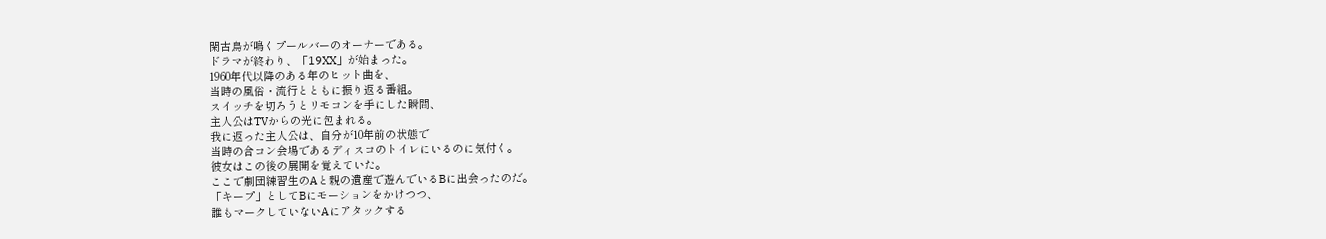閑古鳥が鳴くプールバーのオーナーである。
ドラマが終わり、「19XX」が始まった。
1960年代以降のある年のヒット曲を、
当時の風俗・流行とともに振り返る番組。
スイッチを切ろうとリモコンを手にした瞬間、
主人公はTVからの光に包まれる。
我に返った主人公は、自分が10年前の状態で
当時の合コン会場であるディスコのトイレにいるのに気付く。
彼女はこの後の展開を覚えていた。
ここで劇団練習生のAと親の遺産で遊んでいるBに出会ったのだ。
「キープ」としてBにモーションをかけつつ、
誰もマークしていないAにアタックする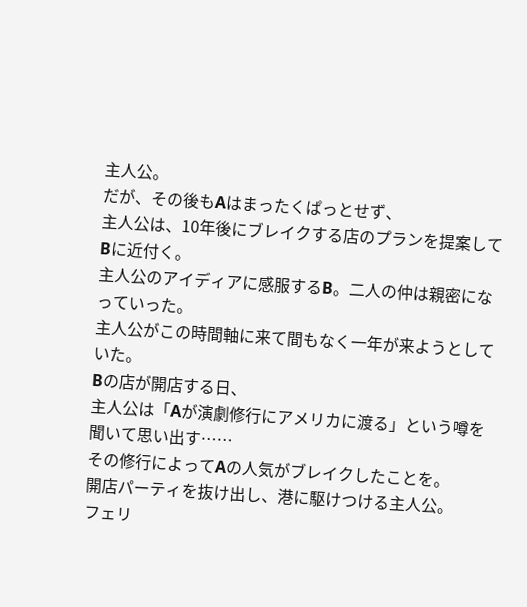主人公。
だが、その後もAはまったくぱっとせず、
主人公は、10年後にブレイクする店のプランを提案してBに近付く。
主人公のアイディアに感服するB。二人の仲は親密になっていった。
主人公がこの時間軸に来て間もなく一年が来ようとしていた。
Bの店が開店する日、
主人公は「Aが演劇修行にアメリカに渡る」という噂を聞いて思い出す……
その修行によってAの人気がブレイクしたことを。
開店パーティを抜け出し、港に駆けつける主人公。
フェリ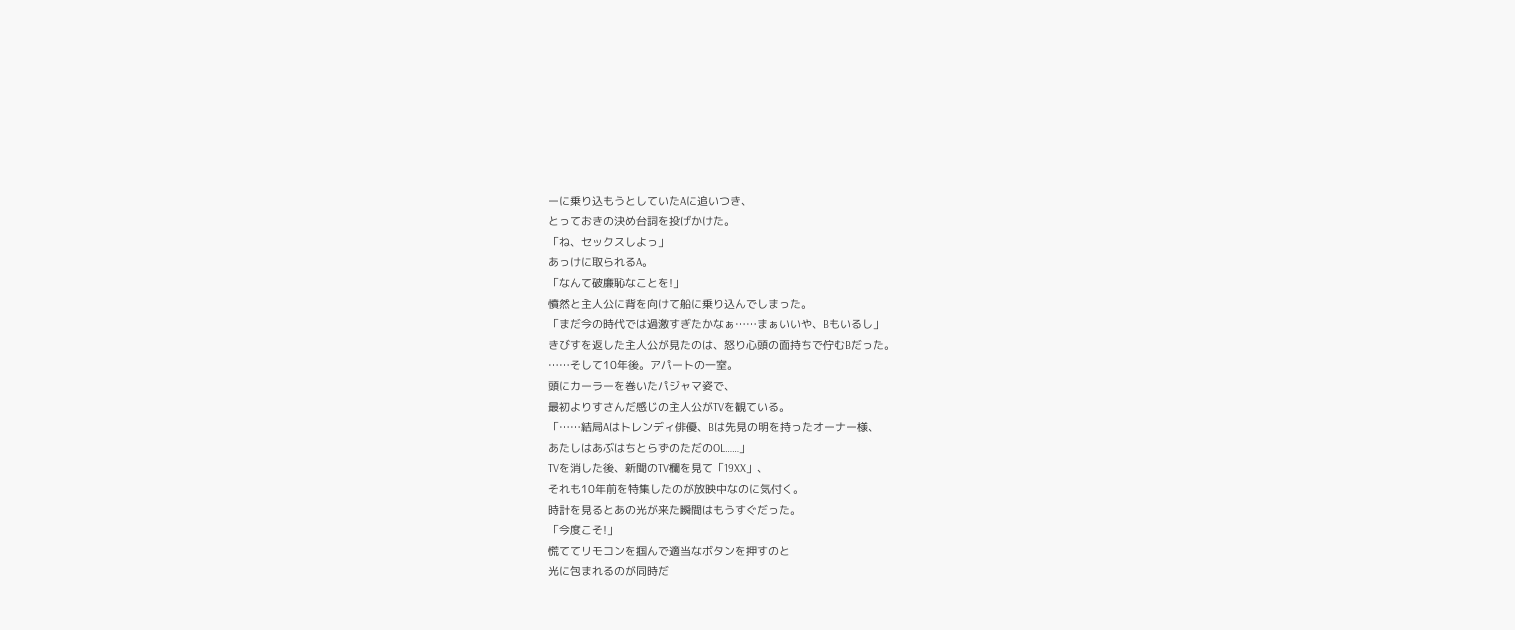ーに乗り込もうとしていたAに追いつき、
とっておきの決め台詞を投げかけた。
「ね、セックスしよっ」
あっけに取られるA。
「なんて破廉恥なことを!」
憤然と主人公に背を向けて船に乗り込んでしまった。
「まだ今の時代では過激すぎたかなぁ……まぁいいや、Bもいるし」
きびすを返した主人公が見たのは、怒り心頭の面持ちで佇むBだった。
……そして10年後。アパートの一室。
頭にカーラーを巻いたパジャマ姿で、
最初よりすさんだ感じの主人公がTVを観ている。
「……結局Aはトレンディ俳優、Bは先見の明を持ったオーナー様、
あたしはあぶはちとらずのただのOL……」
TVを消した後、新聞のTV欄を見て「19XX」、
それも10年前を特集したのが放映中なのに気付く。
時計を見るとあの光が来た瞬間はもうすぐだった。
「今度こそ!」
慌ててリモコンを掴んで適当なボタンを押すのと
光に包まれるのが同時だ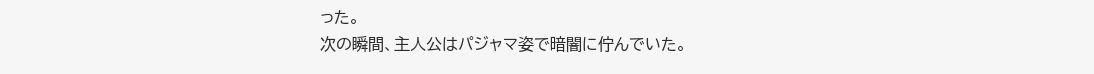った。
次の瞬間、主人公はパジャマ姿で暗闇に佇んでいた。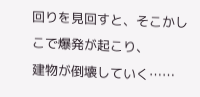回りを見回すと、そこかしこで爆発が起こり、
建物が倒壊していく……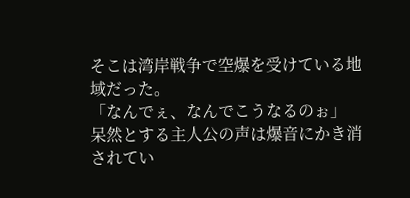そこは湾岸戦争で空爆を受けている地域だった。
「なんでぇ、なんでこうなるのぉ」
呆然とする主人公の声は爆音にかき消されてい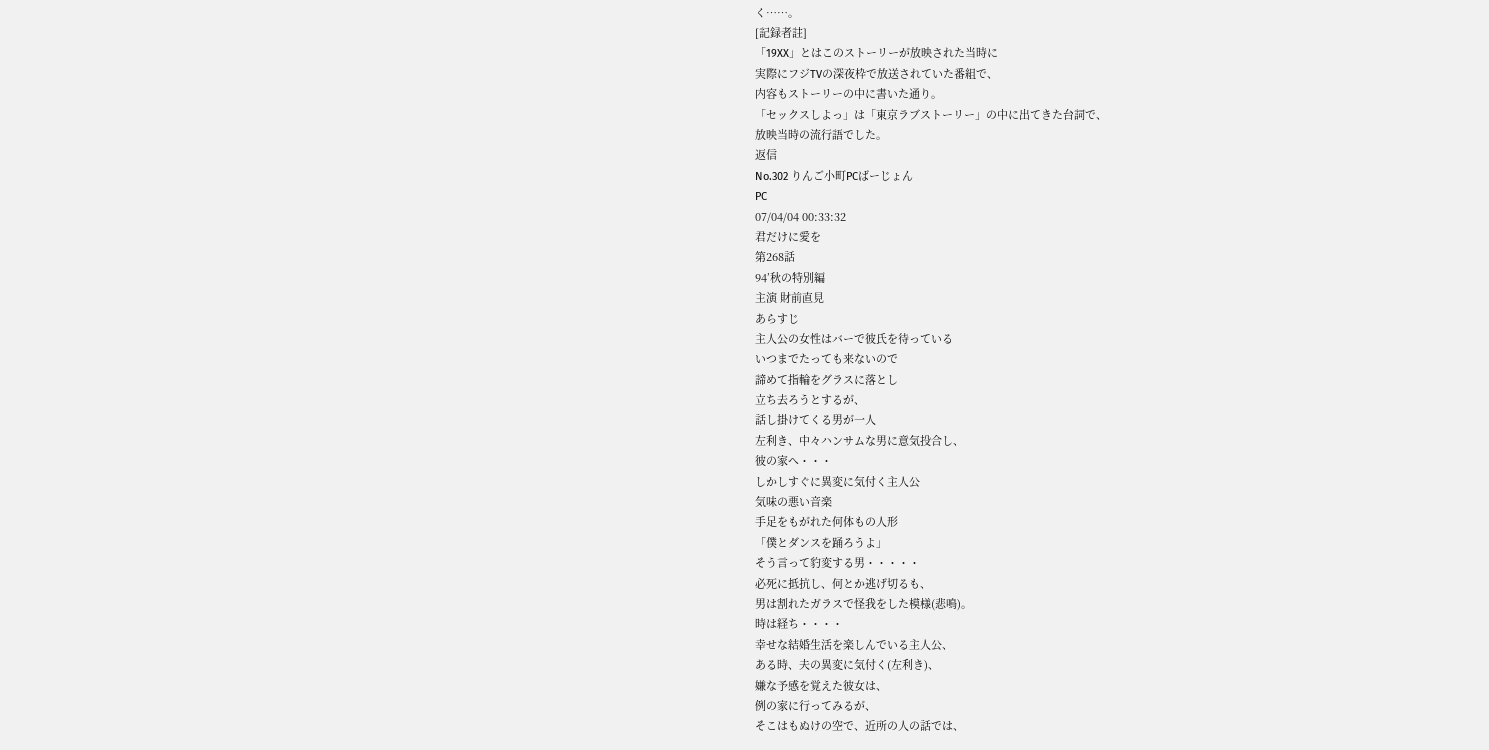く……。
[記録者註]
「19XX」とはこのストーリーが放映された当時に
実際にフジTVの深夜枠で放送されていた番組で、
内容もストーリーの中に書いた通り。
「セックスしよっ」は「東京ラブストーリー」の中に出てきた台詞で、
放映当時の流行語でした。
返信
No.302 りんご小町PCばーじょん
PC
07/04/04 00:33:32
君だけに愛を
第268話
94’秋の特別編
主演 財前直見
あらすじ
主人公の女性はバーで彼氏を待っている
いつまでたっても来ないので
諦めて指輪をグラスに落とし
立ち去ろうとするが、
話し掛けてくる男が一人
左利き、中々ハンサムな男に意気投合し、
彼の家へ・・・
しかしすぐに異変に気付く主人公
気味の悪い音楽
手足をもがれた何体もの人形
「僕とダンスを踊ろうよ」
そう言って豹変する男・・・・・
必死に抵抗し、何とか逃げ切るも、
男は割れたガラスで怪我をした模様(悲鳴)。
時は経ち・・・・
幸せな結婚生活を楽しんでいる主人公、
ある時、夫の異変に気付く(左利き)、
嫌な予感を覚えた彼女は、
例の家に行ってみるが、
そこはもぬけの空で、近所の人の話では、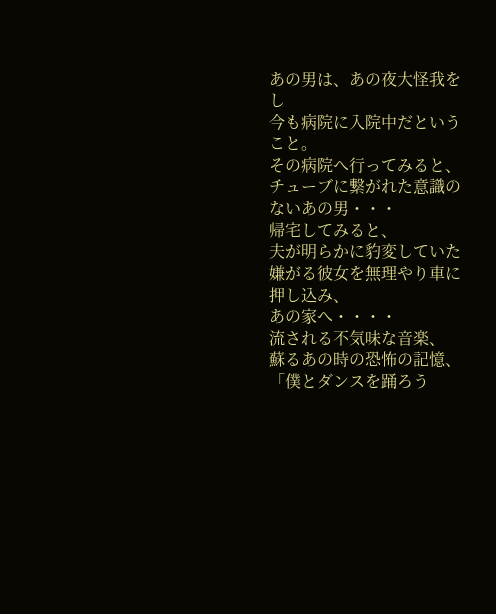あの男は、あの夜大怪我をし
今も病院に入院中だということ。
その病院へ行ってみると、
チューブに繋がれた意識のないあの男・・・
帰宅してみると、
夫が明らかに豹変していた
嫌がる彼女を無理やり車に押し込み、
あの家へ・・・・
流される不気味な音楽、
蘇るあの時の恐怖の記憶、
「僕とダンスを踊ろう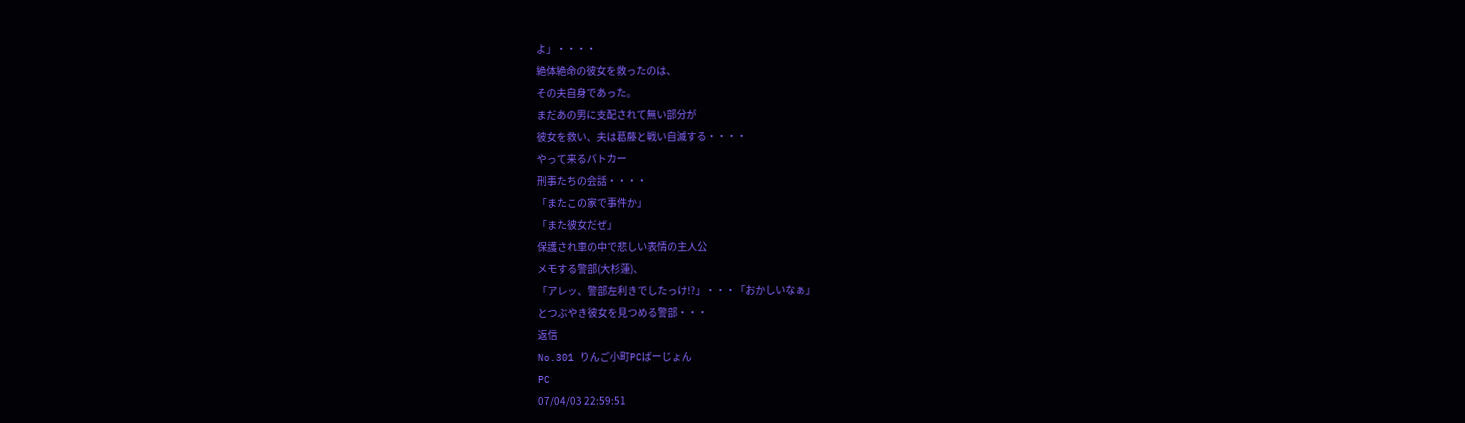よ」・・・・
絶体絶命の彼女を救ったのは、
その夫自身であった。
まだあの男に支配されて無い部分が
彼女を救い、夫は葛藤と戦い自滅する・・・・
やって来るパトカー
刑事たちの会話・・・・
「またこの家で事件か」
「また彼女だぜ」
保護され車の中で悲しい表情の主人公
メモする警部(大杉蓮)、
「アレッ、警部左利きでしたっけ!?」・・・「おかしいなぁ」
とつぶやき彼女を見つめる警部・・・
返信
No.301 りんご小町PCばーじょん
PC
07/04/03 22:59:51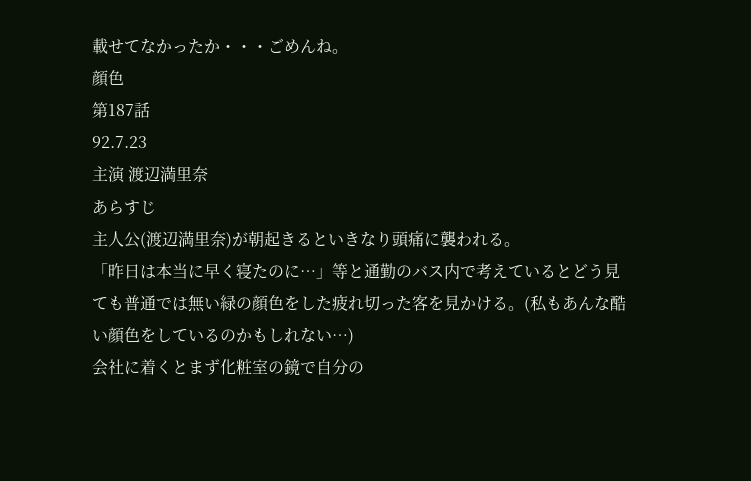載せてなかったか・・・ごめんね。
顔色
第187話
92.7.23
主演 渡辺満里奈
あらすじ
主人公(渡辺満里奈)が朝起きるといきなり頭痛に襲われる。
「昨日は本当に早く寝たのに…」等と通勤のバス内で考えているとどう見ても普通では無い緑の顔色をした疲れ切った客を見かける。(私もあんな酷い顔色をしているのかもしれない…)
会社に着くとまず化粧室の鏡で自分の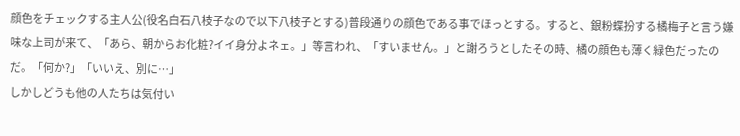顔色をチェックする主人公(役名白石八枝子なので以下八枝子とする)普段通りの顔色である事でほっとする。すると、銀粉蝶扮する橘梅子と言う嫌味な上司が来て、「あら、朝からお化粧?イイ身分よネェ。」等言われ、「すいません。」と謝ろうとしたその時、橘の顔色も薄く緑色だったのだ。「何か?」「いいえ、別に…」
しかしどうも他の人たちは気付い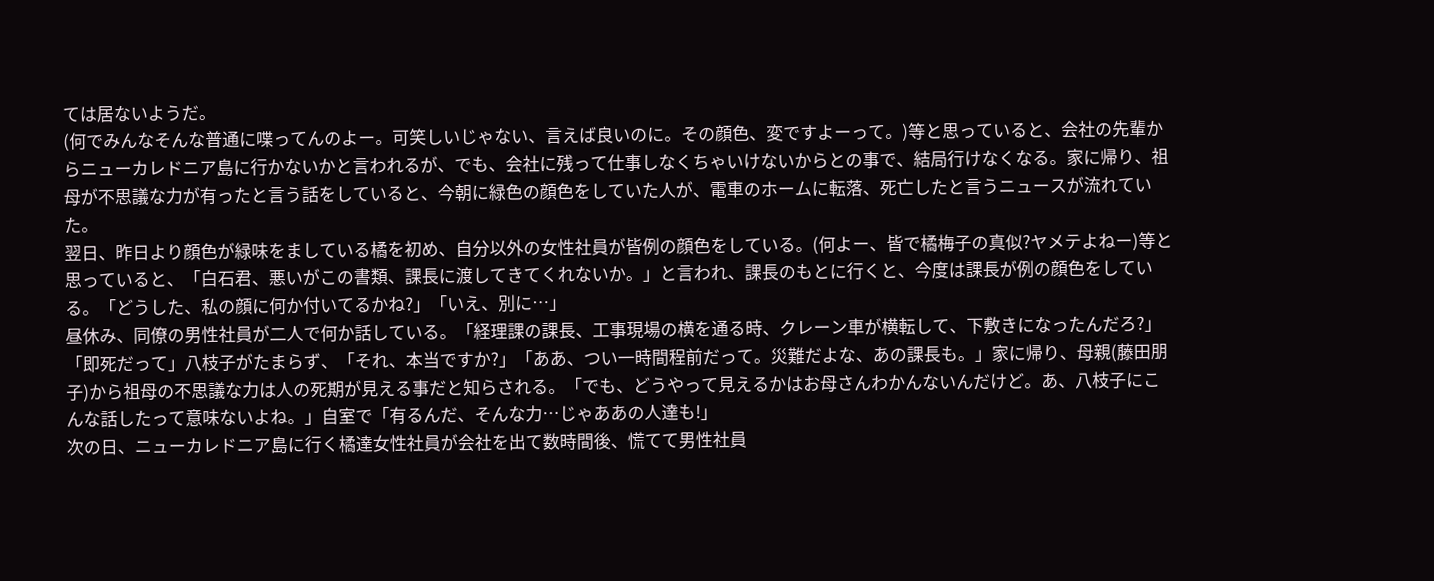ては居ないようだ。
(何でみんなそんな普通に喋ってんのよー。可笑しいじゃない、言えば良いのに。その顔色、変ですよーって。)等と思っていると、会社の先輩からニューカレドニア島に行かないかと言われるが、でも、会社に残って仕事しなくちゃいけないからとの事で、結局行けなくなる。家に帰り、祖母が不思議な力が有ったと言う話をしていると、今朝に緑色の顔色をしていた人が、電車のホームに転落、死亡したと言うニュースが流れていた。
翌日、昨日より顔色が緑味をましている橘を初め、自分以外の女性社員が皆例の顔色をしている。(何よー、皆で橘梅子の真似?ヤメテよねー)等と思っていると、「白石君、悪いがこの書類、課長に渡してきてくれないか。」と言われ、課長のもとに行くと、今度は課長が例の顔色をしている。「どうした、私の顔に何か付いてるかね?」「いえ、別に…」
昼休み、同僚の男性社員が二人で何か話している。「経理課の課長、工事現場の横を通る時、クレーン車が横転して、下敷きになったんだろ?」「即死だって」八枝子がたまらず、「それ、本当ですか?」「ああ、つい一時間程前だって。災難だよな、あの課長も。」家に帰り、母親(藤田朋子)から祖母の不思議な力は人の死期が見える事だと知らされる。「でも、どうやって見えるかはお母さんわかんないんだけど。あ、八枝子にこんな話したって意味ないよね。」自室で「有るんだ、そんな力…じゃああの人達も!」
次の日、ニューカレドニア島に行く橘達女性社員が会社を出て数時間後、慌てて男性社員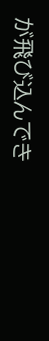が飛び込んでき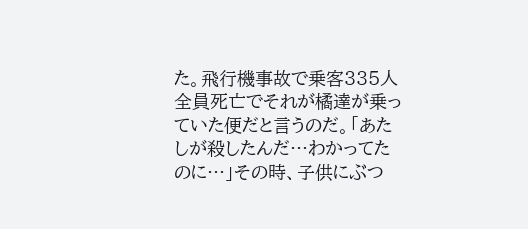た。飛行機事故で乗客335人全員死亡でそれが橘達が乗っていた便だと言うのだ。「あたしが殺したんだ…わかってたのに…」その時、子供にぶつ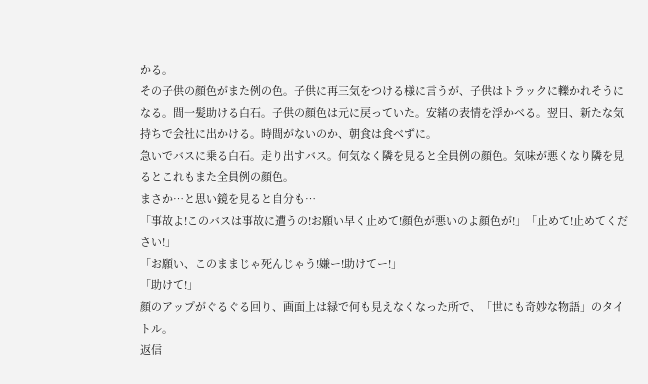かる。
その子供の顔色がまた例の色。子供に再三気をつける様に言うが、子供はトラックに轢かれそうになる。間一髪助ける白石。子供の顔色は元に戻っていた。安緒の表情を浮かべる。翌日、新たな気持ちで会社に出かける。時間がないのか、朝食は食べずに。
急いでバスに乗る白石。走り出すバス。何気なく隣を見ると全員例の顔色。気味が悪くなり隣を見るとこれもまた全員例の顔色。
まさか…と思い鏡を見ると自分も…
「事故よ!このバスは事故に遭うの!お願い早く止めて!顔色が悪いのよ顔色が!」「止めて!止めてください!」
「お願い、このままじゃ死んじゃう!嫌ー!助けてー!」
「助けて!」
顔のアップがぐるぐる回り、画面上は緑で何も見えなくなった所で、「世にも奇妙な物語」のタイトル。
返信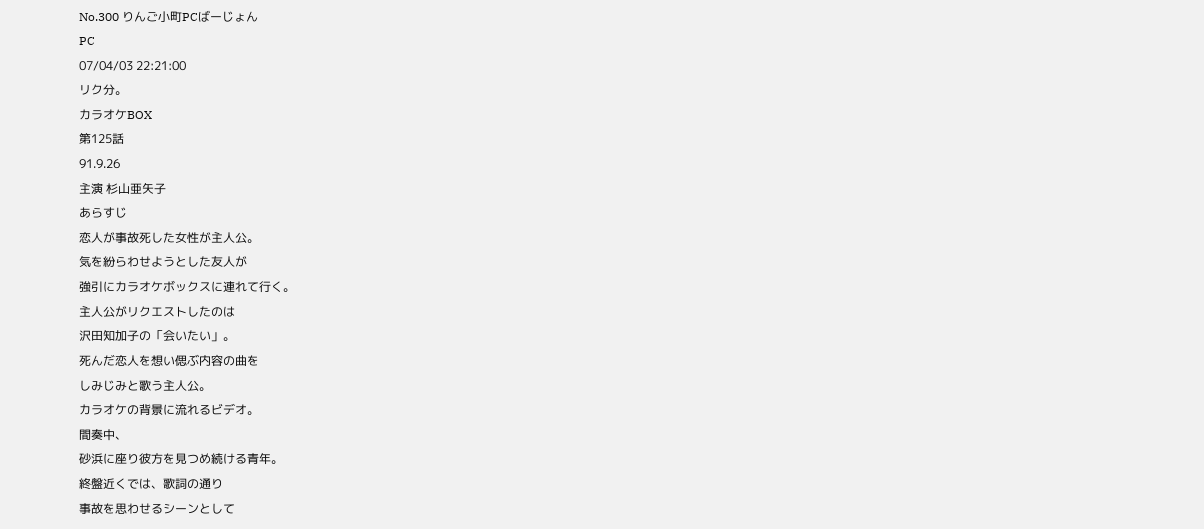No.300 りんご小町PCばーじょん
PC
07/04/03 22:21:00
リク分。
カラオケBOX
第125話
91.9.26
主演 杉山亜矢子
あらすじ
恋人が事故死した女性が主人公。
気を紛らわせようとした友人が
強引にカラオケボックスに連れて行く。
主人公がリクエストしたのは
沢田知加子の「会いたい」。
死んだ恋人を想い偲ぶ内容の曲を
しみじみと歌う主人公。
カラオケの背景に流れるビデオ。
間奏中、
砂浜に座り彼方を見つめ続ける青年。
終盤近くでは、歌詞の通り
事故を思わせるシーンとして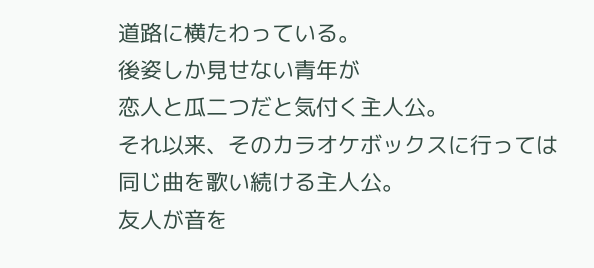道路に横たわっている。
後姿しか見せない青年が
恋人と瓜二つだと気付く主人公。
それ以来、そのカラオケボックスに行っては
同じ曲を歌い続ける主人公。
友人が音を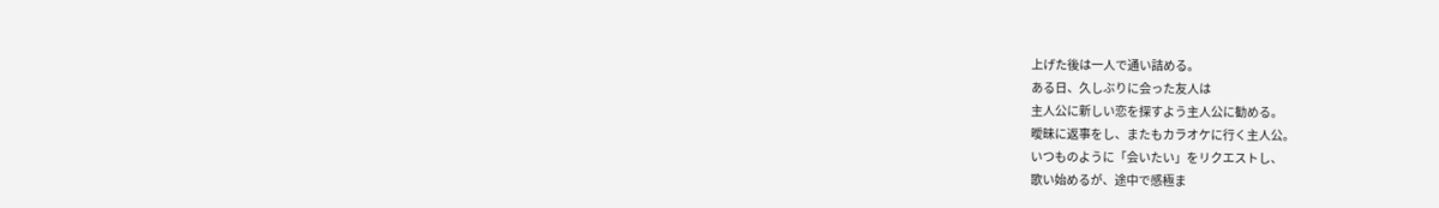上げた後は一人で通い詰める。
ある日、久しぶりに会った友人は
主人公に新しい恋を探すよう主人公に勧める。
曖昧に返事をし、またもカラオケに行く主人公。
いつものように「会いたい」をリクエストし、
歌い始めるが、途中で感極ま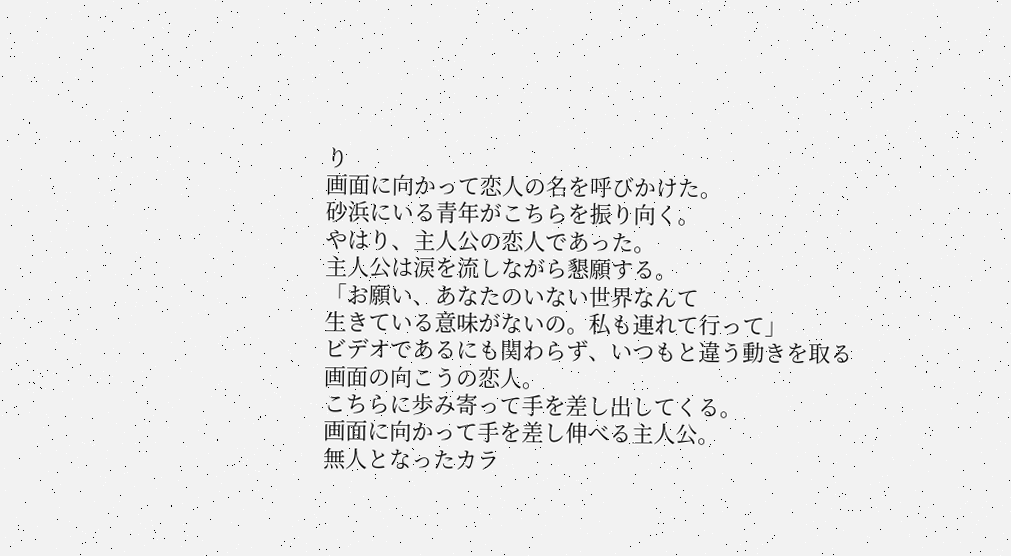り
画面に向かって恋人の名を呼びかけた。
砂浜にいる青年がこちらを振り向く。
やはり、主人公の恋人であった。
主人公は涙を流しながら懇願する。
「お願い、あなたのいない世界なんて
生きている意味がないの。私も連れて行って」
ビデオであるにも関わらず、いつもと違う動きを取る
画面の向こうの恋人。
こちらに歩み寄って手を差し出してくる。
画面に向かって手を差し伸べる主人公。
無人となったカラ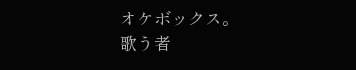オケボックス。
歌う者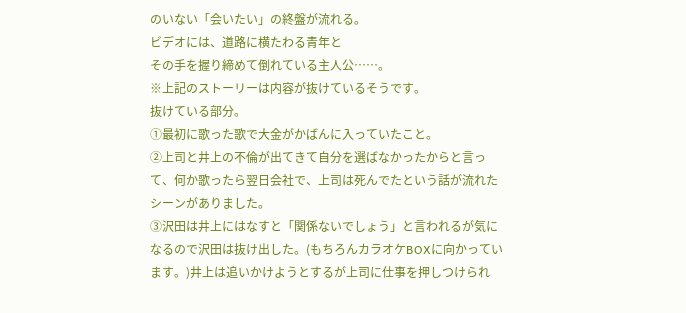のいない「会いたい」の終盤が流れる。
ビデオには、道路に横たわる青年と
その手を握り締めて倒れている主人公……。
※上記のストーリーは内容が抜けているそうです。
抜けている部分。
①最初に歌った歌で大金がかばんに入っていたこと。
②上司と井上の不倫が出てきて自分を選ばなかったからと言って、何か歌ったら翌日会社で、上司は死んでたという話が流れたシーンがありました。
③沢田は井上にはなすと「関係ないでしょう」と言われるが気になるので沢田は抜け出した。(もちろんカラオケBOXに向かっています。)井上は追いかけようとするが上司に仕事を押しつけられ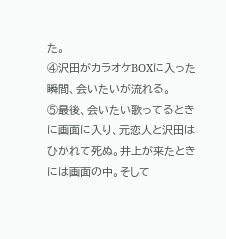た。
④沢田がカラオケBOXに入った瞬間、会いたいが流れる。
⑤最後、会いたい歌ってるときに画面に入り、元恋人と沢田はひかれて死ぬ。井上が来たときには画面の中。そして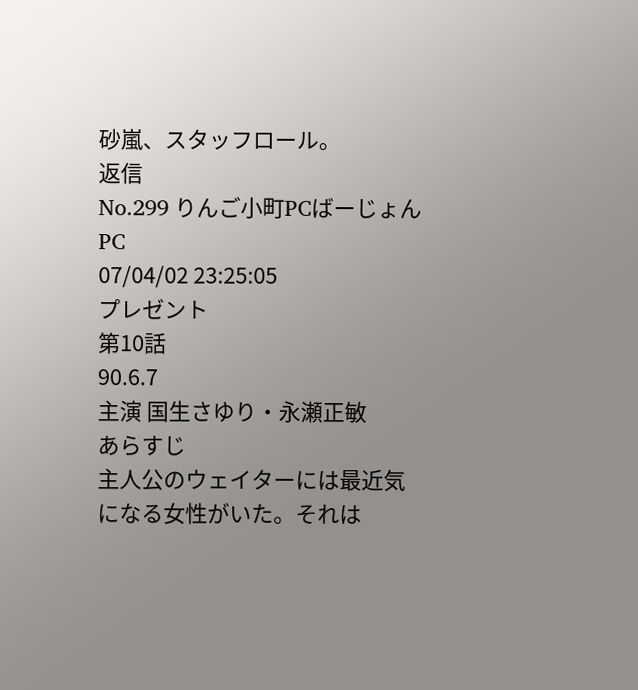砂嵐、スタッフロール。
返信
No.299 りんご小町PCばーじょん
PC
07/04/02 23:25:05
プレゼント
第10話
90.6.7
主演 国生さゆり・永瀬正敏
あらすじ
主人公のウェイターには最近気になる女性がいた。それは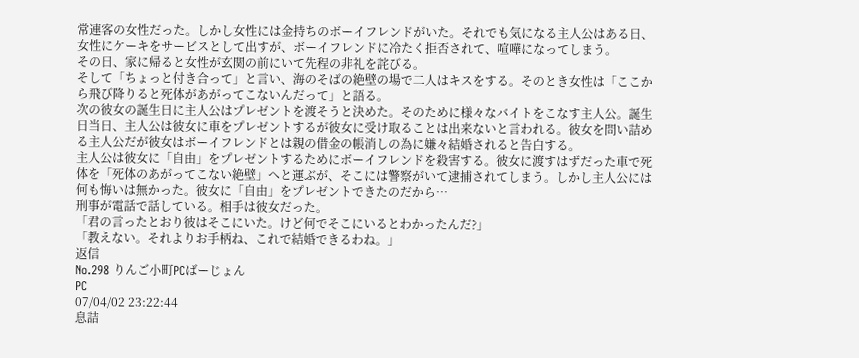常連客の女性だった。しかし女性には金持ちのボーイフレンドがいた。それでも気になる主人公はある日、女性にケーキをサービスとして出すが、ボーイフレンドに冷たく拒否されて、喧嘩になってしまう。
その日、家に帰ると女性が玄関の前にいて先程の非礼を詫びる。
そして「ちょっと付き合って」と言い、海のそばの絶壁の場で二人はキスをする。そのとき女性は「ここから飛び降りると死体があがってこないんだって」と語る。
次の彼女の誕生日に主人公はプレゼントを渡そうと決めた。そのために様々なバイトをこなす主人公。誕生日当日、主人公は彼女に車をプレゼントするが彼女に受け取ることは出来ないと言われる。彼女を問い詰める主人公だが彼女はボーイフレンドとは親の借金の帳消しの為に嫌々結婚されると告白する。
主人公は彼女に「自由」をプレゼントするためにボーイフレンドを殺害する。彼女に渡すはずだった車で死体を「死体のあがってこない絶壁」へと運ぶが、そこには警察がいて逮捕されてしまう。しかし主人公には何も悔いは無かった。彼女に「自由」をプレゼントできたのだから…
刑事が電話で話している。相手は彼女だった。
「君の言ったとおり彼はそこにいた。けど何でそこにいるとわかったんだ?」
「教えない。それよりお手柄ね、これで結婚できるわね。」
返信
No.298 りんご小町PCばーじょん
PC
07/04/02 23:22:44
息詰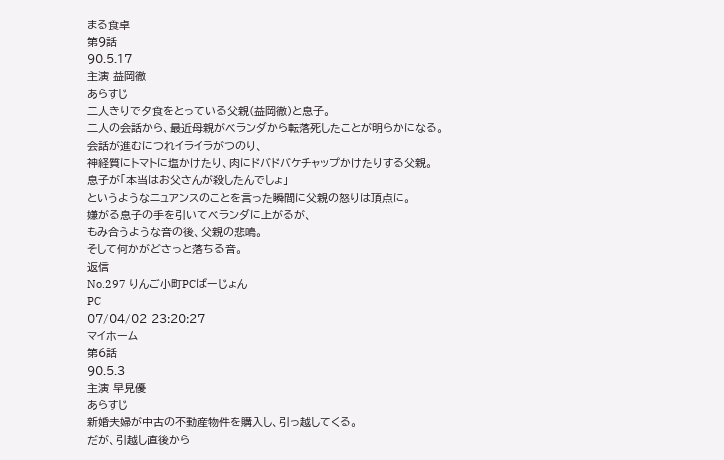まる食卓
第9話
90.5.17
主演 益岡徹
あらすじ
二人きりで夕食をとっている父親(益岡徹)と息子。
二人の会話から、最近母親がベランダから転落死したことが明らかになる。
会話が進むにつれイライラがつのり、
神経質にトマトに塩かけたり、肉にドバドバケチャップかけたりする父親。
息子が「本当はお父さんが殺したんでしょ」
というようなニュアンスのことを言った瞬間に父親の怒りは頂点に。
嫌がる息子の手を引いてベランダに上がるが、
もみ合うような音の後、父親の悲鳴。
そして何かがどさっと落ちる音。
返信
No.297 りんご小町PCばーじょん
PC
07/04/02 23:20:27
マイホーム
第6話
90.5.3
主演 早見優
あらすじ
新婚夫婦が中古の不動産物件を購入し、引っ越してくる。
だが、引越し直後から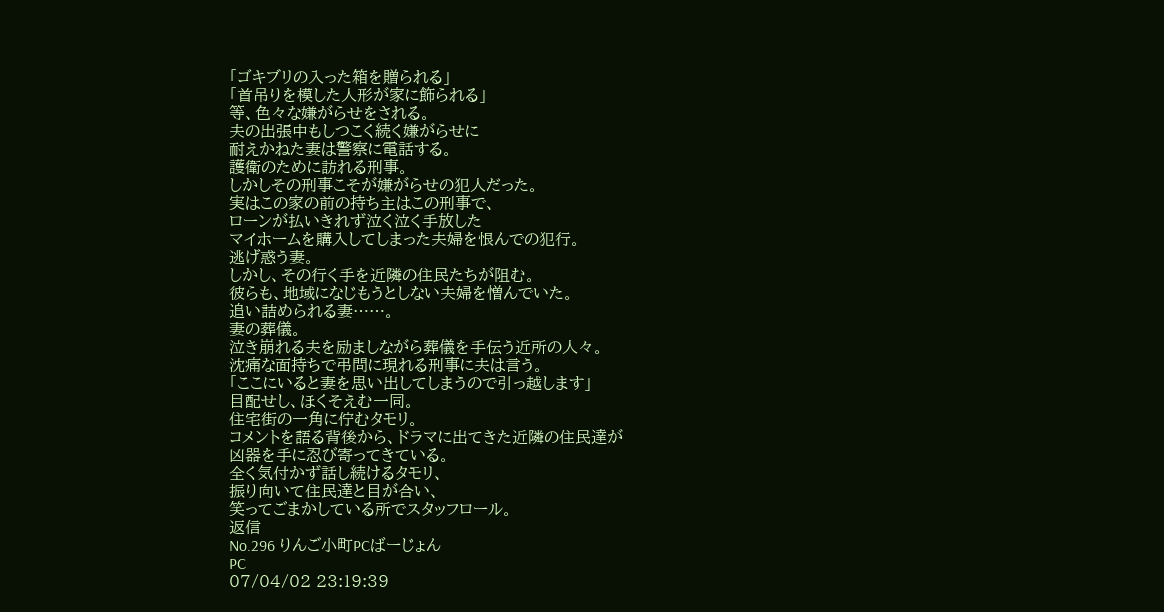「ゴキブリの入った箱を贈られる」
「首吊りを模した人形が家に飾られる」
等、色々な嫌がらせをされる。
夫の出張中もしつこく続く嫌がらせに
耐えかねた妻は警察に電話する。
護衛のために訪れる刑事。
しかしその刑事こそが嫌がらせの犯人だった。
実はこの家の前の持ち主はこの刑事で、
ローンが払いきれず泣く泣く手放した
マイホームを購入してしまった夫婦を恨んでの犯行。
逃げ惑う妻。
しかし、その行く手を近隣の住民たちが阻む。
彼らも、地域になじもうとしない夫婦を憎んでいた。
追い詰められる妻……。
妻の葬儀。
泣き崩れる夫を励ましながら葬儀を手伝う近所の人々。
沈痛な面持ちで弔問に現れる刑事に夫は言う。
「ここにいると妻を思い出してしまうので引っ越します」
目配せし、ほくそえむ一同。
住宅街の一角に佇むタモリ。
コメントを語る背後から、ドラマに出てきた近隣の住民達が
凶器を手に忍び寄ってきている。
全く気付かず話し続けるタモリ、
振り向いて住民達と目が合い、
笑ってごまかしている所でスタッフロール。
返信
No.296 りんご小町PCばーじょん
PC
07/04/02 23:19:39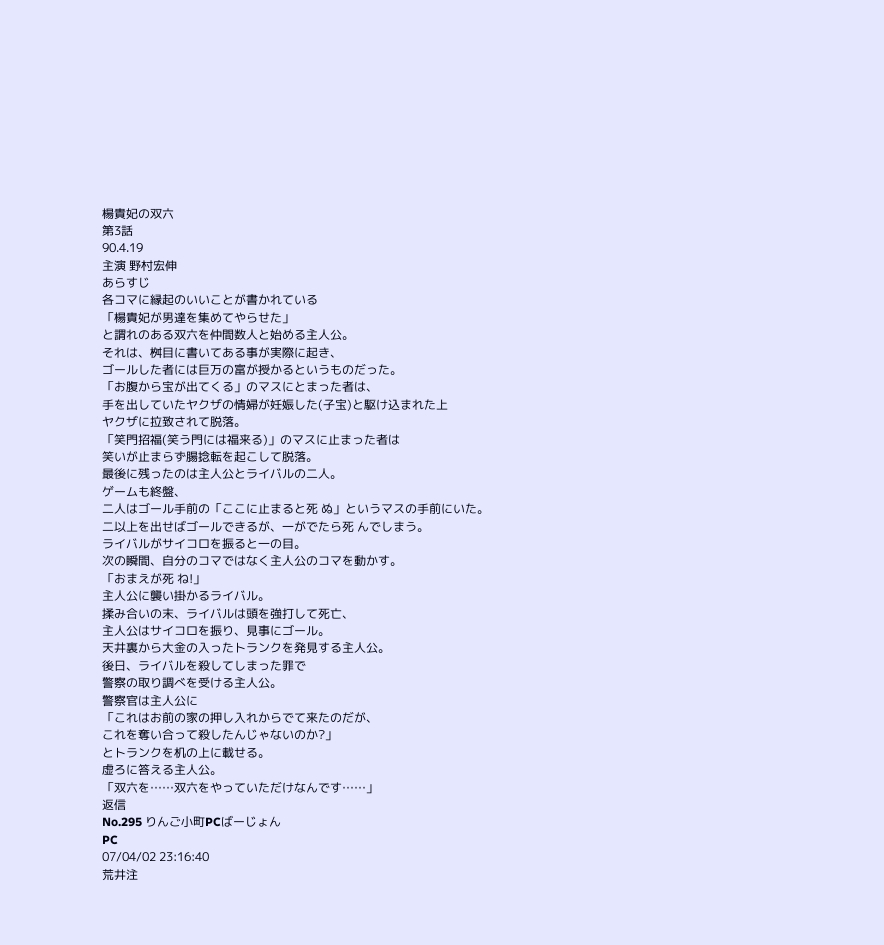楊貴妃の双六
第3話
90.4.19
主演 野村宏伸
あらすじ
各コマに縁起のいいことが書かれている
「楊貴妃が男達を集めてやらせた」
と謂れのある双六を仲間数人と始める主人公。
それは、桝目に書いてある事が実際に起き、
ゴールした者には巨万の富が授かるというものだった。
「お腹から宝が出てくる」のマスにとまった者は、
手を出していたヤクザの情婦が妊娠した(子宝)と駆け込まれた上
ヤクザに拉致されて脱落。
「笑門招福(笑う門には福来る)」のマスに止まった者は
笑いが止まらず腸捻転を起こして脱落。
最後に残ったのは主人公とライバルの二人。
ゲームも終盤、
二人はゴール手前の「ここに止まると死 ぬ」というマスの手前にいた。
二以上を出せばゴールできるが、一がでたら死 んでしまう。
ライバルがサイコロを振ると一の目。
次の瞬間、自分のコマではなく主人公のコマを動かす。
「おまえが死 ね!」
主人公に襲い掛かるライバル。
揉み合いの末、ライバルは頭を強打して死亡、
主人公はサイコロを振り、見事にゴール。
天井裏から大金の入ったトランクを発見する主人公。
後日、ライバルを殺してしまった罪で
警察の取り調べを受ける主人公。
警察官は主人公に
「これはお前の家の押し入れからでて来たのだが、
これを奪い合って殺したんじゃないのか?」
とトランクを机の上に載せる。
虚ろに答える主人公。
「双六を……双六をやっていただけなんです……」
返信
No.295 りんご小町PCばーじょん
PC
07/04/02 23:16:40
荒井注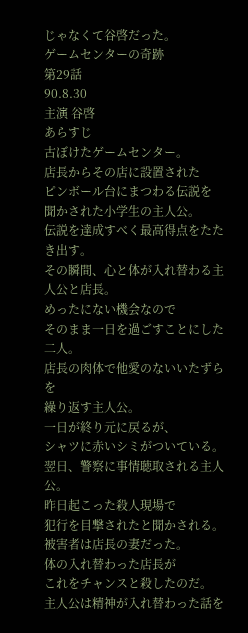じゃなくて谷啓だった。
ゲームセンターの奇跡
第29話
90.8.30
主演 谷啓
あらすじ
古ぼけたゲームセンター。
店長からその店に設置された
ピンボール台にまつわる伝説を
聞かされた小学生の主人公。
伝説を達成すべく最高得点をたたき出す。
その瞬間、心と体が入れ替わる主人公と店長。
めったにない機会なので
そのまま一日を過ごすことにした二人。
店長の肉体で他愛のないいたずらを
繰り返す主人公。
一日が終り元に戻るが、
シャツに赤いシミがついている。
翌日、警察に事情聴取される主人公。
昨日起こった殺人現場で
犯行を目撃されたと聞かされる。
被害者は店長の妻だった。
体の入れ替わった店長が
これをチャンスと殺したのだ。
主人公は精神が入れ替わった話を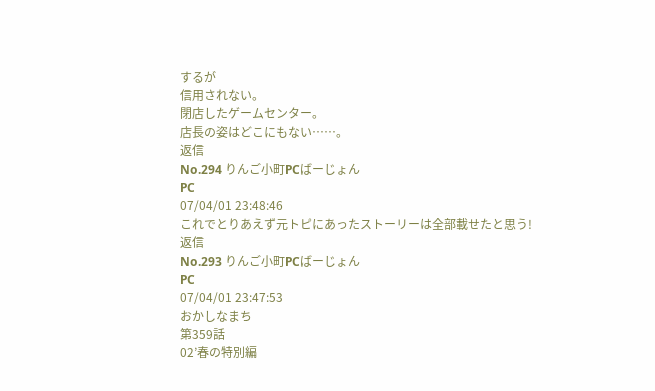するが
信用されない。
閉店したゲームセンター。
店長の姿はどこにもない……。
返信
No.294 りんご小町PCばーじょん
PC
07/04/01 23:48:46
これでとりあえず元トピにあったストーリーは全部載せたと思う!
返信
No.293 りんご小町PCばーじょん
PC
07/04/01 23:47:53
おかしなまち
第359話
02’春の特別編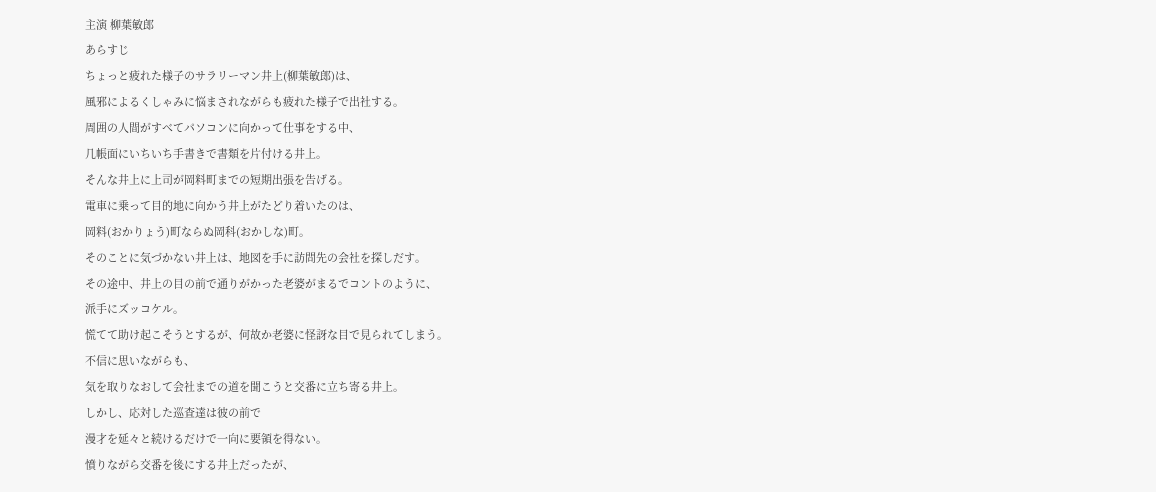主演 柳葉敏郎
あらすじ
ちょっと疲れた様子のサラリーマン井上(柳葉敏郎)は、
風邪によるくしゃみに悩まされながらも疲れた様子で出社する。
周囲の人間がすべてパソコンに向かって仕事をする中、
几帳面にいちいち手書きで書類を片付ける井上。
そんな井上に上司が岡料町までの短期出張を告げる。
電車に乗って目的地に向かう井上がたどり着いたのは、
岡料(おかりょう)町ならぬ岡科(おかしな)町。
そのことに気づかない井上は、地図を手に訪問先の会社を探しだす。
その途中、井上の目の前で通りがかった老婆がまるでコントのように、
派手にズッコケル。
慌てて助け起こそうとするが、何故か老婆に怪訝な目で見られてしまう。
不信に思いながらも、
気を取りなおして会社までの道を聞こうと交番に立ち寄る井上。
しかし、応対した巡査達は彼の前で
漫才を延々と続けるだけで一向に要領を得ない。
憤りながら交番を後にする井上だったが、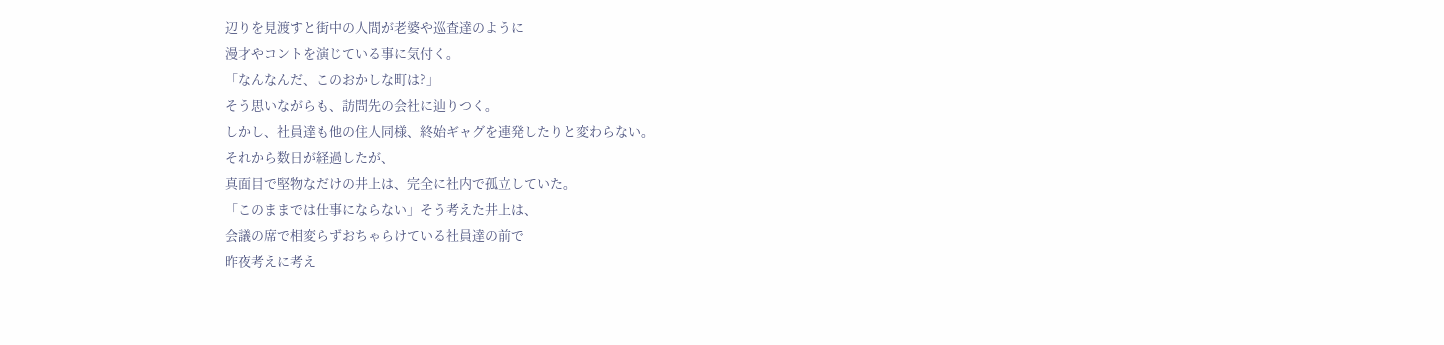辺りを見渡すと街中の人間が老婆や巡査達のように
漫才やコントを演じている事に気付く。
「なんなんだ、このおかしな町は?」
そう思いながらも、訪問先の会社に辿りつく。
しかし、社員達も他の住人同様、終始ギャグを連発したりと変わらない。
それから数日が経過したが、
真面目で堅物なだけの井上は、完全に社内で孤立していた。
「このままでは仕事にならない」そう考えた井上は、
会議の席で相変らずおちゃらけている社員達の前で
昨夜考えに考え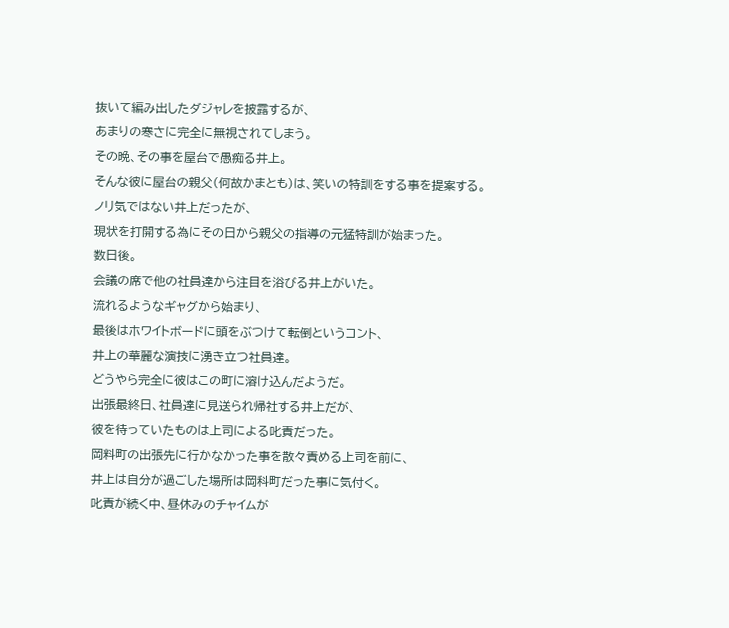抜いて編み出したダジャレを披露するが、
あまりの寒さに完全に無視されてしまう。
その晩、その事を屋台で愚痴る井上。
そんな彼に屋台の親父(何故かまとも)は、笑いの特訓をする事を提案する。
ノリ気ではない井上だったが、
現状を打開する為にその日から親父の指導の元猛特訓が始まった。
数日後。
会議の席で他の社員達から注目を浴びる井上がいた。
流れるようなギャグから始まり、
最後はホワイトボードに頭をぶつけて転倒というコント、
井上の華麗な演技に湧き立つ社員達。
どうやら完全に彼はこの町に溶け込んだようだ。
出張最終日、社員達に見送られ帰社する井上だが、
彼を待っていたものは上司による叱責だった。
岡料町の出張先に行かなかった事を散々責める上司を前に、
井上は自分が過ごした場所は岡科町だった事に気付く。
叱責が続く中、昼休みのチャイムが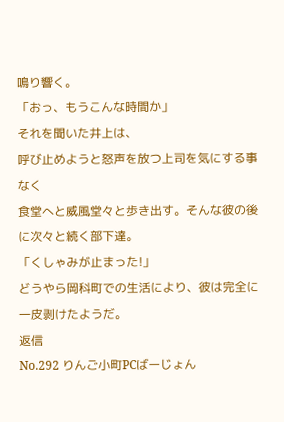鳴り響く。
「おっ、もうこんな時間か」
それを聞いた井上は、
呼び止めようと怒声を放つ上司を気にする事なく
食堂へと威風堂々と歩き出す。そんな彼の後に次々と続く部下達。
「くしゃみが止まった!」
どうやら岡科町での生活により、彼は完全に一皮剥けたようだ。
返信
No.292 りんご小町PCばーじょん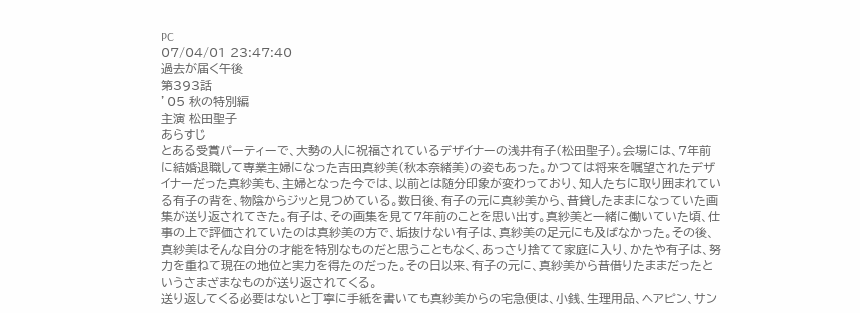PC
07/04/01 23:47:40
過去が届く午後
第393話
’05 秋の特別編
主演 松田聖子
あらすじ
とある受賞パーティーで、大勢の人に祝福されているデザイナーの浅井有子(松田聖子)。会場には、7年前に結婚退職して専業主婦になった吉田真紗美(秋本奈緒美)の姿もあった。かつては将来を嘱望されたデザイナーだった真紗美も、主婦となった今では、以前とは随分印象が変わっており、知人たちに取り囲まれている有子の背を、物陰からジッと見つめている。数日後、有子の元に真紗美から、昔貸したままになっていた画集が送り返されてきた。有子は、その画集を見て7年前のことを思い出す。真紗美と一緒に働いていた頃、仕事の上で評価されていたのは真紗美の方で、垢抜けない有子は、真紗美の足元にも及ばなかった。その後、真紗美はそんな自分の才能を特別なものだと思うこともなく、あっさり捨てて家庭に入り、かたや有子は、努力を重ねて現在の地位と実力を得たのだった。その日以来、有子の元に、真紗美から昔借りたままだったというさまざまなものが送り返されてくる。
送り返してくる必要はないと丁寧に手紙を書いても真紗美からの宅急便は、小銭、生理用品、ヘアピン、サン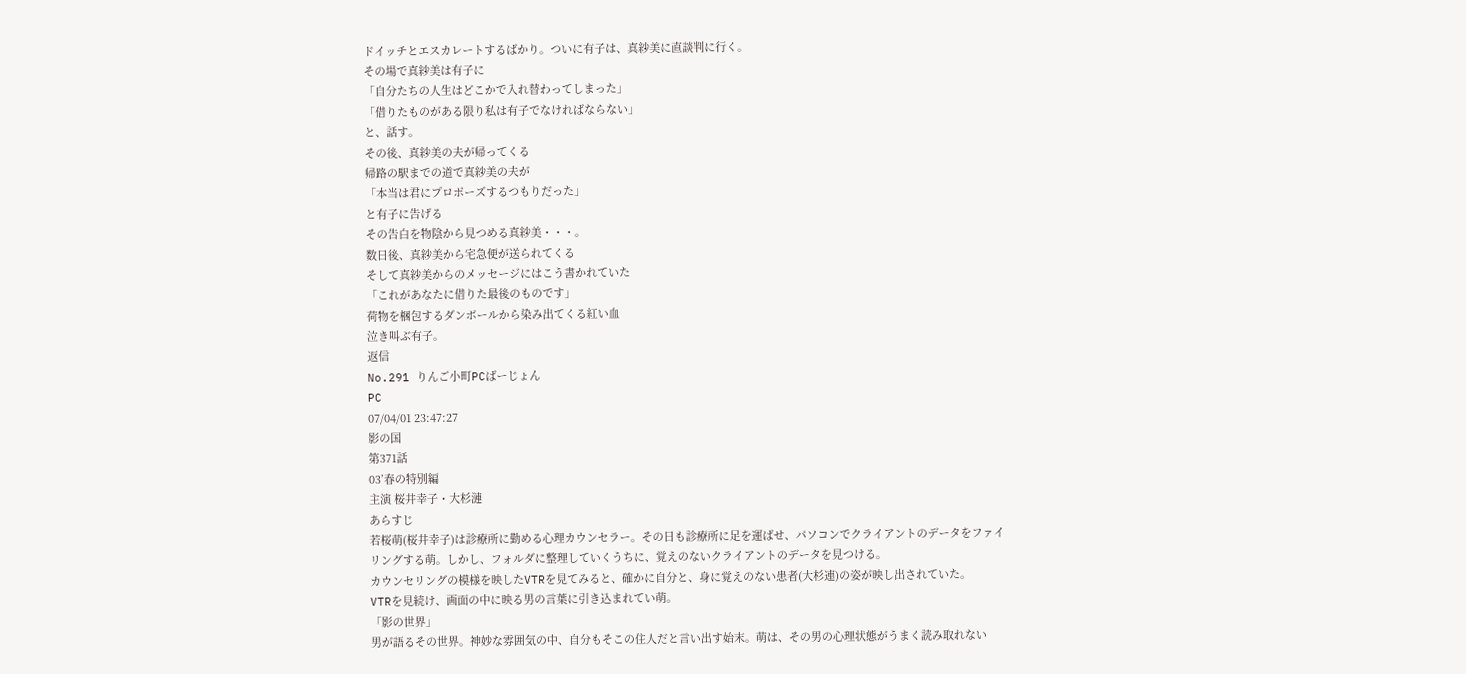ドイッチとエスカレートするばかり。ついに有子は、真紗美に直談判に行く。
その場で真紗美は有子に
「自分たちの人生はどこかで入れ替わってしまった」
「借りたものがある限り私は有子でなければならない」
と、話す。
その後、真紗美の夫が帰ってくる
帰路の駅までの道で真紗美の夫が
「本当は君にプロポーズするつもりだった」
と有子に告げる
その告白を物陰から見つめる真紗美・・・。
数日後、真紗美から宅急便が送られてくる
そして真紗美からのメッセージにはこう書かれていた
「これがあなたに借りた最後のものです」
荷物を梱包するダンボールから染み出てくる紅い血
泣き叫ぶ有子。
返信
No.291 りんご小町PCばーじょん
PC
07/04/01 23:47:27
影の国
第371話
03’春の特別編
主演 桜井幸子・大杉漣
あらすじ
若桜萌(桜井幸子)は診療所に勤める心理カウンセラー。その日も診療所に足を運ばせ、パソコンでクライアントのデータをファイリングする萌。しかし、フォルダに整理していくうちに、覚えのないクライアントのデータを見つける。
カウンセリングの模様を映したVTRを見てみると、確かに自分と、身に覚えのない患者(大杉連)の姿が映し出されていた。
VTRを見続け、画面の中に映る男の言葉に引き込まれてい萌。
「影の世界」
男が語るその世界。神妙な雰囲気の中、自分もそこの住人だと言い出す始末。萌は、その男の心理状態がうまく読み取れない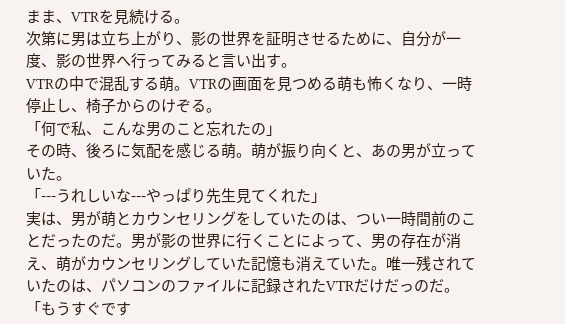まま、VTRを見続ける。
次第に男は立ち上がり、影の世界を証明させるために、自分が一度、影の世界へ行ってみると言い出す。
VTRの中で混乱する萌。VTRの画面を見つめる萌も怖くなり、一時停止し、椅子からのけぞる。
「何で私、こんな男のこと忘れたの」
その時、後ろに気配を感じる萌。萌が振り向くと、あの男が立っていた。
「---うれしいな---やっぱり先生見てくれた」
実は、男が萌とカウンセリングをしていたのは、つい一時間前のことだったのだ。男が影の世界に行くことによって、男の存在が消え、萌がカウンセリングしていた記憶も消えていた。唯一残されていたのは、パソコンのファイルに記録されたVTRだけだっのだ。
「もうすぐです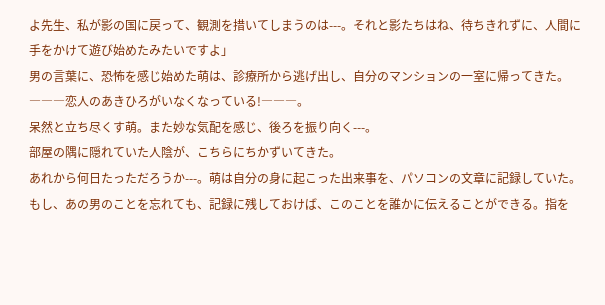よ先生、私が影の国に戻って、観測を措いてしまうのは---。それと影たちはね、待ちきれずに、人間に手をかけて遊び始めたみたいですよ」
男の言葉に、恐怖を感じ始めた萌は、診療所から逃げ出し、自分のマンションの一室に帰ってきた。
―――恋人のあきひろがいなくなっている!―――。
呆然と立ち尽くす萌。また妙な気配を感じ、後ろを振り向く---。
部屋の隅に隠れていた人陰が、こちらにちかずいてきた。
あれから何日たっただろうか---。萌は自分の身に起こった出来事を、パソコンの文章に記録していた。もし、あの男のことを忘れても、記録に残しておけば、このことを誰かに伝えることができる。指を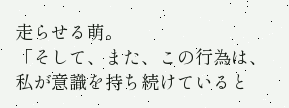走らせる萌。
「そして、また、この行為は、私が意識を持ち続けていると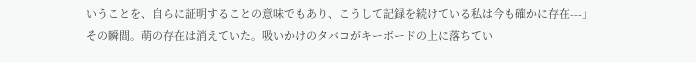いうことを、自らに証明することの意味でもあり、こうして記録を続けている私は今も確かに存在---」
その瞬間。萌の存在は消えていた。吸いかけのタバコがキーボードの上に落ちてい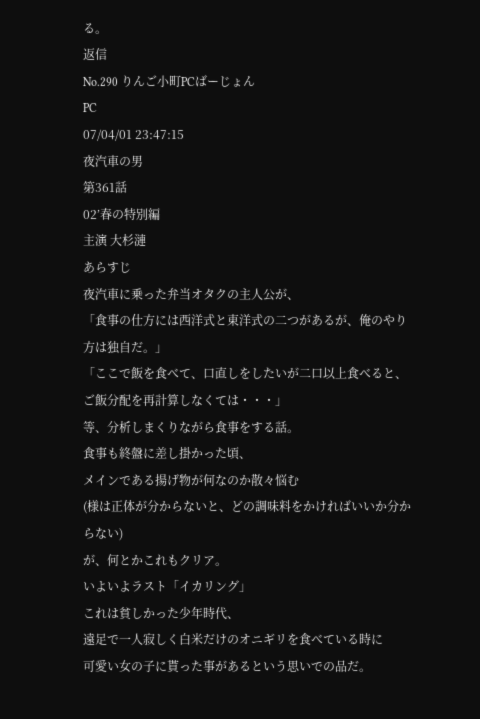る。
返信
No.290 りんご小町PCばーじょん
PC
07/04/01 23:47:15
夜汽車の男
第361話
02’春の特別編
主演 大杉漣
あらすじ
夜汽車に乗った弁当オタクの主人公が、
「食事の仕方には西洋式と東洋式の二つがあるが、俺のやり方は独自だ。」
「ここで飯を食べて、口直しをしたいが二口以上食べると、
ご飯分配を再計算しなくては・・・」
等、分析しまくりながら食事をする話。
食事も終盤に差し掛かった頃、
メインである揚げ物が何なのか散々悩む
(様は正体が分からないと、どの調味料をかければいいか分からない)
が、何とかこれもクリア。
いよいよラスト「イカリング」
これは貧しかった少年時代、
遠足で一人寂しく白米だけのオニギリを食べている時に
可愛い女の子に貰った事があるという思いでの品だ。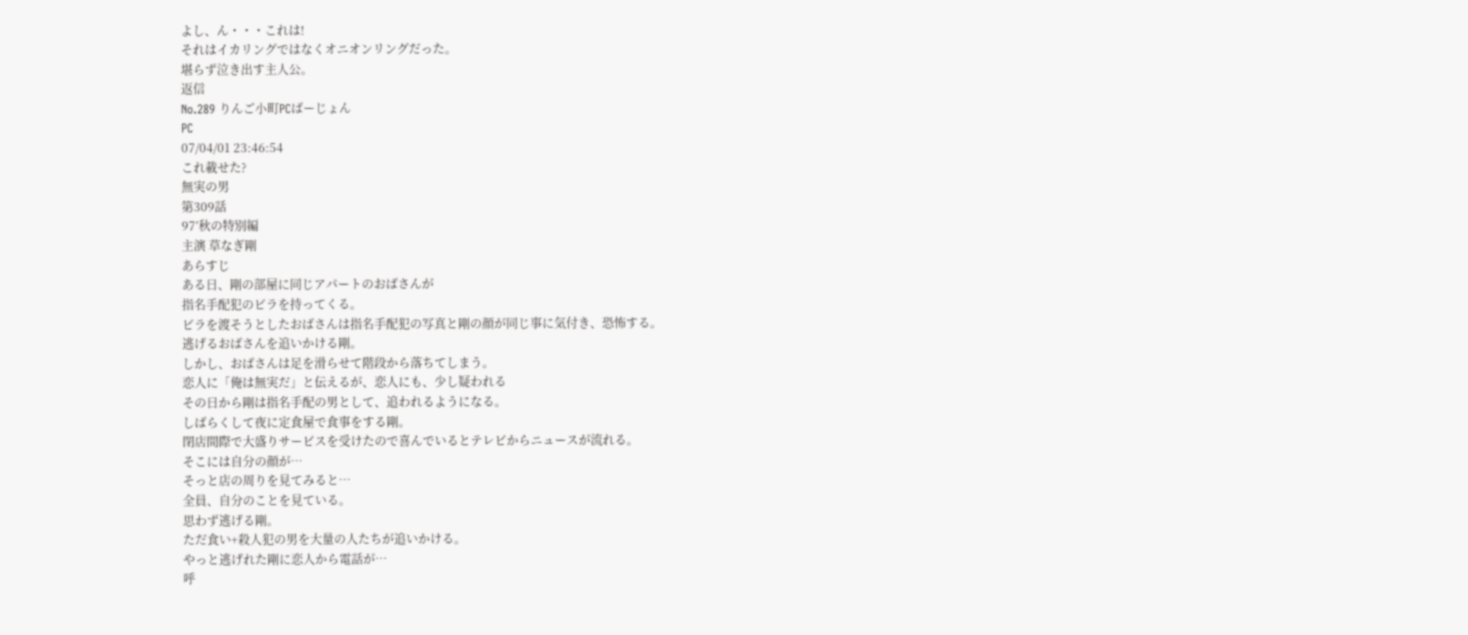よし、ん・・・これは!
それはイカリングではなくオニオンリングだった。
堪らず泣き出す主人公。
返信
No.289 りんご小町PCばーじょん
PC
07/04/01 23:46:54
これ載せた?
無実の男
第309話
97’秋の特別編
主演 草なぎ剛
あらすじ
ある日、剛の部屋に同じアパートのおばさんが
指名手配犯のビラを持ってくる。
ビラを渡そうとしたおばさんは指名手配犯の写真と剛の顔が同じ事に気付き、恐怖する。
逃げるおばさんを追いかける剛。
しかし、おばさんは足を滑らせて階段から落ちてしまう。
恋人に「俺は無実だ」と伝えるが、恋人にも、少し疑われる
その日から剛は指名手配の男として、追われるようになる。
しばらくして夜に定食屋で食事をする剛。
閉店間際で大盛りサービスを受けたので喜んでいるとテレビからニュースが流れる。
そこには自分の顔が…
そっと店の周りを見てみると…
全員、自分のことを見ている。
思わず逃げる剛。
ただ食い+殺人犯の男を大量の人たちが追いかける。
やっと逃げれた剛に恋人から電話が…
呼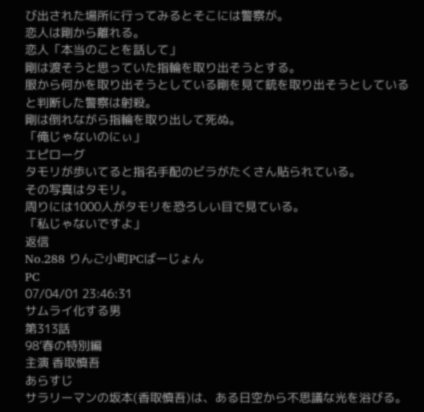び出された場所に行ってみるとそこには警察が。
恋人は剛から離れる。
恋人「本当のことを話して」
剛は渡そうと思っていた指輪を取り出そうとする。
服から何かを取り出そうとしている剛を見て銃を取り出そうとしていると判断した警察は射殺。
剛は倒れながら指輪を取り出して死ぬ。
「俺じゃないのにぃ」
エピローグ
タモリが歩いてると指名手配のビラがたくさん貼られている。
その写真はタモリ。
周りには1000人がタモリを恐ろしい目で見ている。
「私じゃないですよ」
返信
No.288 りんご小町PCばーじょん
PC
07/04/01 23:46:31
サムライ化する男
第313話
98’春の特別編
主演 香取慎吾
あらすじ
サラリーマンの坂本(香取慎吾)は、ある日空から不思議な光を浴びる。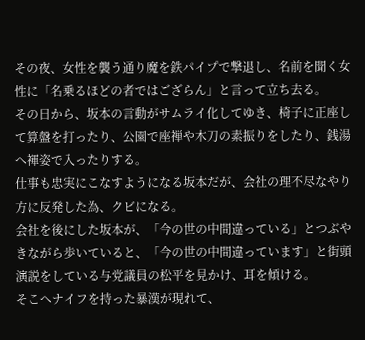その夜、女性を襲う通り魔を鉄パイプで撃退し、名前を聞く女性に「名乗るほどの者ではござらん」と言って立ち去る。
その日から、坂本の言動がサムライ化してゆき、椅子に正座して算盤を打ったり、公園で座禅や木刀の素振りをしたり、銭湯へ褌姿で入ったりする。
仕事も忠実にこなすようになる坂本だが、会社の理不尽なやり方に反発した為、クビになる。
会社を後にした坂本が、「今の世の中間違っている」とつぶやきながら歩いていると、「今の世の中間違っています」と街頭演説をしている与党議員の松平を見かけ、耳を傾ける。
そこへナイフを持った暴漢が現れて、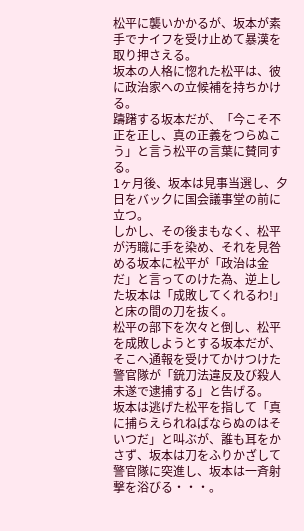松平に襲いかかるが、坂本が素手でナイフを受け止めて暴漢を取り押さえる。
坂本の人格に惚れた松平は、彼に政治家への立候補を持ちかける。
躊躇する坂本だが、「今こそ不正を正し、真の正義をつらぬこう」と言う松平の言葉に賛同する。
1ヶ月後、坂本は見事当選し、夕日をバックに国会議事堂の前に立つ。
しかし、その後まもなく、松平が汚職に手を染め、それを見咎める坂本に松平が「政治は金だ」と言ってのけた為、逆上した坂本は「成敗してくれるわ!」と床の間の刀を抜く。
松平の部下を次々と倒し、松平を成敗しようとする坂本だが、そこへ通報を受けてかけつけた警官隊が「銃刀法違反及び殺人未遂で逮捕する」と告げる。
坂本は逃げた松平を指して「真に捕らえられねばならぬのはそいつだ」と叫ぶが、誰も耳をかさず、坂本は刀をふりかざして警官隊に突進し、坂本は一斉射撃を浴びる・・・。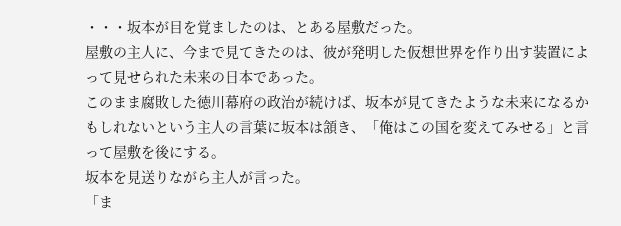・・・坂本が目を覚ましたのは、とある屋敷だった。
屋敷の主人に、今まで見てきたのは、彼が発明した仮想世界を作り出す装置によって見せられた未来の日本であった。
このまま腐敗した徳川幕府の政治が続けば、坂本が見てきたような未来になるかもしれないという主人の言葉に坂本は頷き、「俺はこの国を変えてみせる」と言って屋敷を後にする。
坂本を見送りながら主人が言った。
「ま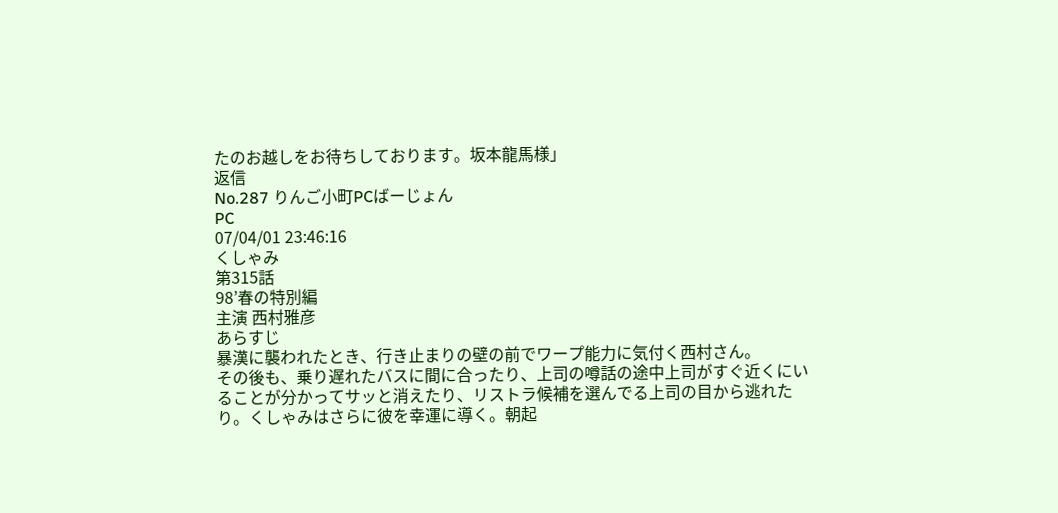たのお越しをお待ちしております。坂本龍馬様」
返信
No.287 りんご小町PCばーじょん
PC
07/04/01 23:46:16
くしゃみ
第315話
98’春の特別編
主演 西村雅彦
あらすじ
暴漢に襲われたとき、行き止まりの壁の前でワープ能力に気付く西村さん。
その後も、乗り遅れたバスに間に合ったり、上司の噂話の途中上司がすぐ近くにいることが分かってサッと消えたり、リストラ候補を選んでる上司の目から逃れたり。くしゃみはさらに彼を幸運に導く。朝起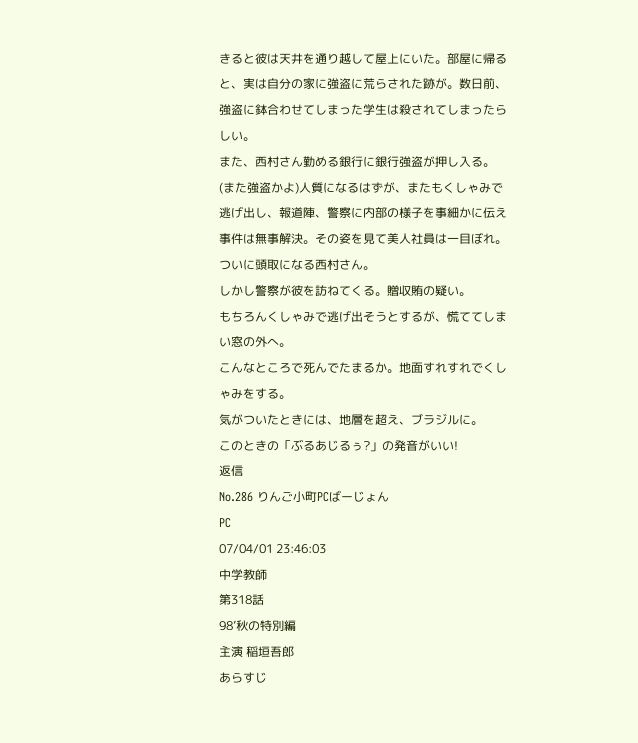きると彼は天井を通り越して屋上にいた。部屋に帰ると、実は自分の家に強盗に荒らされた跡が。数日前、強盗に鉢合わせてしまった学生は殺されてしまったらしい。
また、西村さん勤める銀行に銀行強盗が押し入る。(また強盗かよ)人質になるはずが、またもくしゃみで逃げ出し、報道陣、警察に内部の様子を事細かに伝え事件は無事解決。その姿を見て美人社員は一目ぼれ。
ついに頭取になる西村さん。
しかし警察が彼を訪ねてくる。贈収賄の疑い。
もちろんくしゃみで逃げ出そうとするが、慌ててしまい窓の外へ。
こんなところで死んでたまるか。地面すれすれでくしゃみをする。
気がついたときには、地層を超え、ブラジルに。
このときの「ぶるあじるぅ?」の発音がいい!
返信
No.286 りんご小町PCばーじょん
PC
07/04/01 23:46:03
中学教師
第318話
98’秋の特別編
主演 稲垣吾郎
あらすじ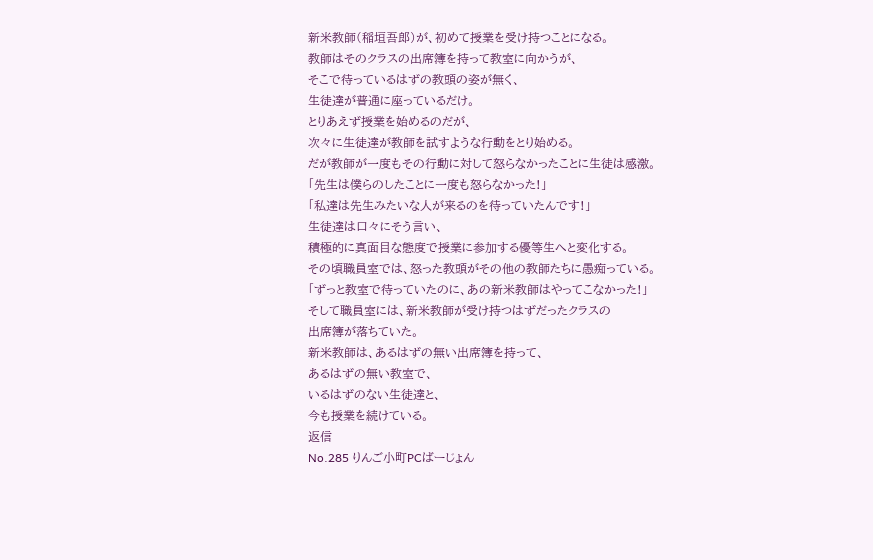新米教師(稲垣吾郎)が、初めて授業を受け持つことになる。
教師はそのクラスの出席簿を持って教室に向かうが、
そこで待っているはずの教頭の姿が無く、
生徒達が普通に座っているだけ。
とりあえず授業を始めるのだが、
次々に生徒達が教師を試すような行動をとり始める。
だが教師が一度もその行動に対して怒らなかったことに生徒は感激。
「先生は僕らのしたことに一度も怒らなかった!」
「私達は先生みたいな人が来るのを待っていたんです!」
生徒達は口々にそう言い、
積極的に真面目な態度で授業に参加する優等生へと変化する。
その頃職員室では、怒った教頭がその他の教師たちに愚痴っている。
「ずっと教室で待っていたのに、あの新米教師はやってこなかった!」
そして職員室には、新米教師が受け持つはずだったクラスの
出席簿が落ちていた。
新米教師は、あるはずの無い出席簿を持って、
あるはずの無い教室で、
いるはずのない生徒達と、
今も授業を続けている。
返信
No.285 りんご小町PCばーじょん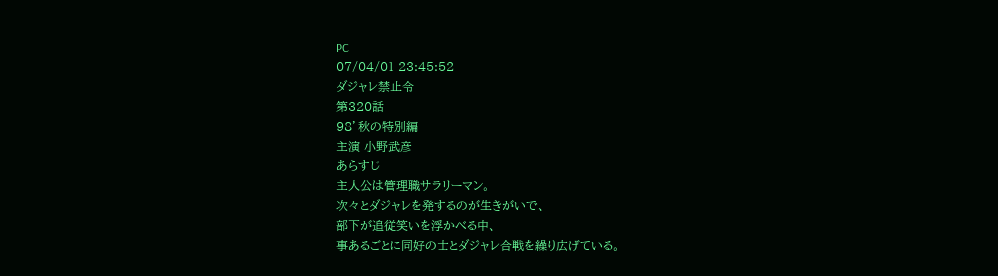PC
07/04/01 23:45:52
ダジャレ禁止令
第320話
98’秋の特別編
主演 小野武彦
あらすじ
主人公は管理職サラリーマン。
次々とダジャレを発するのが生きがいで、
部下が追従笑いを浮かべる中、
事あるごとに同好の士とダジャレ合戦を繰り広げている。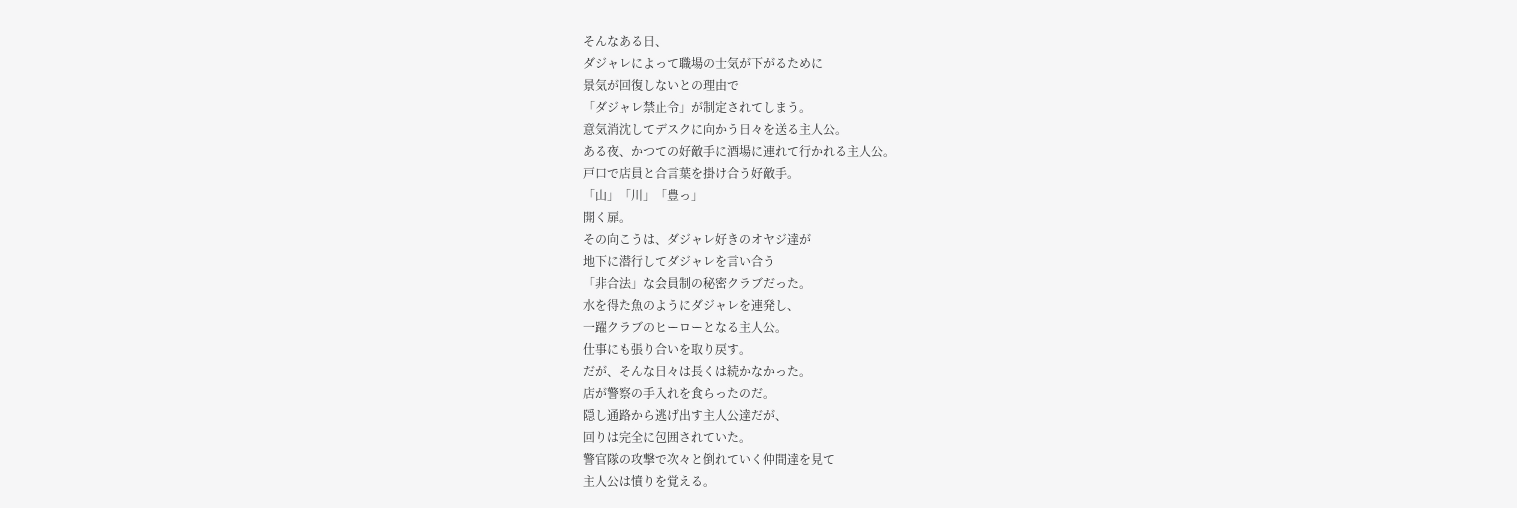そんなある日、
ダジャレによって職場の士気が下がるために
景気が回復しないとの理由で
「ダジャレ禁止令」が制定されてしまう。
意気消沈してデスクに向かう日々を送る主人公。
ある夜、かつての好敵手に酒場に連れて行かれる主人公。
戸口で店員と合言葉を掛け合う好敵手。
「山」「川」「豊っ」
開く扉。
その向こうは、ダジャレ好きのオヤジ達が
地下に潜行してダジャレを言い合う
「非合法」な会員制の秘密クラブだった。
水を得た魚のようにダジャレを連発し、
一躍クラブのヒーローとなる主人公。
仕事にも張り合いを取り戻す。
だが、そんな日々は長くは続かなかった。
店が警察の手入れを食らったのだ。
隠し通路から逃げ出す主人公達だが、
回りは完全に包囲されていた。
警官隊の攻撃で次々と倒れていく仲間達を見て
主人公は憤りを覚える。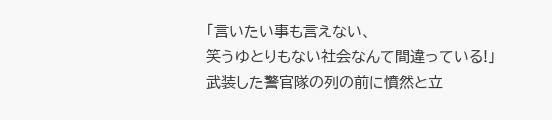「言いたい事も言えない、
笑うゆとりもない社会なんて間違っている!」
武装した警官隊の列の前に憤然と立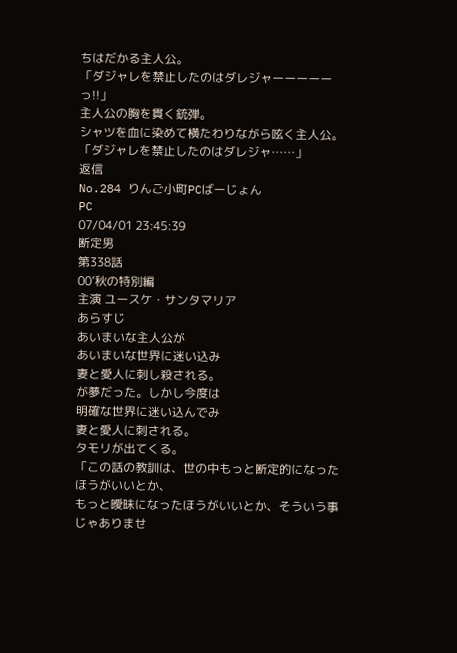ちはだかる主人公。
「ダジャレを禁止したのはダレジャーーーーーっ!!」
主人公の胸を貫く銃弾。
シャツを血に染めて横たわりながら呟く主人公。
「ダジャレを禁止したのはダレジャ……」
返信
No.284 りんご小町PCばーじょん
PC
07/04/01 23:45:39
断定男
第338話
00’秋の特別編
主演 ユースケ・サンタマリア
あらすじ
あいまいな主人公が
あいまいな世界に迷い込み
妻と愛人に刺し殺される。
が夢だった。しかし今度は
明確な世界に迷い込んでみ
妻と愛人に刺される。
タモリが出てくる。
「この話の教訓は、世の中もっと断定的になったほうがいいとか、
もっと曖昧になったほうがいいとか、そういう事じゃありませ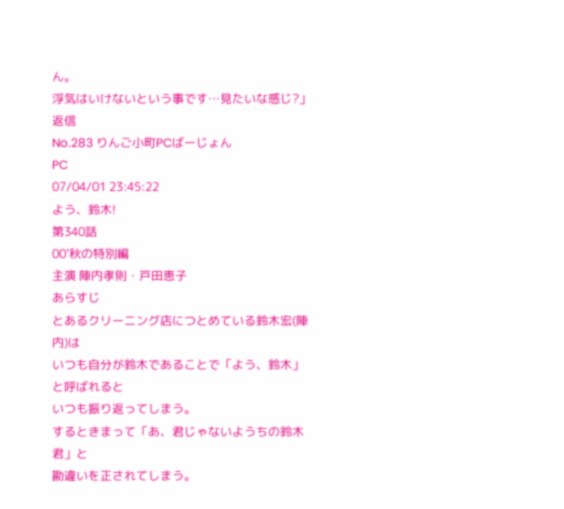ん。
浮気はいけないという事です…見たいな感じ?」
返信
No.283 りんご小町PCばーじょん
PC
07/04/01 23:45:22
よう、鈴木!
第340話
00’秋の特別編
主演 陣内孝則・戸田恵子
あらすじ
とあるクリーニング店につとめている鈴木宏(陣内)は
いつも自分が鈴木であることで「よう、鈴木」と呼ばれると
いつも振り返ってしまう。
するときまって「あ、君じゃないようちの鈴木君」と
勘違いを正されてしまう。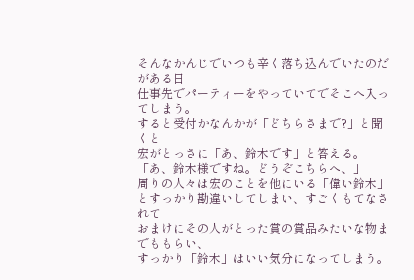そんなかんじでいつも辛く落ち込んでいたのだがある日
仕事先でパーティーをやっていてでそこへ入ってしまう。
すると受付かなんかが「どちらさまで?」と聞くと
宏がとっさに「あ、鈴木です」と答える。
「あ、鈴木様ですね。どうぞこちらへ、」
周りの人々は宏のことを他にいる「偉い鈴木」とすっかり勘違いしてしまい、すごくもてなされて
おまけにその人がとった賞の賞品みたいな物までももらい、
すっかり「鈴木」はいい気分になってしまう。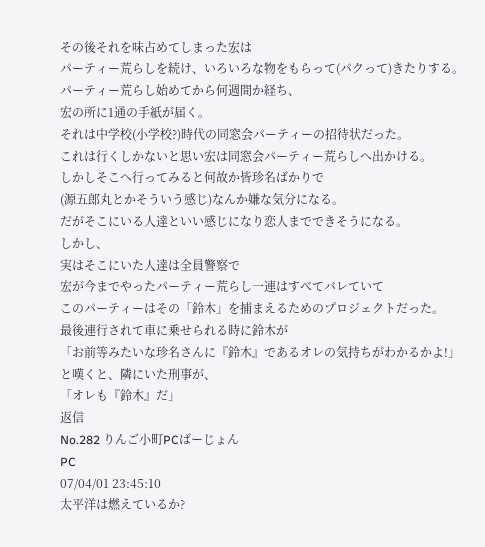その後それを味占めてしまった宏は
パーティー荒らしを続け、いろいろな物をもらって(パクって)きたりする。
パーティー荒らし始めてから何週間か経ち、
宏の所に1通の手紙が届く。
それは中学校(小学校?)時代の同窓会パーティーの招待状だった。
これは行くしかないと思い宏は同窓会パーティー荒らしへ出かける。
しかしそこへ行ってみると何故か皆珍名ばかりで
(源五郎丸とかそういう感じ)なんか嫌な気分になる。
だがそこにいる人達といい感じになり恋人までできそうになる。
しかし、
実はそこにいた人達は全員警察で
宏が今までやったパーティー荒らし一連はすべてバレていて
このパーティーはその「鈴木」を捕まえるためのプロジェクトだった。
最後連行されて車に乗せられる時に鈴木が
「お前等みたいな珍名さんに『鈴木』であるオレの気持ちがわかるかよ!」
と嘆くと、隣にいた刑事が、
「オレも『鈴木』だ」
返信
No.282 りんご小町PCばーじょん
PC
07/04/01 23:45:10
太平洋は燃えているか?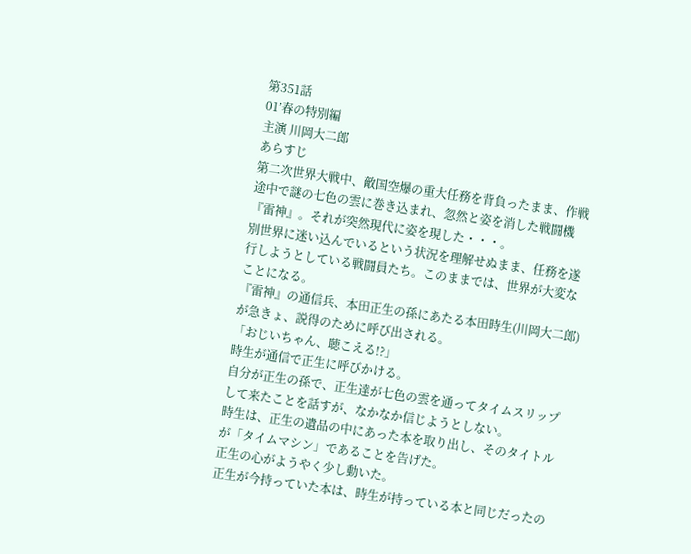第351話
01’春の特別編
主演 川岡大二郎
あらすじ
第二次世界大戦中、敵国空爆の重大任務を背負ったまま、作戦途中で謎の七色の雲に巻き込まれ、忽然と姿を消した戦闘機『雷神』。それが突然現代に姿を現した・・・。
別世界に迷い込んでいるという状況を理解せぬまま、任務を遂行しようとしている戦闘員たち。このままでは、世界が大変なことになる。
『雷神』の通信兵、本田正生の孫にあたる本田時生(川岡大二郎)が急きょ、説得のために呼び出される。
「おじいちゃん、聴こえる!?」
時生が通信で正生に呼びかける。
自分が正生の孫で、正生達が七色の雲を通ってタイムスリップして来たことを話すが、なかなか信じようとしない。
時生は、正生の遺品の中にあった本を取り出し、そのタイトルが「タイムマシン」であることを告げた。
正生の心がようやく少し動いた。
正生が今持っていた本は、時生が持っている本と同じだったの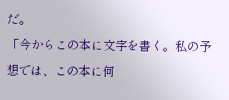だ。
「今からこの本に文字を書く。私の予想では、この本に何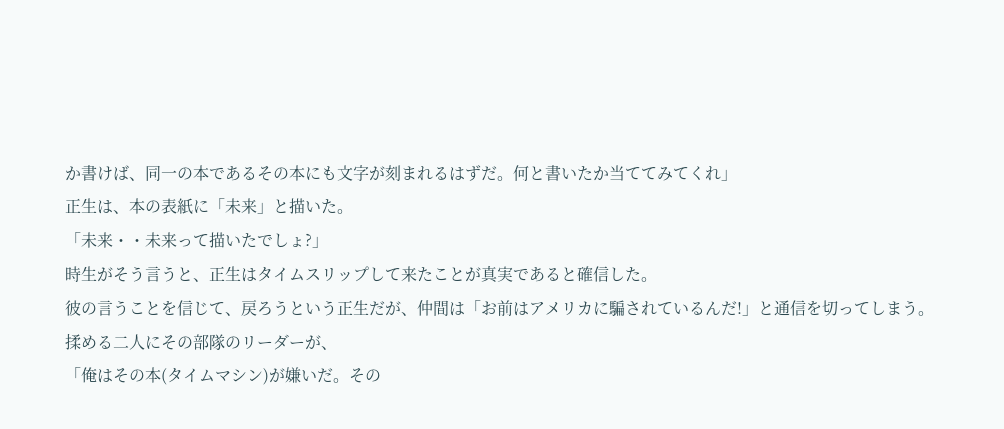か書けば、同一の本であるその本にも文字が刻まれるはずだ。何と書いたか当ててみてくれ」
正生は、本の表紙に「未来」と描いた。
「未来・・未来って描いたでしょ?」
時生がそう言うと、正生はタイムスリップして来たことが真実であると確信した。
彼の言うことを信じて、戻ろうという正生だが、仲間は「お前はアメリカに騙されているんだ!」と通信を切ってしまう。
揉める二人にその部隊のリーダーが、
「俺はその本(タイムマシン)が嫌いだ。その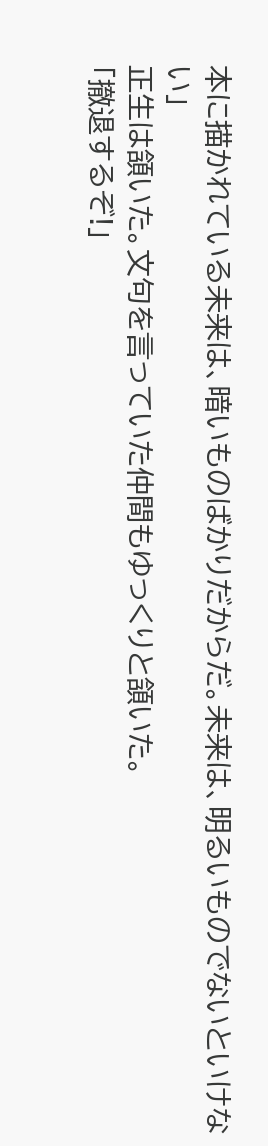本に描かれている未来は、暗いものばかりだからだ。未来は、明るいものでないといけない」
正生は頷いた。文句を言っていた仲間もゆっくりと頷いた。
「撤退するぞ!」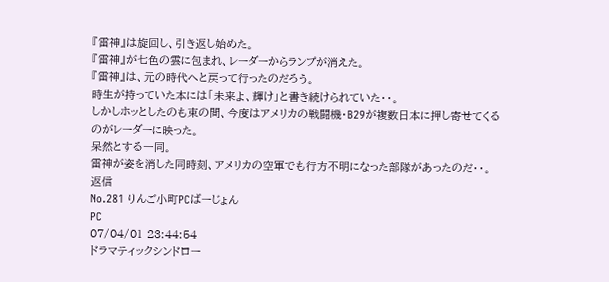『雷神』は旋回し、引き返し始めた。
『雷神』が七色の雲に包まれ、レーダーからランプが消えた。
『雷神』は、元の時代へと戻って行ったのだろう。
時生が持っていた本には「未来よ、輝け」と書き続けられていた・・。
しかしホッとしたのも束の間、今度はアメリカの戦闘機・B29が複数日本に押し寄せてくるのがレーダーに映った。
呆然とする一同。
雷神が姿を消した同時刻、アメリカの空軍でも行方不明になった部隊があったのだ・・。
返信
No.281 りんご小町PCばーじょん
PC
07/04/01 23:44:54
ドラマティックシンドロー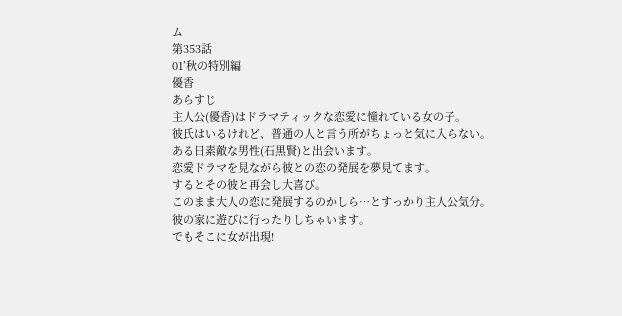ム
第353話
01’秋の特別編
優香
あらすじ
主人公(優香)はドラマティックな恋愛に憧れている女の子。
彼氏はいるけれど、普通の人と言う所がちょっと気に入らない。
ある日素敵な男性(石黒賢)と出会います。
恋愛ドラマを見ながら彼との恋の発展を夢見てます。
するとその彼と再会し大喜び。
このまま大人の恋に発展するのかしら…とすっかり主人公気分。
彼の家に遊びに行ったりしちゃいます。
でもそこに女が出現!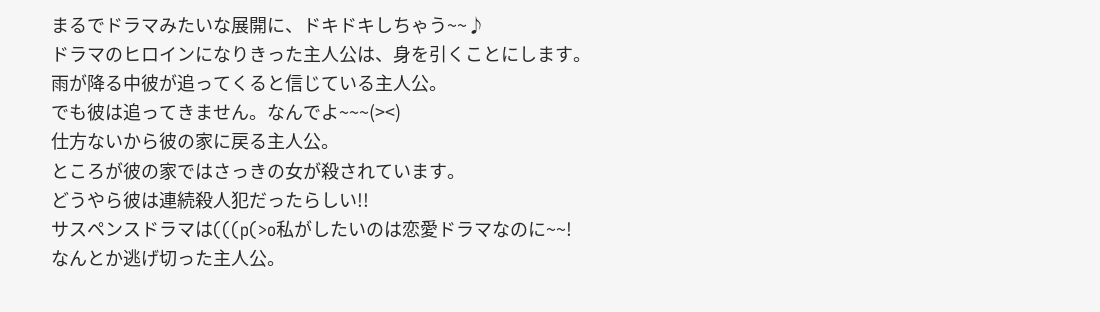まるでドラマみたいな展開に、ドキドキしちゃう~~♪
ドラマのヒロインになりきった主人公は、身を引くことにします。
雨が降る中彼が追ってくると信じている主人公。
でも彼は追ってきません。なんでよ~~~(><)
仕方ないから彼の家に戻る主人公。
ところが彼の家ではさっきの女が殺されています。
どうやら彼は連続殺人犯だったらしい!!
サスペンスドラマは(((p(>o私がしたいのは恋愛ドラマなのに~~!
なんとか逃げ切った主人公。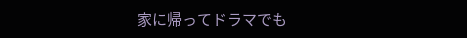家に帰ってドラマでも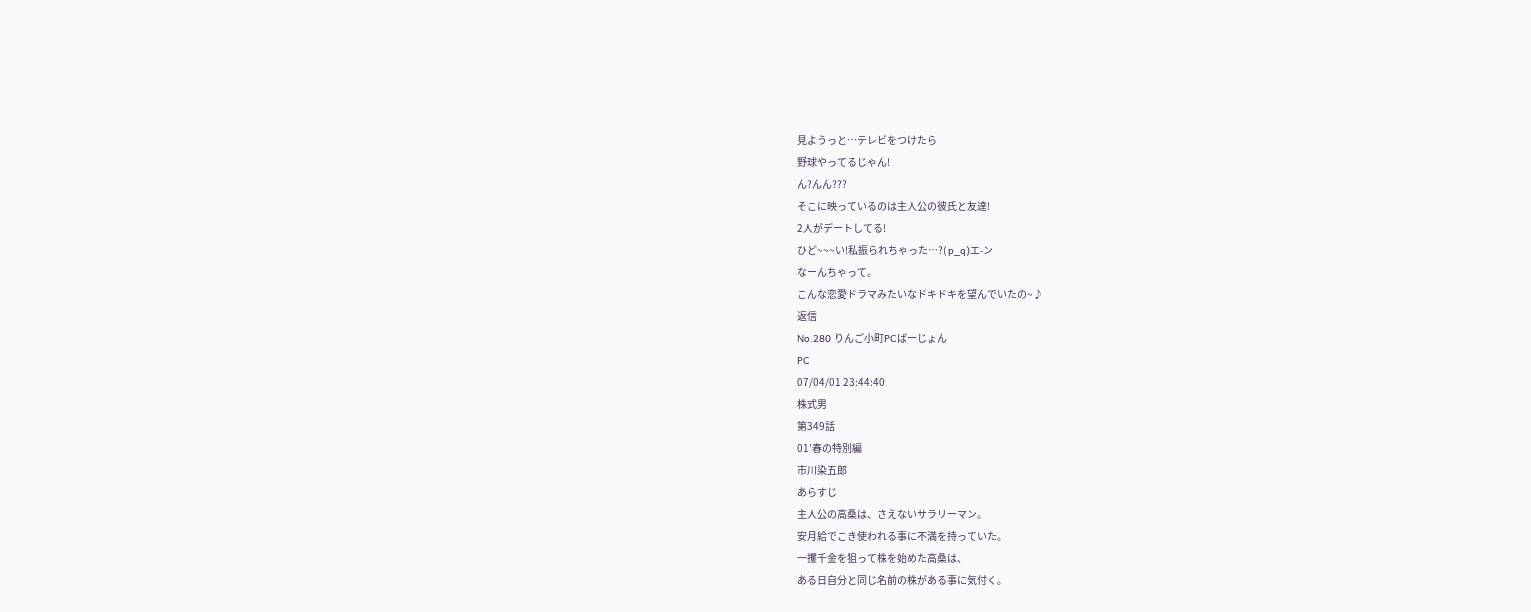見ようっと…テレビをつけたら
野球やってるじゃん!
ん?んん???
そこに映っているのは主人公の彼氏と友達!
2人がデートしてる!
ひど~~~い!私振られちゃった…?( p_q)エ-ン
なーんちゃって。
こんな恋愛ドラマみたいなドキドキを望んでいたの~♪
返信
No.280 りんご小町PCばーじょん
PC
07/04/01 23:44:40
株式男
第349話
01’春の特別編
市川染五郎
あらすじ
主人公の高桑は、さえないサラリーマン。
安月給でこき使われる事に不満を持っていた。
一攫千金を狙って株を始めた高桑は、
ある日自分と同じ名前の株がある事に気付く。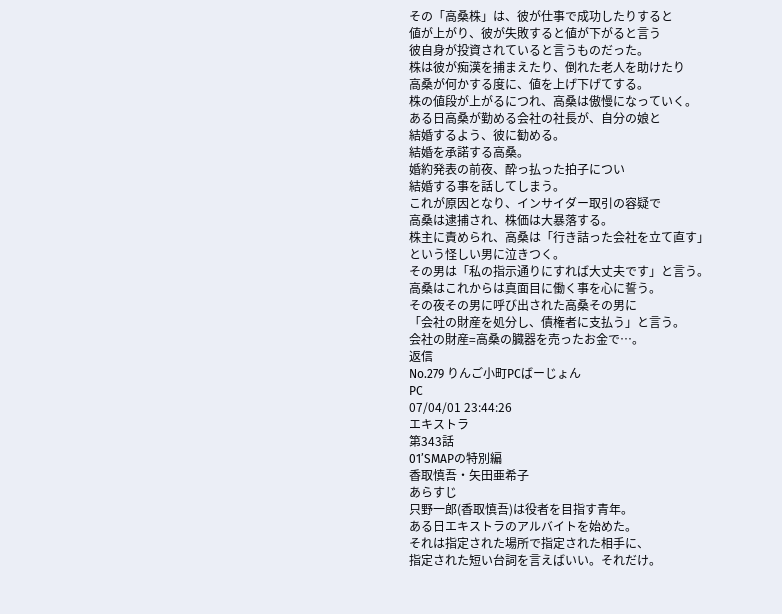その「高桑株」は、彼が仕事で成功したりすると
値が上がり、彼が失敗すると値が下がると言う
彼自身が投資されていると言うものだった。
株は彼が痴漢を捕まえたり、倒れた老人を助けたり
高桑が何かする度に、値を上げ下げてする。
株の値段が上がるにつれ、高桑は傲慢になっていく。
ある日高桑が勤める会社の社長が、自分の娘と
結婚するよう、彼に勧める。
結婚を承諾する高桑。
婚約発表の前夜、酔っ払った拍子につい
結婚する事を話してしまう。
これが原因となり、インサイダー取引の容疑で
高桑は逮捕され、株価は大暴落する。
株主に責められ、高桑は「行き詰った会社を立て直す」
という怪しい男に泣きつく。
その男は「私の指示通りにすれば大丈夫です」と言う。
高桑はこれからは真面目に働く事を心に誓う。
その夜その男に呼び出された高桑その男に
「会社の財産を処分し、債権者に支払う」と言う。
会社の財産=高桑の臓器を売ったお金で…。
返信
No.279 りんご小町PCばーじょん
PC
07/04/01 23:44:26
エキストラ
第343話
01’SMAPの特別編
香取慎吾・矢田亜希子
あらすじ
只野一郎(香取慎吾)は役者を目指す青年。
ある日エキストラのアルバイトを始めた。
それは指定された場所で指定された相手に、
指定された短い台詞を言えばいい。それだけ。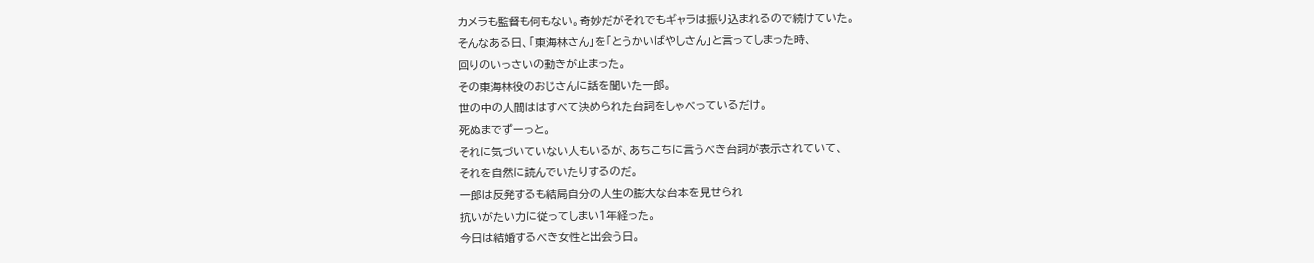カメラも監督も何もない。奇妙だがそれでもギャラは振り込まれるので続けていた。
そんなある日、「東海林さん」を「とうかいばやしさん」と言ってしまった時、
回りのいっさいの動きが止まった。
その東海林役のおじさんに話を聞いた一郎。
世の中の人間ははすべて決められた台詞をしゃべっているだけ。
死ぬまでずーっと。
それに気づいていない人もいるが、あちこちに言うべき台詞が表示されていて、
それを自然に読んでいたりするのだ。
一郎は反発するも結局自分の人生の膨大な台本を見せられ
抗いがたい力に従ってしまい1年経った。
今日は結婚するべき女性と出会う日。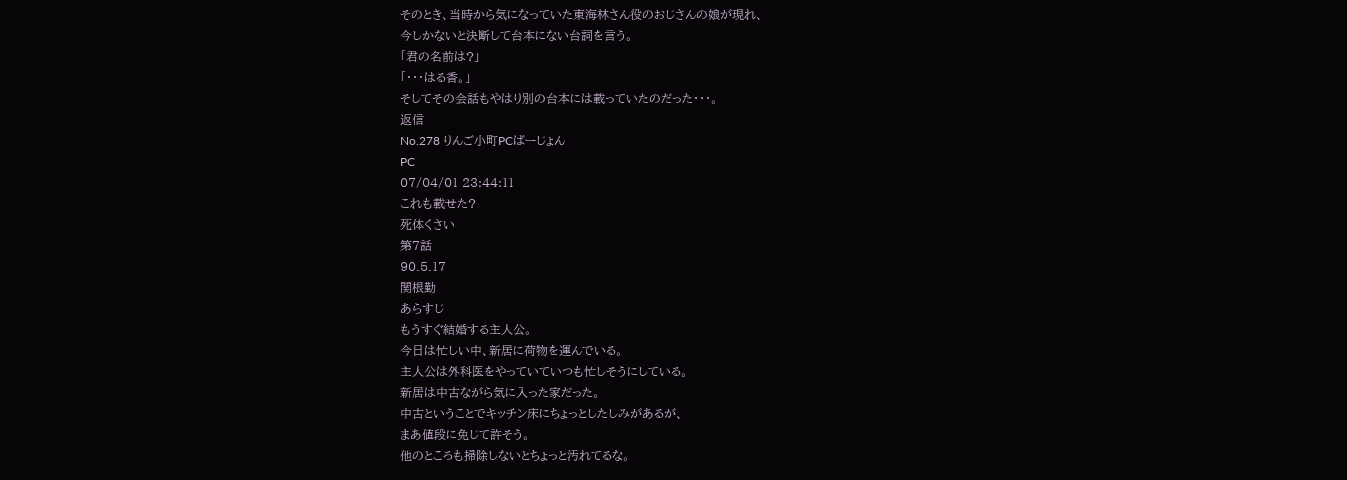そのとき、当時から気になっていた東海林さん役のおじさんの娘が現れ、
今しかないと決断して台本にない台詞を言う。
「君の名前は?」
「・・・はる香。」
そしてその会話もやはり別の台本には載っていたのだった・・・。
返信
No.278 りんご小町PCばーじょん
PC
07/04/01 23:44:11
これも載せた?
死体くさい
第7話
90.5.17
関根勤
あらすじ
もうすぐ結婚する主人公。
今日は忙しい中、新居に荷物を運んでいる。
主人公は外科医をやっていていつも忙しそうにしている。
新居は中古ながら気に入った家だった。
中古ということでキッチン床にちょっとしたしみがあるが、
まあ値段に免じて許そう。
他のところも掃除しないとちょっと汚れてるな。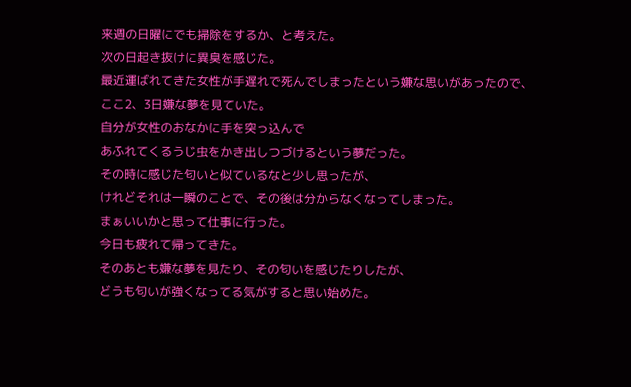来週の日曜にでも掃除をするか、と考えた。
次の日起き抜けに異臭を感じた。
最近運ばれてきた女性が手遅れで死んでしまったという嫌な思いがあったので、
ここ2、3日嫌な夢を見ていた。
自分が女性のおなかに手を突っ込んで
あふれてくるうじ虫をかき出しつづけるという夢だった。
その時に感じた匂いと似ているなと少し思ったが、
けれどそれは一瞬のことで、その後は分からなくなってしまった。
まぁいいかと思って仕事に行った。
今日も疲れて帰ってきた。
そのあとも嫌な夢を見たり、その匂いを感じたりしたが、
どうも匂いが強くなってる気がすると思い始めた。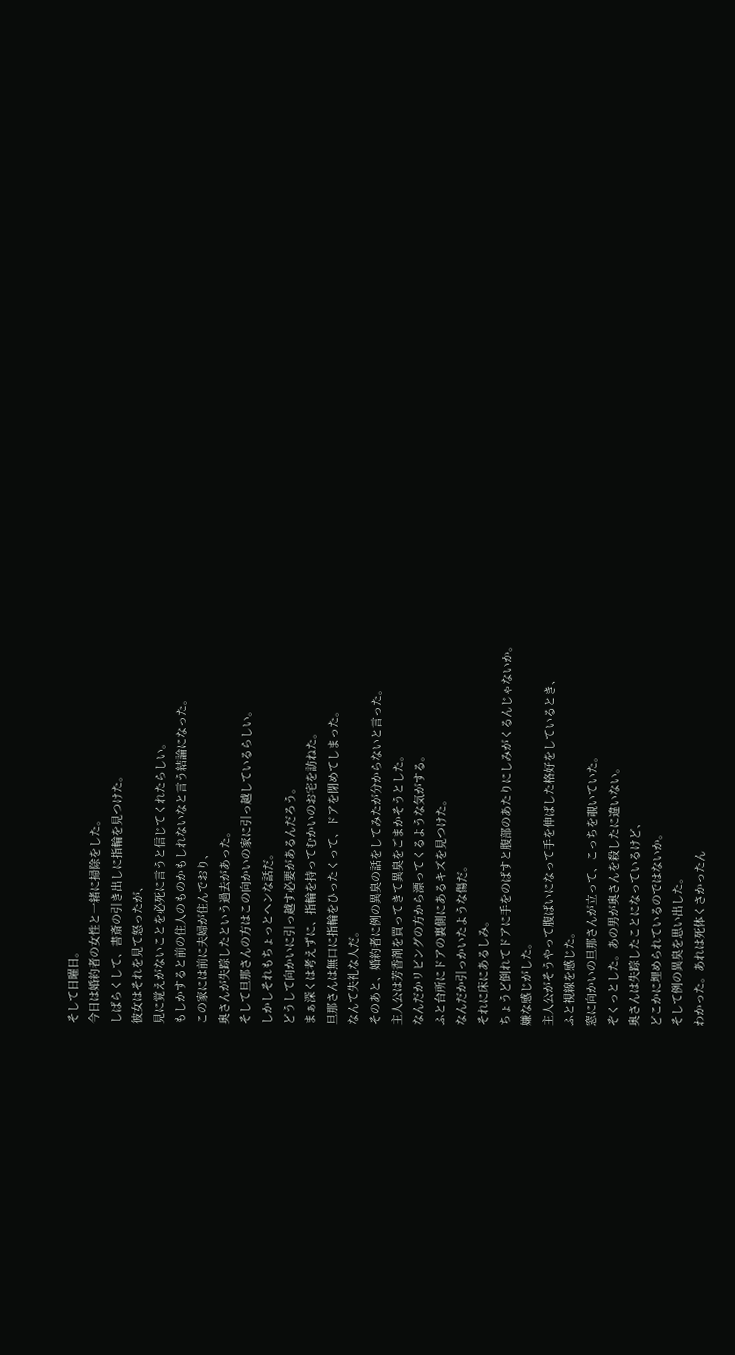そして日曜日。
今日は婚約者の女性と一緒に掃除をした。
しばらくして、書斎の引き出しに指輪を見つけた。
彼女はそれを見て怒ったが、
見に覚えがないことを必死に言うと信じてくれたらしい。
もしかすると前の住人のものかもしれないなと言う結論になった。
この家には前に夫婦が住んでおり、
奥さんが失踪したという過去があった。
そして旦那さんの方はこの向かいの家に引っ越しているらしい。
しかしそれもちょっとヘンな話だ。
どうして向かいに引っ越す必要があるんだろう。
まぁ深くは考えずに、指輪を持ってむかいのお宅を訪ねた。
旦那さんは無口に指輪をひったくって、ドアを閉めてしまった。
なんて失礼な人だ。
そのあと、婚約者に例の異臭の話をしてみたが分からないと言った。
主人公は芳香剤を買ってきて異臭をごまかそうとした。
なんだかリビングの方から漂ってくるような気がする。
ふと台所にドアの裏側にあるキズを見つけた。
なんだか引っかいたような傷だ。
それに床にあるしみ。
ちょうど倒れてドアに手をのばすと腹部のあたりにしみがくるんじゃないか。
嫌な感じがした。
主人公がそうやって腹ばいになって手を伸ばした格好をしているとき、
ふと視線を感じた。
窓に向かいの旦那さんが立って、こっちを覗いていた。
ぞくっとした。あの男が奥さんを殺したに違いない。
奥さんは失踪したことになっているけど、
どこかに埋められているのではないか。
そして例の異臭を思い出した。
わかった。あれは死体くさかったん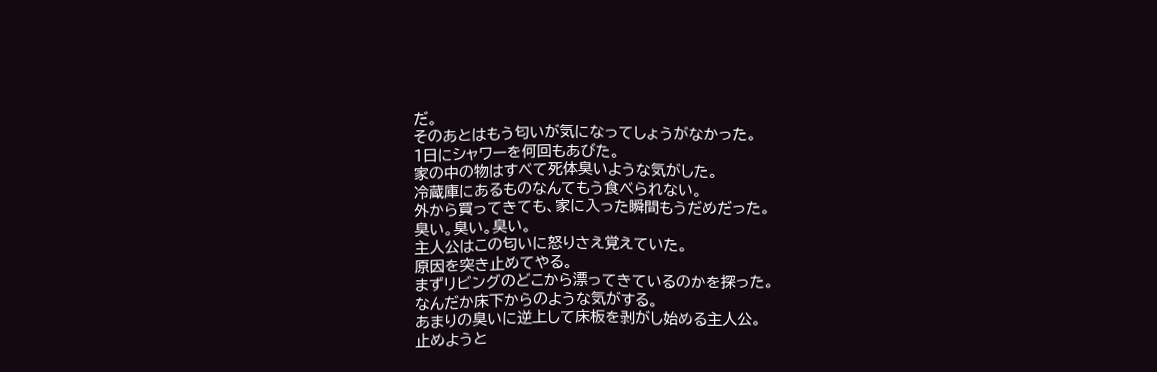だ。
そのあとはもう匂いが気になってしょうがなかった。
1日にシャワーを何回もあびた。
家の中の物はすべて死体臭いような気がした。
冷蔵庫にあるものなんてもう食べられない。
外から買ってきても、家に入った瞬間もうだめだった。
臭い。臭い。臭い。
主人公はこの匂いに怒りさえ覚えていた。
原因を突き止めてやる。
まずリビングのどこから漂ってきているのかを探った。
なんだか床下からのような気がする。
あまりの臭いに逆上して床板を剥がし始める主人公。
止めようと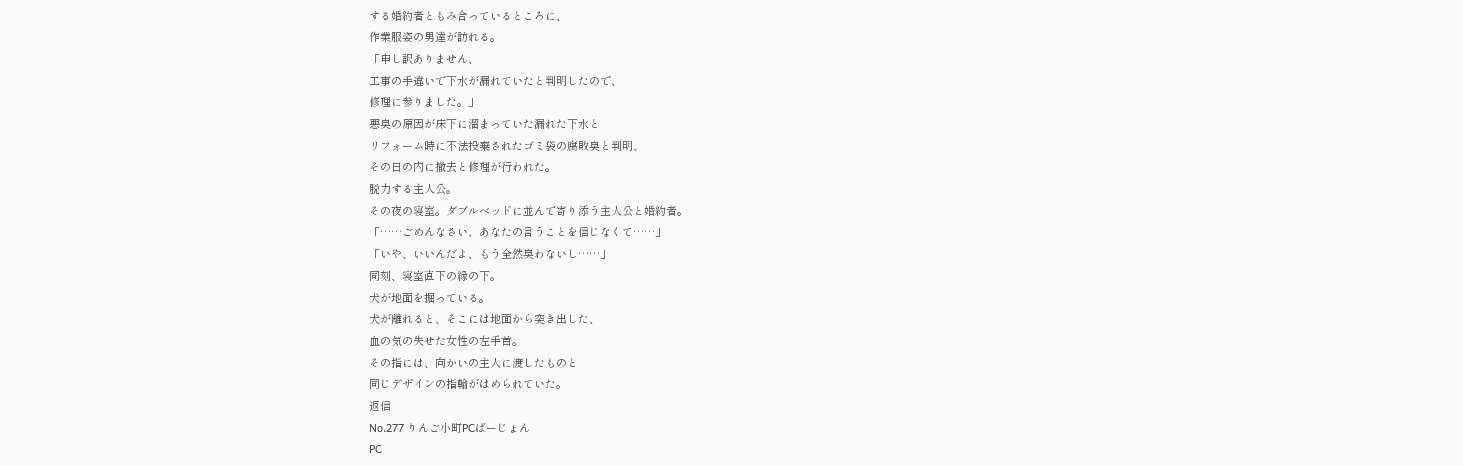する婚約者ともみ合っているところに、
作業服姿の男達が訪れる。
「申し訳ありません、
工事の手違いで下水が漏れていたと判明したので、
修理に参りました。」
悪臭の原因が床下に溜まっていた漏れた下水と
リフォーム時に不法投棄されたゴミ袋の腐敗臭と判明、
その日の内に撤去と修理が行われた。
脱力する主人公。
その夜の寝室。ダブルベッドに並んで寄り添う主人公と婚約者。
「……ごめんなさい、あなたの言うことを信じなくて……」
「いや、いいんだよ、もう全然臭わないし……」
同刻、寝室直下の縁の下。
犬が地面を掘っている。
犬が離れると、そこには地面から突き出した、
血の気の失せた女性の左手首。
その指には、向かいの主人に渡したものと
同じデザインの指輪がはめられていた。
返信
No.277 りんご小町PCばーじょん
PC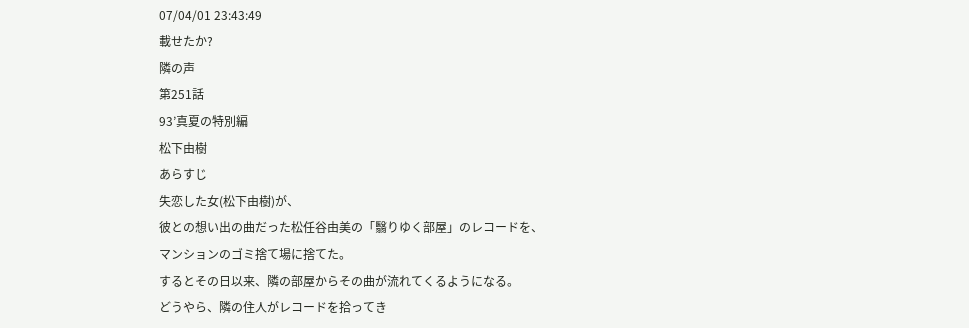07/04/01 23:43:49
載せたか?
隣の声
第251話
93’真夏の特別編
松下由樹
あらすじ
失恋した女(松下由樹)が、
彼との想い出の曲だった松任谷由美の「翳りゆく部屋」のレコードを、
マンションのゴミ捨て場に捨てた。
するとその日以来、隣の部屋からその曲が流れてくるようになる。
どうやら、隣の住人がレコードを拾ってき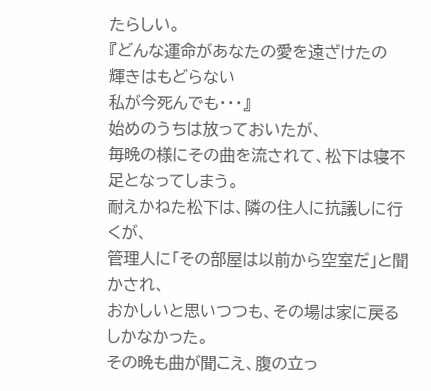たらしい。
『どんな運命があなたの愛を遠ざけたの
輝きはもどらない
私が今死んでも・・・』
始めのうちは放っておいたが、
毎晩の様にその曲を流されて、松下は寝不足となってしまう。
耐えかねた松下は、隣の住人に抗議しに行くが、
管理人に「その部屋は以前から空室だ」と聞かされ、
おかしいと思いつつも、その場は家に戻るしかなかった。
その晩も曲が聞こえ、腹の立っ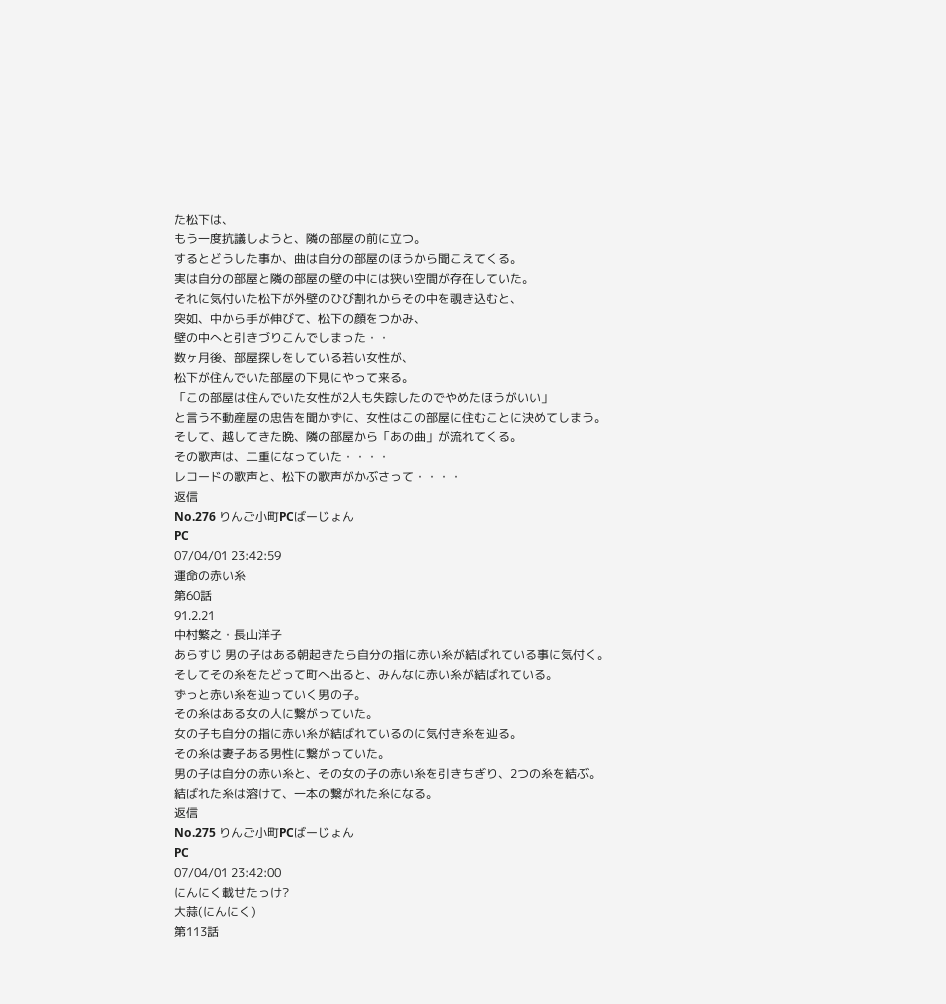た松下は、
もう一度抗議しようと、隣の部屋の前に立つ。
するとどうした事か、曲は自分の部屋のほうから聞こえてくる。
実は自分の部屋と隣の部屋の壁の中には狭い空間が存在していた。
それに気付いた松下が外壁のひび割れからその中を覗き込むと、
突如、中から手が伸びて、松下の顔をつかみ、
壁の中へと引きづりこんでしまった・・
数ヶ月後、部屋探しをしている若い女性が、
松下が住んでいた部屋の下見にやって来る。
「この部屋は住んでいた女性が2人も失踪したのでやめたほうがいい」
と言う不動産屋の忠告を聞かずに、女性はこの部屋に住むことに決めてしまう。
そして、越してきた晩、隣の部屋から「あの曲」が流れてくる。
その歌声は、二重になっていた・・・・
レコードの歌声と、松下の歌声がかぶさって・・・・
返信
No.276 りんご小町PCばーじょん
PC
07/04/01 23:42:59
運命の赤い糸
第60話
91.2.21
中村繁之・長山洋子
あらすじ 男の子はある朝起きたら自分の指に赤い糸が結ばれている事に気付く。
そしてその糸をたどって町へ出ると、みんなに赤い糸が結ばれている。
ずっと赤い糸を辿っていく男の子。
その糸はある女の人に繋がっていた。
女の子も自分の指に赤い糸が結ばれているのに気付き糸を辿る。
その糸は妻子ある男性に繋がっていた。
男の子は自分の赤い糸と、その女の子の赤い糸を引きちぎり、2つの糸を結ぶ。
結ばれた糸は溶けて、一本の繋がれた糸になる。
返信
No.275 りんご小町PCばーじょん
PC
07/04/01 23:42:00
にんにく載せたっけ?
大蒜(にんにく)
第113話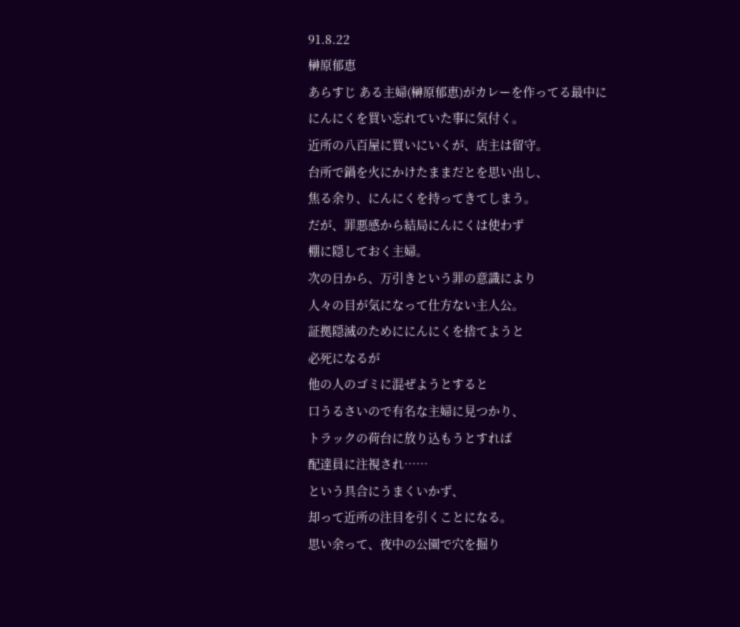91.8.22
榊原郁恵
あらすじ ある主婦(榊原郁恵)がカレーを作ってる最中に
にんにくを買い忘れていた事に気付く。
近所の八百屋に買いにいくが、店主は留守。
台所で鍋を火にかけたままだとを思い出し、
焦る余り、にんにくを持ってきてしまう。
だが、罪悪感から結局にんにくは使わず
棚に隠しておく主婦。
次の日から、万引きという罪の意識により
人々の目が気になって仕方ない主人公。
証拠隠滅のためににんにくを捨てようと
必死になるが
他の人のゴミに混ぜようとすると
口うるさいので有名な主婦に見つかり、
トラックの荷台に放り込もうとすれば
配達員に注視され……
という具合にうまくいかず、
却って近所の注目を引くことになる。
思い余って、夜中の公園で穴を掘り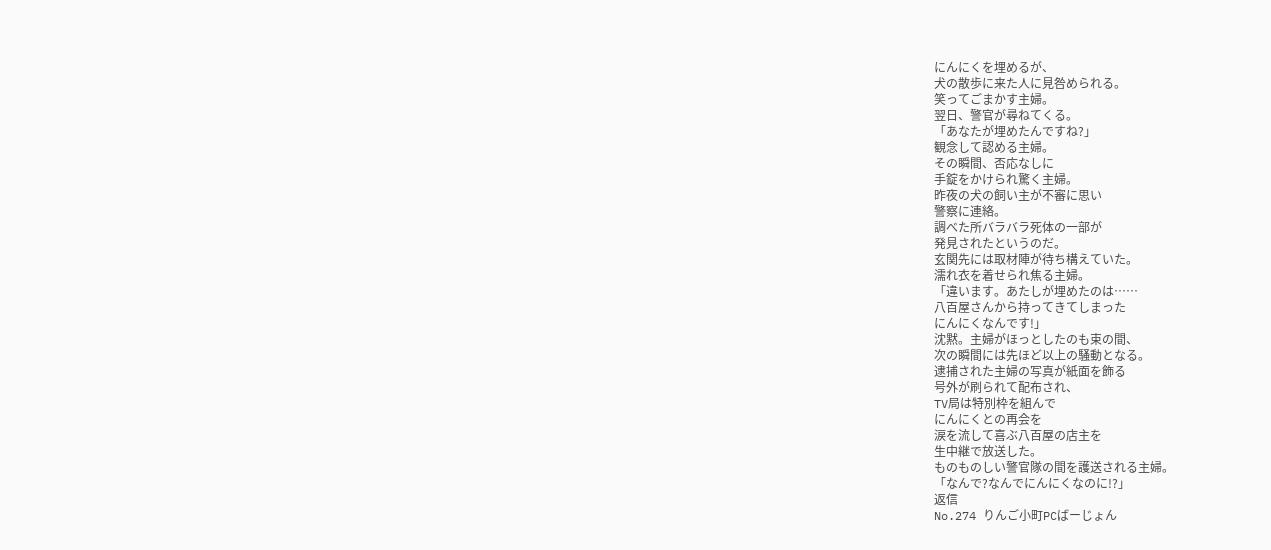にんにくを埋めるが、
犬の散歩に来た人に見咎められる。
笑ってごまかす主婦。
翌日、警官が尋ねてくる。
「あなたが埋めたんですね?」
観念して認める主婦。
その瞬間、否応なしに
手錠をかけられ驚く主婦。
昨夜の犬の飼い主が不審に思い
警察に連絡。
調べた所バラバラ死体の一部が
発見されたというのだ。
玄関先には取材陣が待ち構えていた。
濡れ衣を着せられ焦る主婦。
「違います。あたしが埋めたのは……
八百屋さんから持ってきてしまった
にんにくなんです!」
沈黙。主婦がほっとしたのも束の間、
次の瞬間には先ほど以上の騒動となる。
逮捕された主婦の写真が紙面を飾る
号外が刷られて配布され、
TV局は特別枠を組んで
にんにくとの再会を
涙を流して喜ぶ八百屋の店主を
生中継で放送した。
ものものしい警官隊の間を護送される主婦。
「なんで?なんでにんにくなのに!?」
返信
No.274 りんご小町PCばーじょん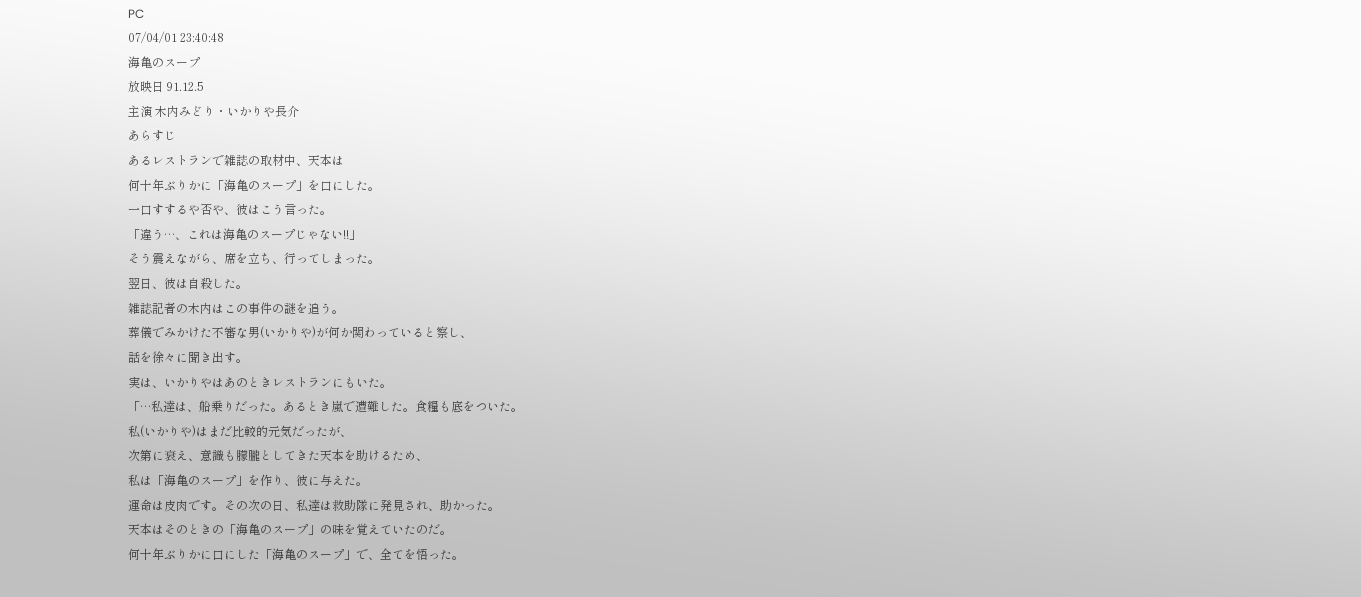PC
07/04/01 23:40:48
海亀のスープ
放映日 91.12.5
主演 木内みどり・いかりや長介
あらすじ
あるレストランで雑誌の取材中、天本は
何十年ぶりかに「海亀のスープ」を口にした。
一口すするや否や、彼はこう言った。
「違う…、これは海亀のスープじゃない!!」
そう震えながら、席を立ち、行ってしまった。
翌日、彼は自殺した。
雑誌記者の木内はこの事件の謎を追う。
葬儀でみかけた不審な男(いかりや)が何か関わっていると察し、
話を徐々に聞き出す。
実は、いかりやはあのときレストランにもいた。
「…私達は、船乗りだった。あるとき嵐で遭難した。食糧も底をついた。
私(いかりや)はまだ比較的元気だったが、
次第に衰え、意識も朦朧としてきた天本を助けるため、
私は「海亀のスープ」を作り、彼に与えた。
運命は皮肉です。その次の日、私達は救助隊に発見され、助かった。
天本はそのときの「海亀のスープ」の味を覚えていたのだ。
何十年ぶりかに口にした「海亀のスープ」で、全てを悟った。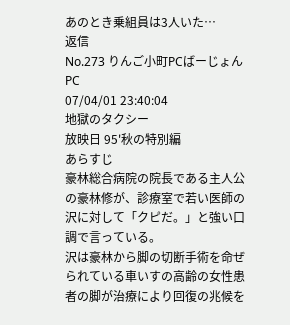あのとき乗組員は3人いた…
返信
No.273 りんご小町PCばーじょん
PC
07/04/01 23:40:04
地獄のタクシー
放映日 95'秋の特別編
あらすじ
豪林総合病院の院長である主人公の豪林修が、診療室で若い医師の沢に対して「クピだ。」と強い口調で言っている。
沢は豪林から脚の切断手術を命ぜられている車いすの高齢の女性患者の脚が治療により回復の兆候を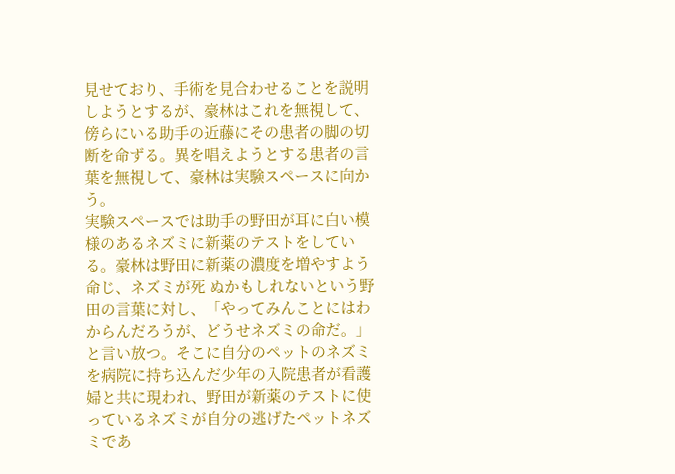見せており、手術を見合わせることを説明しようとするが、豪林はこれを無視して、傍らにいる助手の近藤にその患者の脚の切断を命ずる。異を唱えようとする患者の言葉を無視して、豪林は実験スペースに向かう。
実験スペースでは助手の野田が耳に白い模様のあるネズミに新薬のテストをしている。豪林は野田に新薬の濃度を増やすよう命じ、ネズミが死 ぬかもしれないという野田の言葉に対し、「やってみんことにはわからんだろうが、どうせネズミの命だ。」と言い放つ。そこに自分のペットのネズミを病院に持ち込んだ少年の入院患者が看護婦と共に現われ、野田が新薬のテストに使っているネズミが自分の逃げたペットネズミであ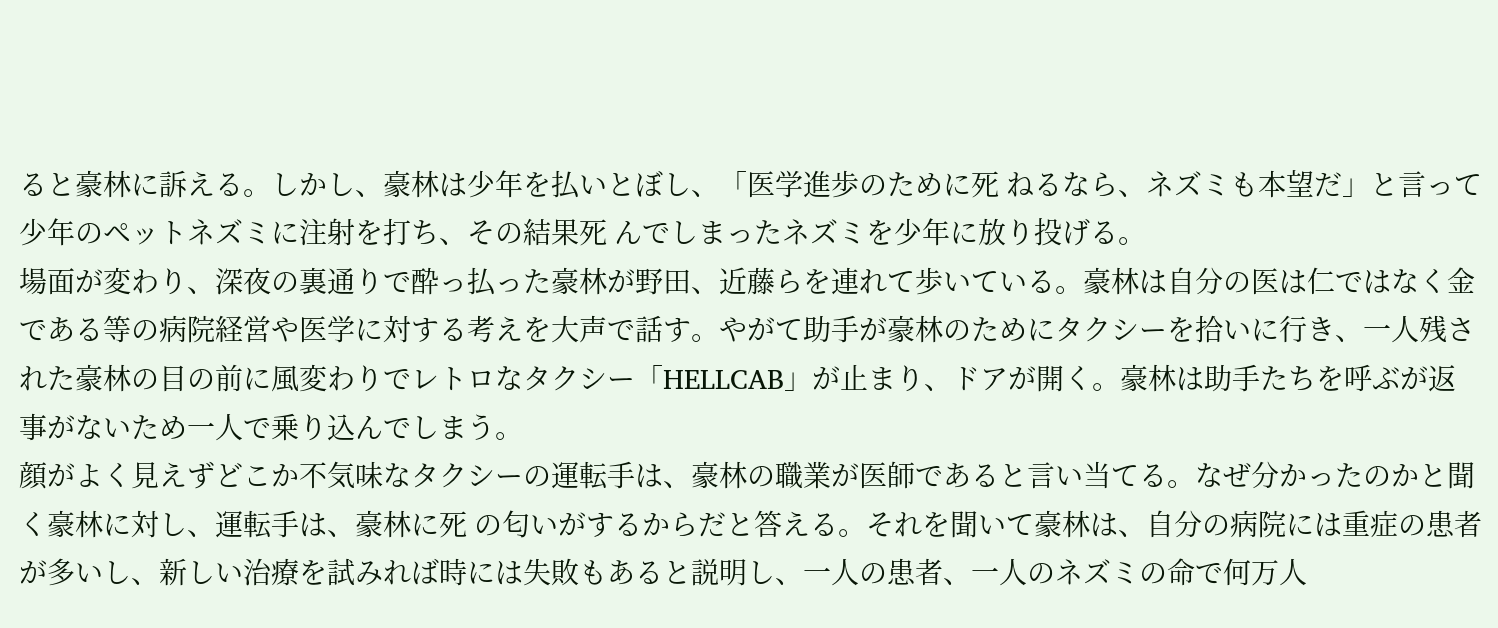ると豪林に訴える。しかし、豪林は少年を払いとぼし、「医学進歩のために死 ねるなら、ネズミも本望だ」と言って少年のペットネズミに注射を打ち、その結果死 んでしまったネズミを少年に放り投げる。
場面が変わり、深夜の裏通りで酔っ払った豪林が野田、近藤らを連れて歩いている。豪林は自分の医は仁ではなく金である等の病院経営や医学に対する考えを大声で話す。やがて助手が豪林のためにタクシーを拾いに行き、一人残された豪林の目の前に風変わりでレトロなタクシー「HELLCAB」が止まり、ドアが開く。豪林は助手たちを呼ぶが返事がないため一人で乗り込んでしまう。
顔がよく見えずどこか不気味なタクシーの運転手は、豪林の職業が医師であると言い当てる。なぜ分かったのかと聞く豪林に対し、運転手は、豪林に死 の匂いがするからだと答える。それを聞いて豪林は、自分の病院には重症の患者が多いし、新しい治療を試みれば時には失敗もあると説明し、一人の患者、一人のネズミの命で何万人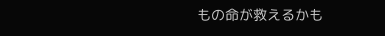もの命が救えるかも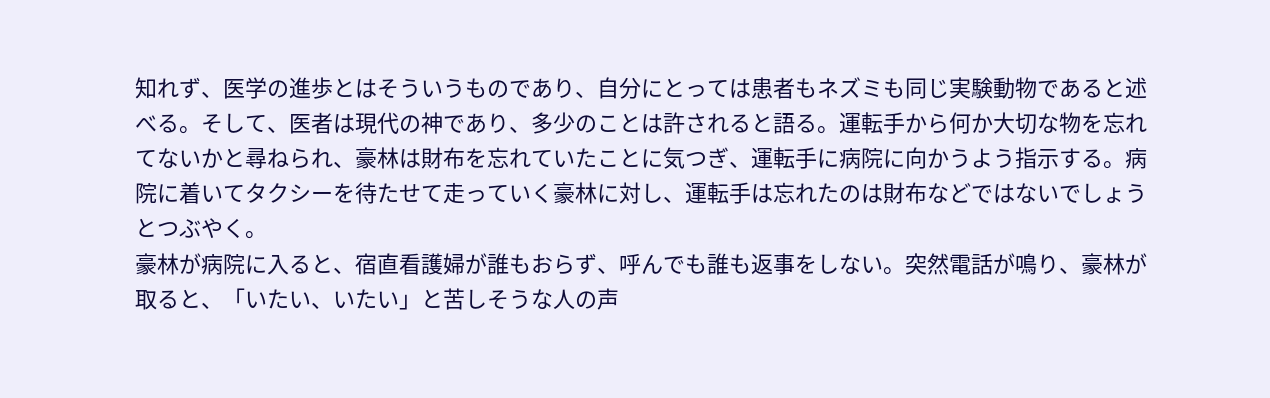知れず、医学の進歩とはそういうものであり、自分にとっては患者もネズミも同じ実験動物であると述べる。そして、医者は現代の神であり、多少のことは許されると語る。運転手から何か大切な物を忘れてないかと尋ねられ、豪林は財布を忘れていたことに気つぎ、運転手に病院に向かうよう指示する。病院に着いてタクシーを待たせて走っていく豪林に対し、運転手は忘れたのは財布などではないでしょうとつぶやく。
豪林が病院に入ると、宿直看護婦が誰もおらず、呼んでも誰も返事をしない。突然電話が鳴り、豪林が取ると、「いたい、いたい」と苦しそうな人の声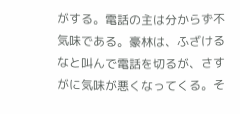がする。電話の主は分からず不気味である。豪林は、ふざけるなと叫んで電話を切るが、さすがに気味が悪くなってくる。そ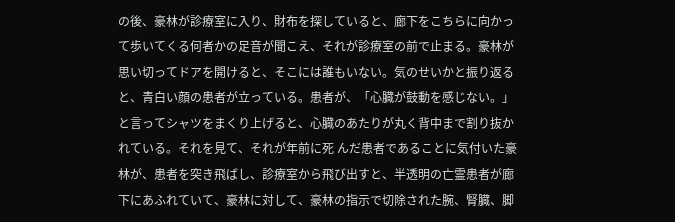の後、豪林が診療室に入り、財布を探していると、廊下をこちらに向かって歩いてくる何者かの足音が聞こえ、それが診療室の前で止まる。豪林が思い切ってドアを開けると、そこには誰もいない。気のせいかと振り返ると、青白い顔の患者が立っている。患者が、「心臓が鼓動を感じない。」と言ってシャツをまくり上げると、心臓のあたりが丸く背中まで割り抜かれている。それを見て、それが年前に死 んだ患者であることに気付いた豪林が、患者を突き飛ばし、診療室から飛び出すと、半透明の亡霊患者が廊下にあふれていて、豪林に対して、豪林の指示で切除された腕、腎臓、脚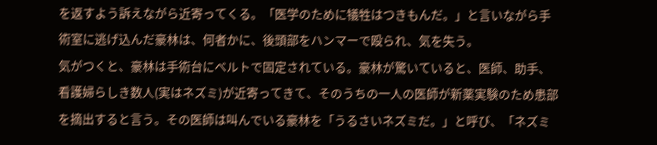を返すよう訴えながら近寄ってくる。「医学のために犠牲はつきもんだ。」と言いながら手術室に逃げ込んだ豪林は、何者かに、後頭部をハンマーで殴られ、気を失う。
気がつくと、豪林は手術台にベルトで固定されている。豪林が驚いていると、医師、助手、看護婦らしき数人(実はネズミ)が近寄ってきて、そのうちの一人の医師が新薬実験のため患部を摘出すると言う。その医師は叫んでいる豪林を「うるさいネズミだ。」と呼び、「ネズミ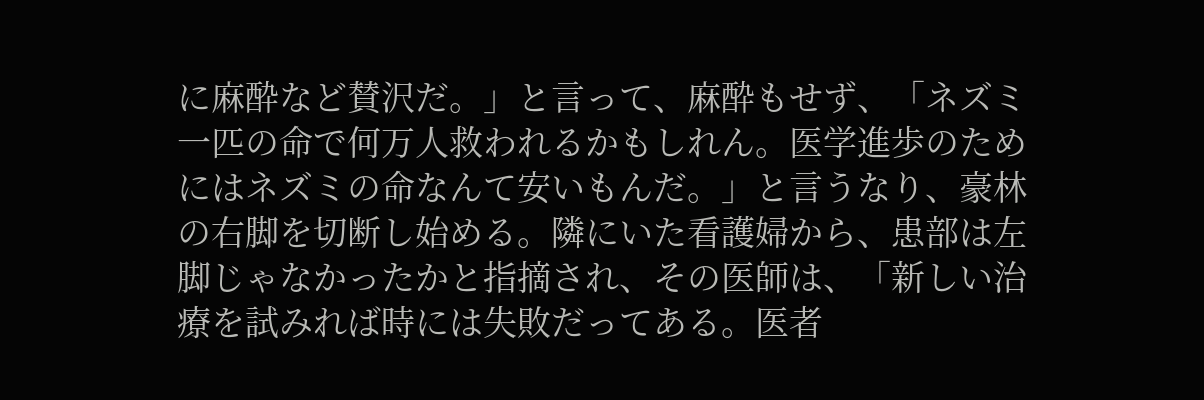に麻酔など賛沢だ。」と言って、麻酔もせず、「ネズミ一匹の命で何万人救われるかもしれん。医学進歩のためにはネズミの命なんて安いもんだ。」と言うなり、豪林の右脚を切断し始める。隣にいた看護婦から、患部は左脚じゃなかったかと指摘され、その医師は、「新しい治療を試みれば時には失敗だってある。医者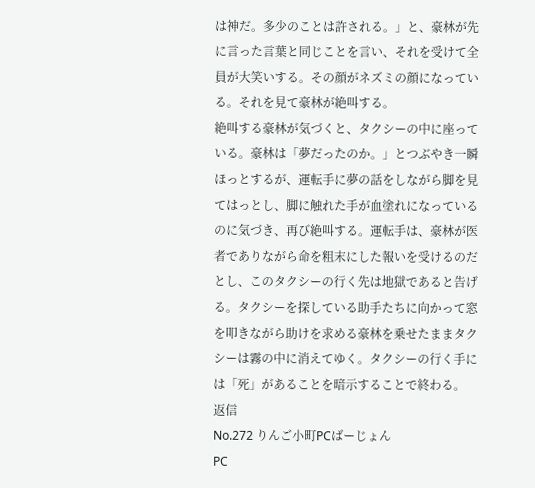は神だ。多少のことは許される。」と、豪林が先に言った言葉と同じことを言い、それを受けて全員が大笑いする。その顔がネズミの顔になっている。それを見て豪林が絶叫する。
絶叫する豪林が気づくと、タクシーの中に座っている。豪林は「夢だったのか。」とつぶやき一瞬ほっとするが、運転手に夢の話をしながら脚を見てはっとし、脚に触れた手が血塗れになっているのに気づき、再び絶叫する。運転手は、豪林が医者でありながら命を粗末にした報いを受けるのだとし、このタクシーの行く先は地獄であると告げる。タクシーを探している助手たちに向かって窓を叩きながら助けを求める豪林を乗せたままタクシーは霧の中に消えてゆく。タクシーの行く手には「死」があることを暗示することで終わる。
返信
No.272 りんご小町PCばーじょん
PC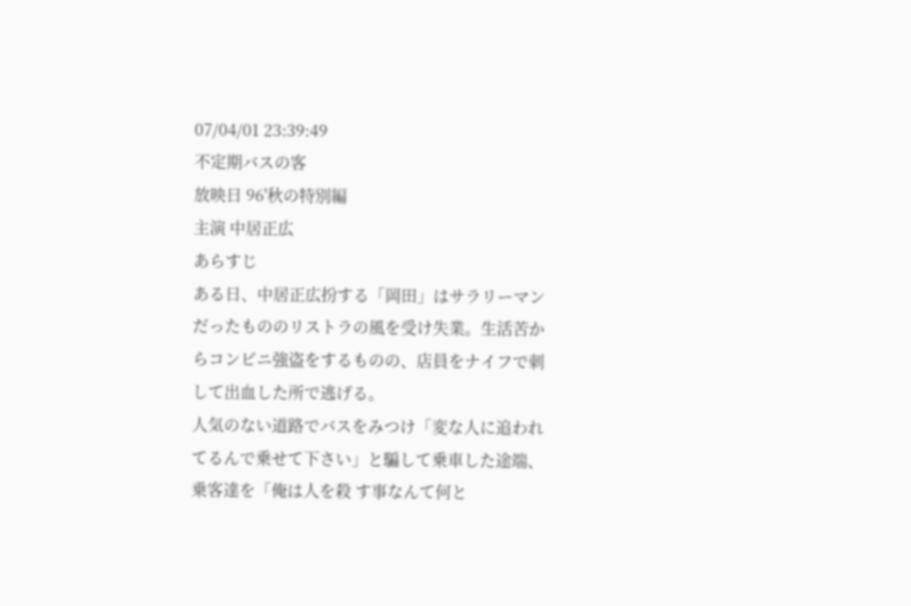07/04/01 23:39:49
不定期バスの客
放映日 96'秋の特別編
主演 中居正広
あらすじ
ある日、中居正広扮する「岡田」はサラリーマンだったもののリストラの風を受け失業。生活苦からコンビニ強盗をするものの、店員をナイフで刺して出血した所で逃げる。
人気のない道路でバスをみつけ「変な人に追われてるんで乗せて下さい」と騙して乗車した途端、乗客達を「俺は人を殺 す事なんて何と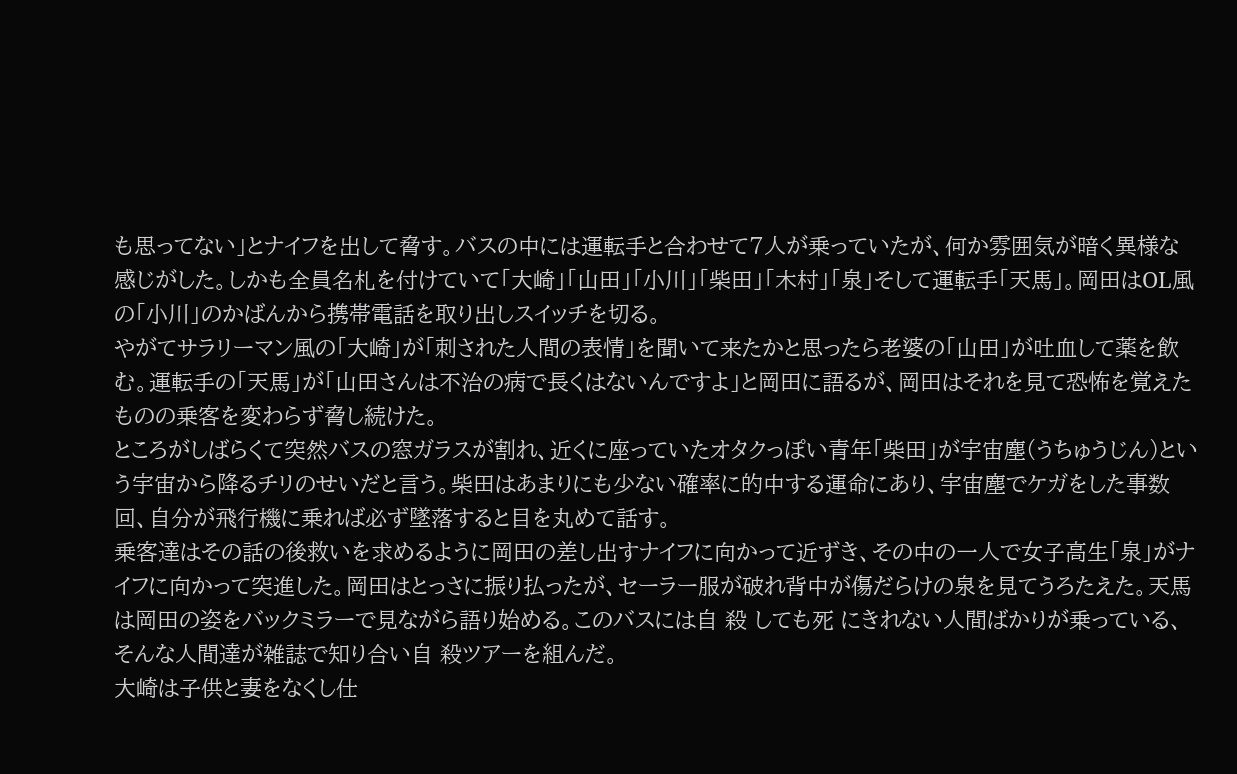も思ってない」とナイフを出して脅す。バスの中には運転手と合わせて7人が乗っていたが、何か雰囲気が暗く異様な感じがした。しかも全員名札を付けていて「大崎」「山田」「小川」「柴田」「木村」「泉」そして運転手「天馬」。岡田はOL風の「小川」のかばんから携帯電話を取り出しスイッチを切る。
やがてサラリーマン風の「大崎」が「刺された人間の表情」を聞いて来たかと思ったら老婆の「山田」が吐血して薬を飲む。運転手の「天馬」が「山田さんは不治の病で長くはないんですよ」と岡田に語るが、岡田はそれを見て恐怖を覚えたものの乗客を変わらず脅し続けた。
ところがしばらくて突然バスの窓ガラスが割れ、近くに座っていたオタクっぽい青年「柴田」が宇宙塵(うちゅうじん)という宇宙から降るチリのせいだと言う。柴田はあまりにも少ない確率に的中する運命にあり、宇宙塵でケガをした事数回、自分が飛行機に乗れば必ず墜落すると目を丸めて話す。
乗客達はその話の後救いを求めるように岡田の差し出すナイフに向かって近ずき、その中の一人で女子高生「泉」がナイフに向かって突進した。岡田はとっさに振り払ったが、セーラー服が破れ背中が傷だらけの泉を見てうろたえた。天馬は岡田の姿をバックミラーで見ながら語り始める。このバスには自 殺 しても死 にきれない人間ばかりが乗っている、そんな人間達が雑誌で知り合い自 殺ツアーを組んだ。
大崎は子供と妻をなくし仕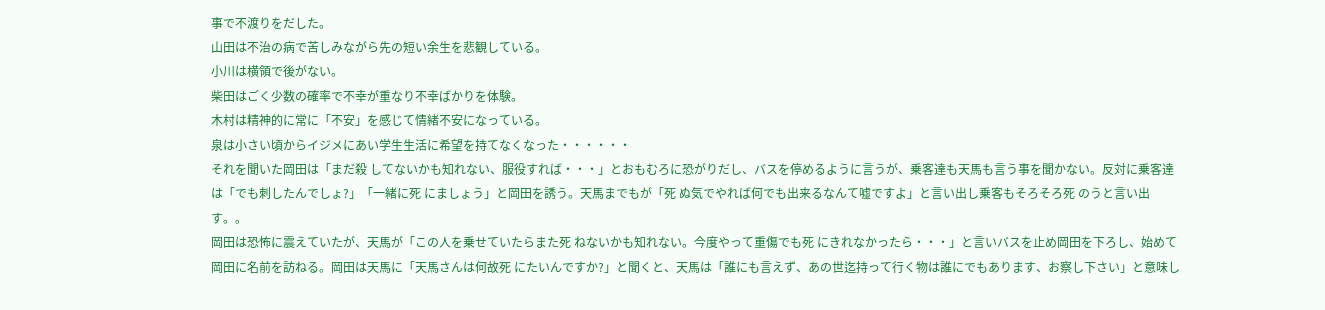事で不渡りをだした。
山田は不治の病で苦しみながら先の短い余生を悲観している。
小川は横領で後がない。
柴田はごく少数の確率で不幸が重なり不幸ばかりを体験。
木村は精神的に常に「不安」を感じて情緒不安になっている。
泉は小さい頃からイジメにあい学生生活に希望を持てなくなった・・・・・・
それを聞いた岡田は「まだ殺 してないかも知れない、服役すれば・・・」とおもむろに恐がりだし、バスを停めるように言うが、乗客達も天馬も言う事を聞かない。反対に乗客達は「でも刺したんでしょ?」「一緒に死 にましょう」と岡田を誘う。天馬までもが「死 ぬ気でやれば何でも出来るなんて嘘ですよ」と言い出し乗客もそろそろ死 のうと言い出す。。
岡田は恐怖に震えていたが、天馬が「この人を乗せていたらまた死 ねないかも知れない。今度やって重傷でも死 にきれなかったら・・・」と言いバスを止め岡田を下ろし、始めて岡田に名前を訪ねる。岡田は天馬に「天馬さんは何故死 にたいんですか?」と聞くと、天馬は「誰にも言えず、あの世迄持って行く物は誰にでもあります、お察し下さい」と意味し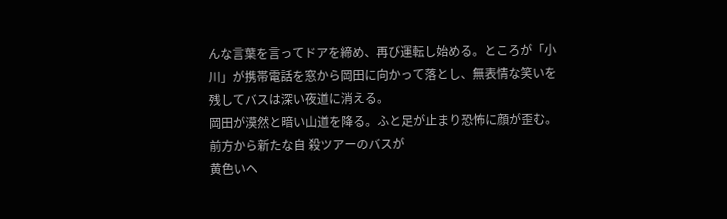んな言葉を言ってドアを締め、再び運転し始める。ところが「小川」が携帯電話を窓から岡田に向かって落とし、無表情な笑いを残してバスは深い夜道に消える。
岡田が漠然と暗い山道を降る。ふと足が止まり恐怖に顔が歪む。
前方から新たな自 殺ツアーのバスが
黄色いヘ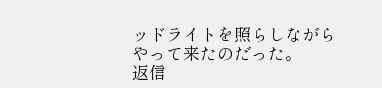ッドライトを照らしながらやって来たのだった。
返信